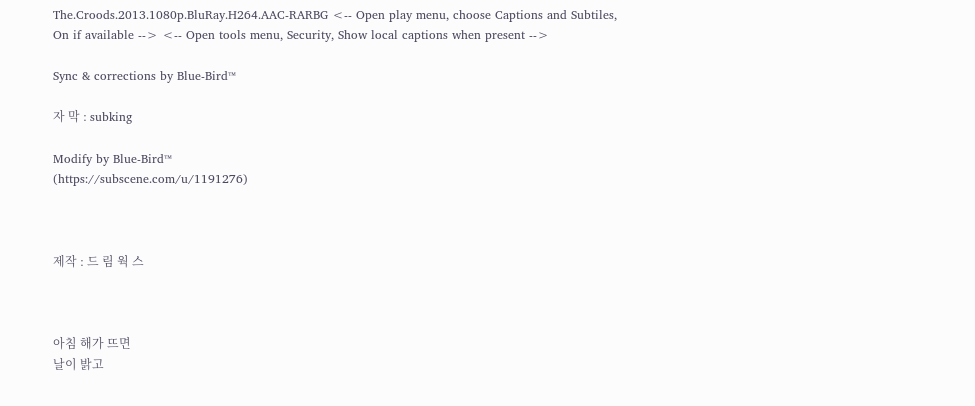The.Croods.2013.1080p.BluRay.H264.AAC-RARBG <-- Open play menu, choose Captions and Subtiles, On if available --> <-- Open tools menu, Security, Show local captions when present -->

Sync & corrections by Blue-Bird™

자 막 : subking

Modify by Blue-Bird™
(https://subscene.com/u/1191276)



제작 : 드 림 웍 스



아침 해가 뜨면
날이 밝고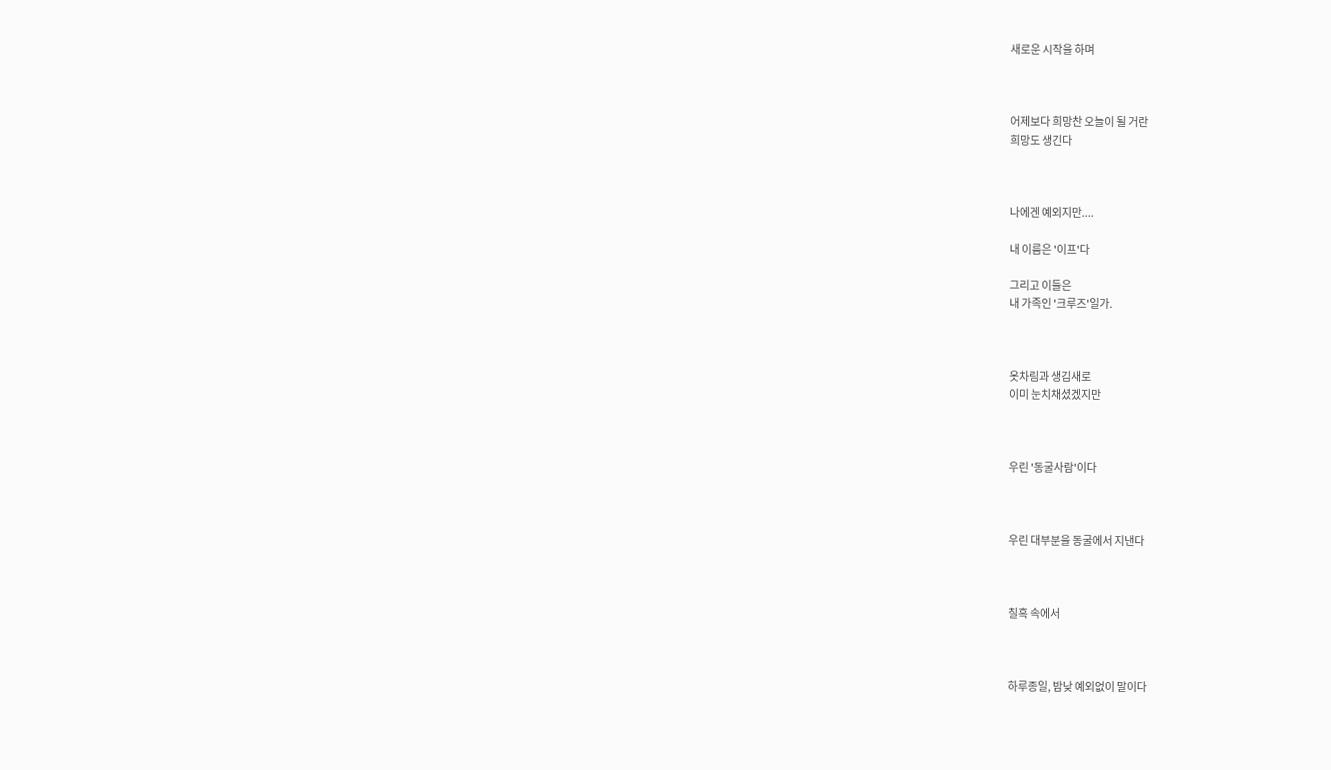새로운 시작을 하며



어제보다 희망찬 오늘이 될 거란
희망도 생긴다



나에겐 예외지만....

내 이름은 '이프'다

그리고 이들은
내 가족인 '크루즈'일가.



옷차림과 생김새로
이미 눈치채셨겠지만



우린 '동굴사람'이다



우린 대부분을 동굴에서 지낸다



칠흑 속에서



하루종일, 밤낮 예외없이 말이다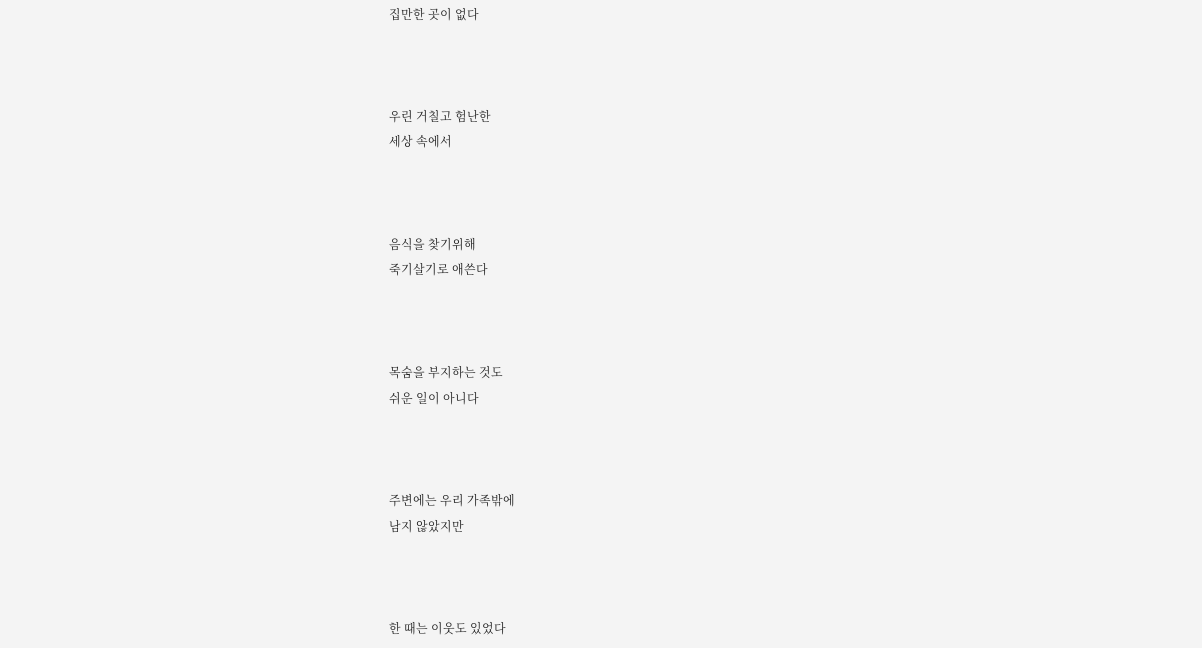집만한 곳이 없다



우린 거칠고 험난한
세상 속에서



음식을 찾기위해
죽기살기로 애쓴다



목숨을 부지하는 것도
쉬운 일이 아니다



주변에는 우리 가족밖에
남지 않았지만



한 때는 이웃도 있었다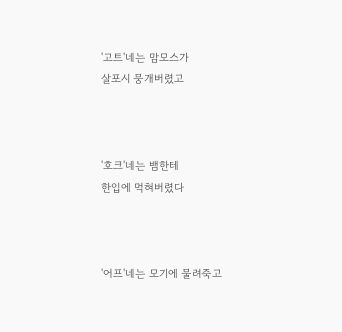'고트'네는 맘모스가
살포시 뭉개버렸고



'호크'네는 뱀한테
한입에 먹혀버렸다



'어프'네는 모기에 물려죽고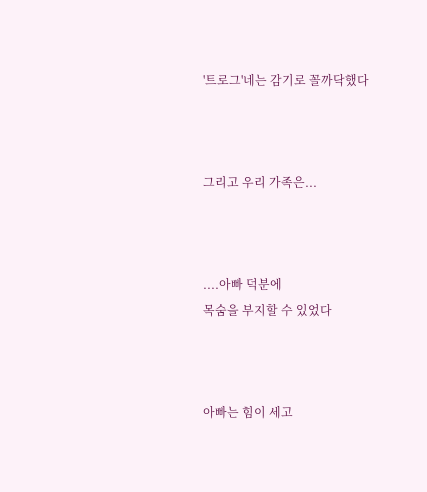'트로그'네는 감기로 꼴까닥했다



그리고 우리 가족은...



....아빠 덕분에
목숨을 부지할 수 있었다



아빠는 힘이 세고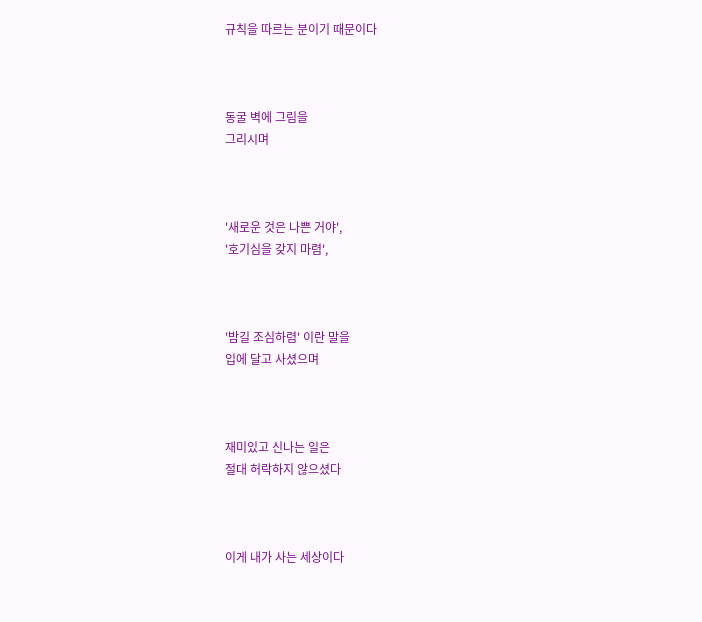규칙을 따르는 분이기 때문이다



동굴 벽에 그림을
그리시며



'새로운 것은 나쁜 거야',
'호기심을 갖지 마렴',



'밤길 조심하렴' 이란 말을
입에 달고 사셨으며



재미있고 신나는 일은
절대 허락하지 않으셨다



이게 내가 사는 세상이다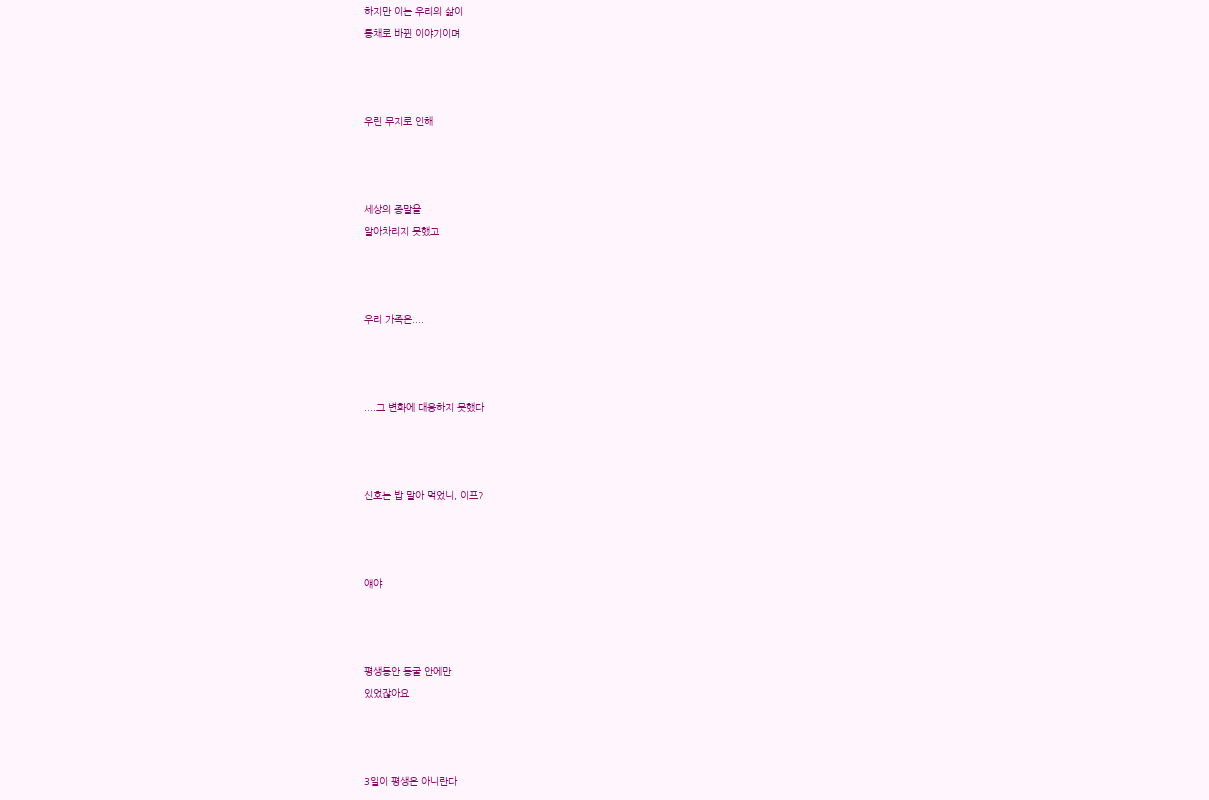하지만 이는 우리의 삶이
통채로 바뀐 이야기이며



우린 무지로 인해



세상의 종말을
알아차리지 못했고



우리 가족은....



....그 변화에 대응하지 못했다



신호는 밥 말아 먹었니, 이프?



얘야



평생동안 동굴 안에만
있었잖아요



3일이 평생은 아니란다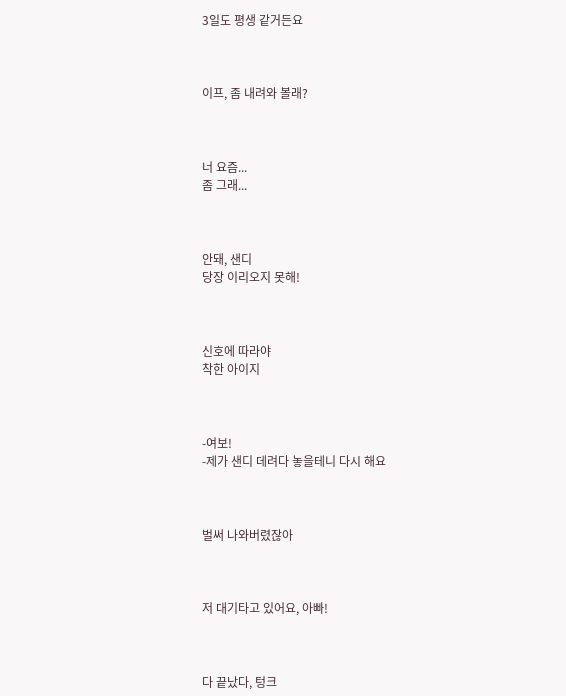3일도 평생 같거든요



이프, 좀 내려와 볼래?



너 요즘...
좀 그래...



안돼, 샌디
당장 이리오지 못해!



신호에 따라야
착한 아이지



-여보!
-제가 샌디 데려다 놓을테니 다시 해요



벌써 나와버렸잖아



저 대기타고 있어요, 아빠!



다 끝났다, 텅크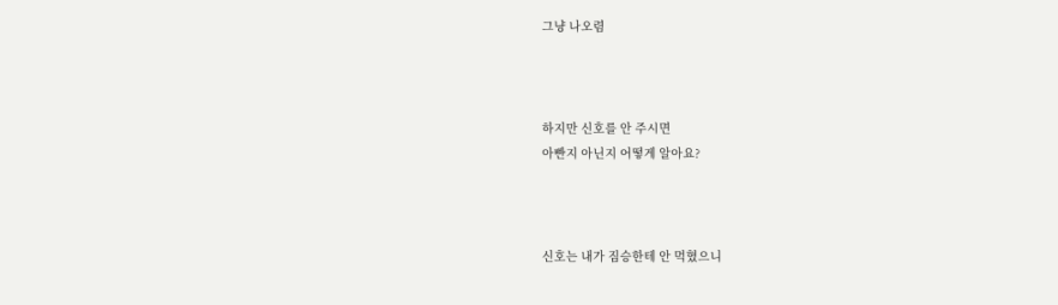그냥 나오렴



하지만 신호를 안 주시면
아빤지 아닌지 어떻게 알아요?



신호는 내가 짐승한테 안 먹혔으니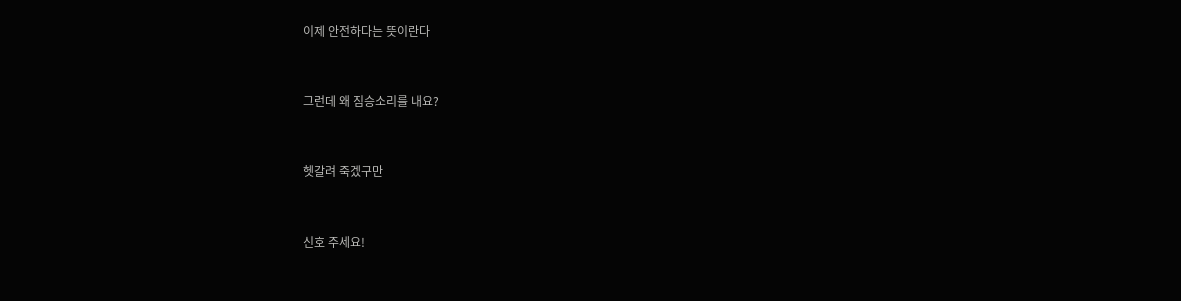이제 안전하다는 뜻이란다



그런데 왜 짐승소리를 내요?



헷갈려 죽겠구만



신호 주세요!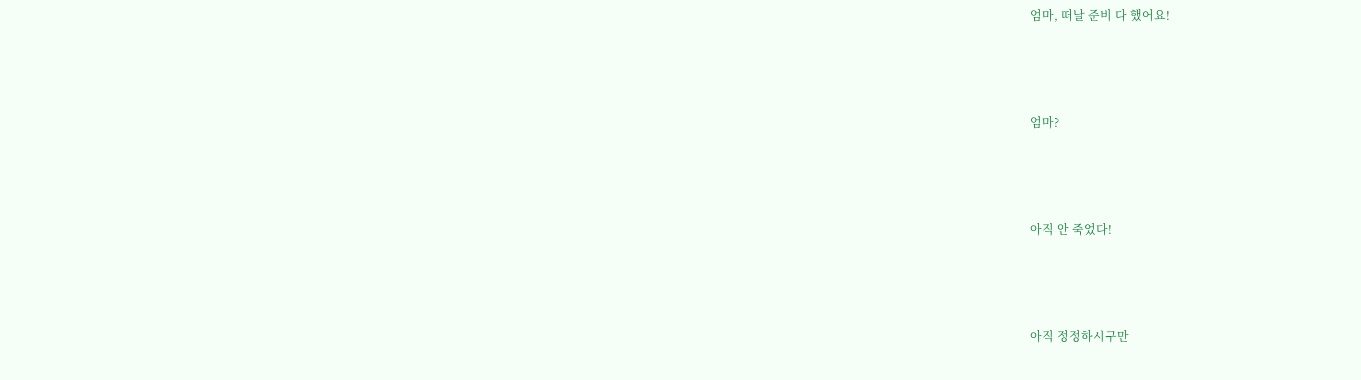엄마, 떠날 준비 다 했어요!



엄마?



아직 안 죽었다!



아직 정정하시구만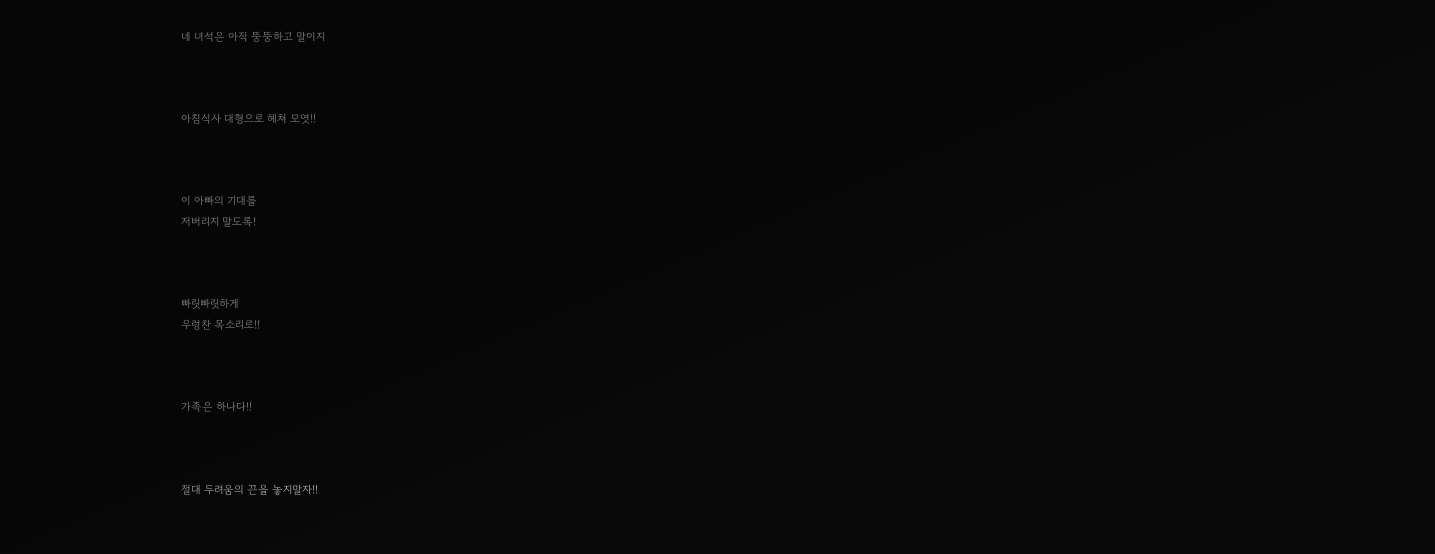네 녀석은 아직 뚱뚱하고 말이지



아침식사 대형으로 헤쳐 모엿!!



이 아빠의 기대를
저버리지 말도록!



빠릿빠릿하게
우렁찬 목소리로!!



가족은 하나다!!



절대 두려움의 끈을 놓지말자!!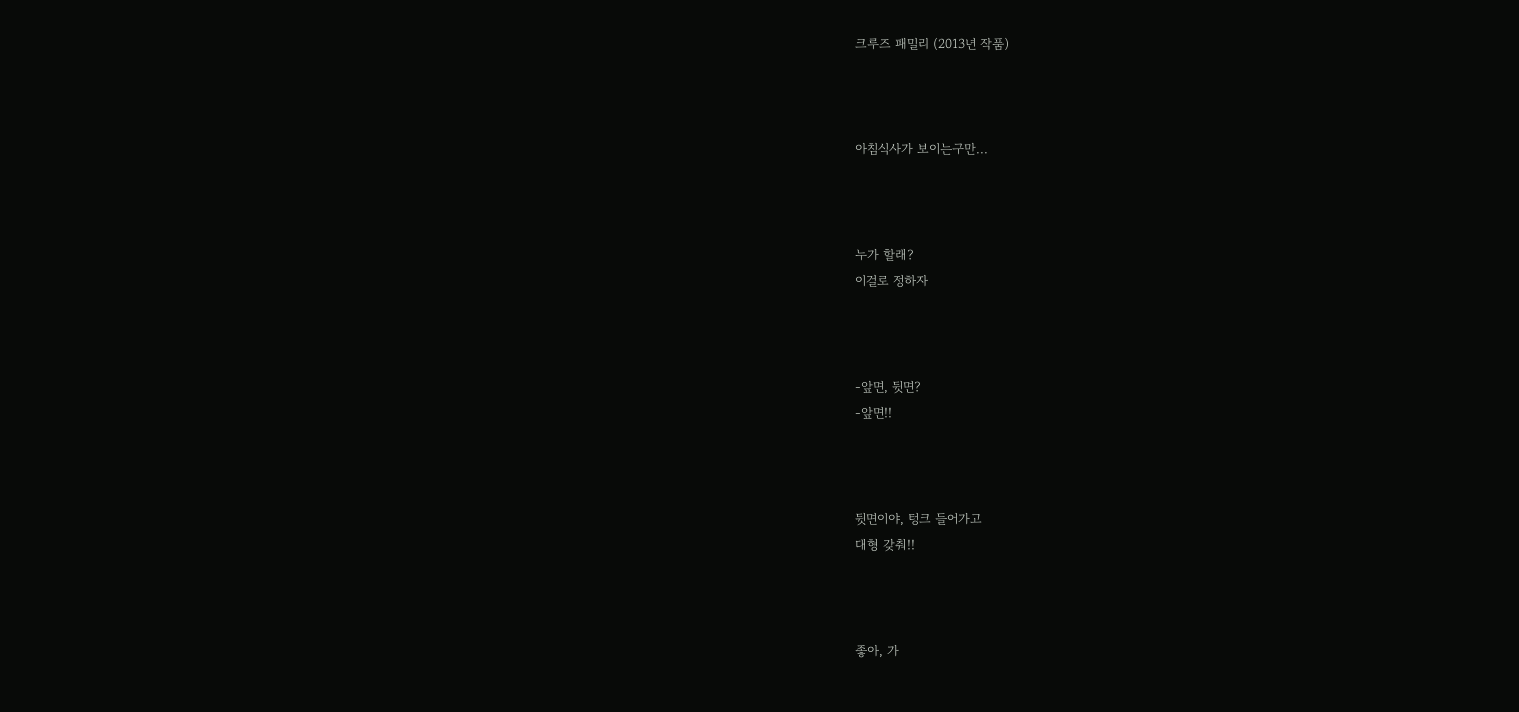크루즈 패밀리 (2013년 작품)



아침식사가 보이는구만...



누가 할래?
이걸로 정하자



-앞면, 뒷면?
-앞면!!



뒷면이야, 텅크 들어가고
대형 갖춰!!



좋아, 가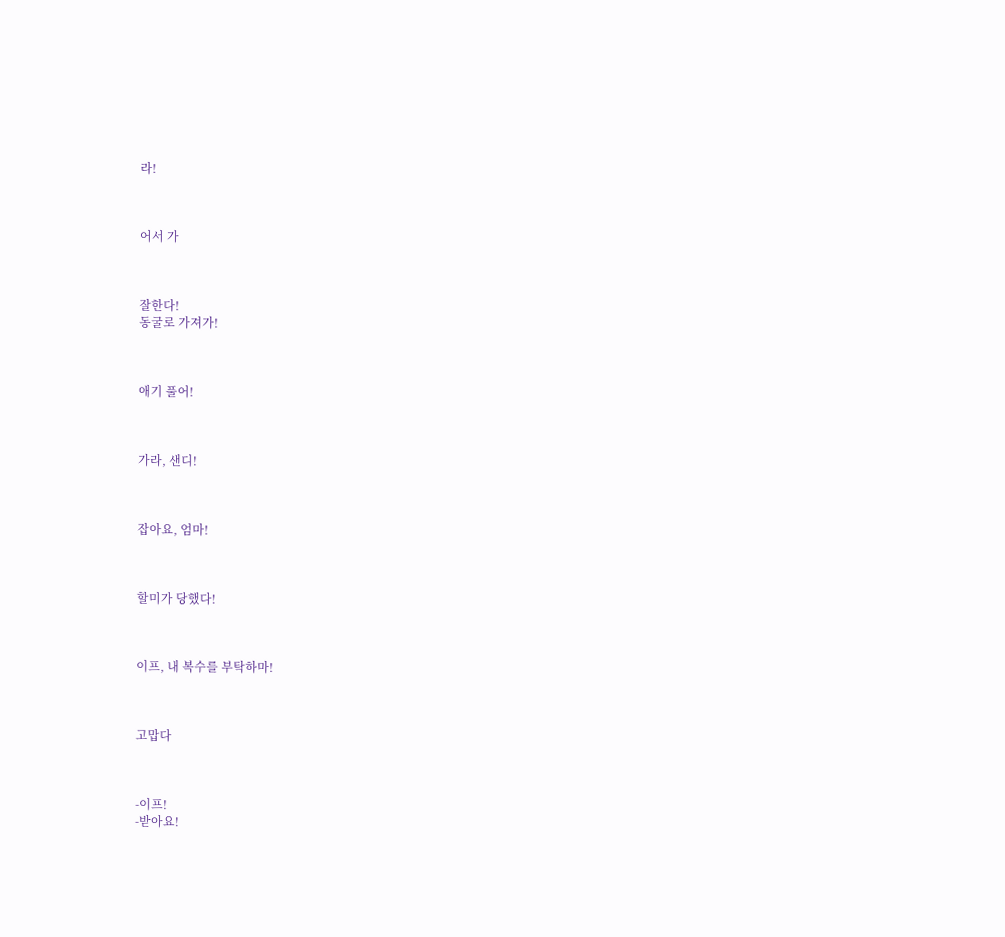라!



어서 가



잘한다!
동굴로 가져가!



애기 풀어!



가라, 샌디!



잡아요, 엄마!



할미가 당했다!



이프, 내 복수를 부탁하마!



고맙다



-이프!
-받아요!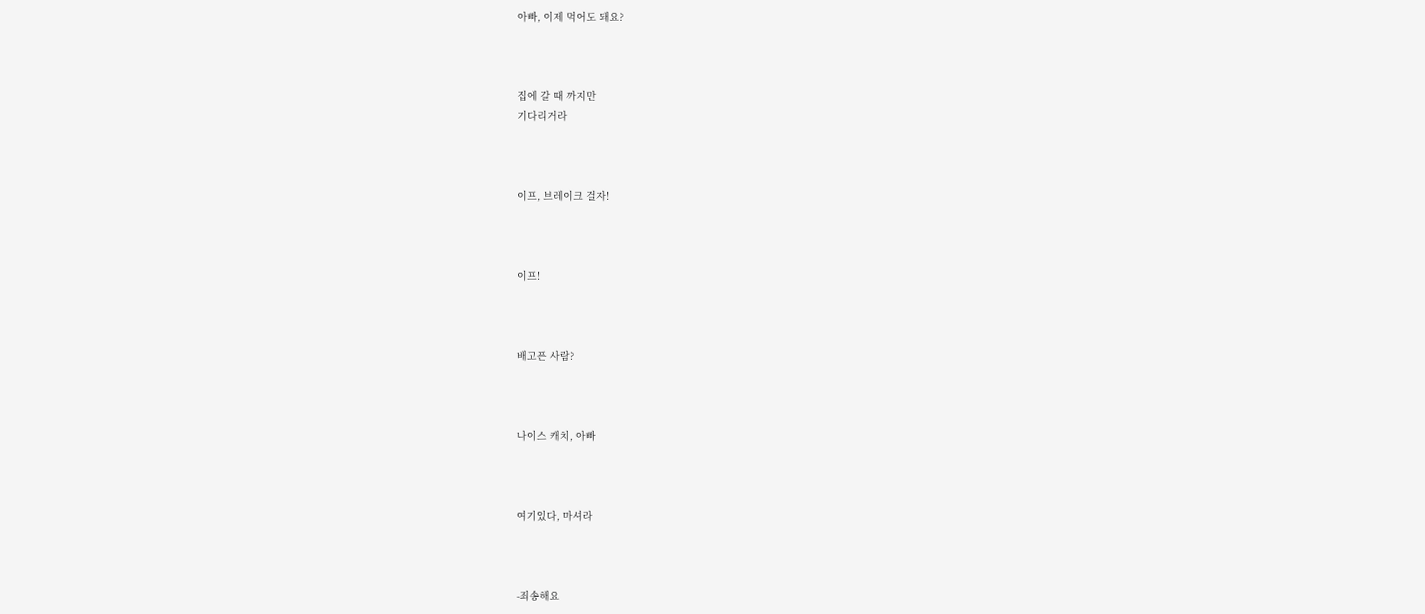아빠, 이제 먹어도 돼요?



집에 갈 때 까지만
기다리거라



이프, 브레이크 걸자!



이프!



배고픈 사람?



나이스 캐치, 아빠



여기있다, 마셔라



-죄송해요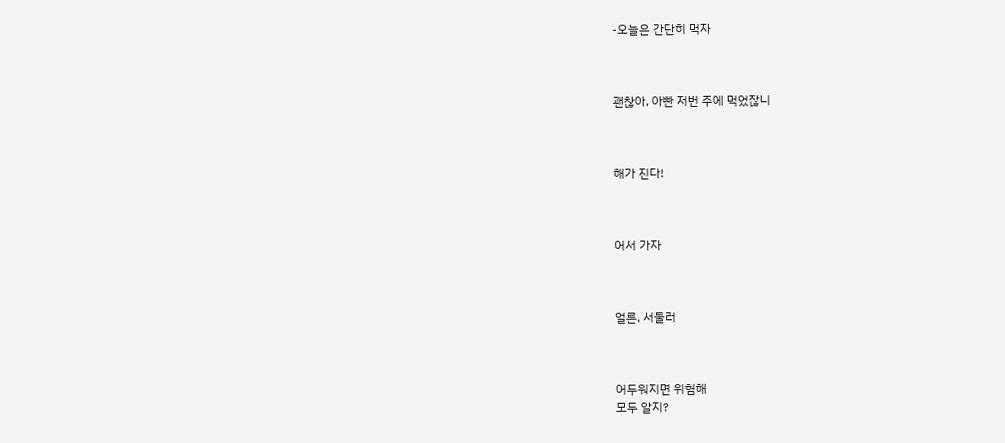-오늘은 간단히 먹자



괜찮아, 아빤 저번 주에 먹었잖니



해가 진다!



어서 가자



얼른, 서둘러



어두워지면 위험해
모두 알지?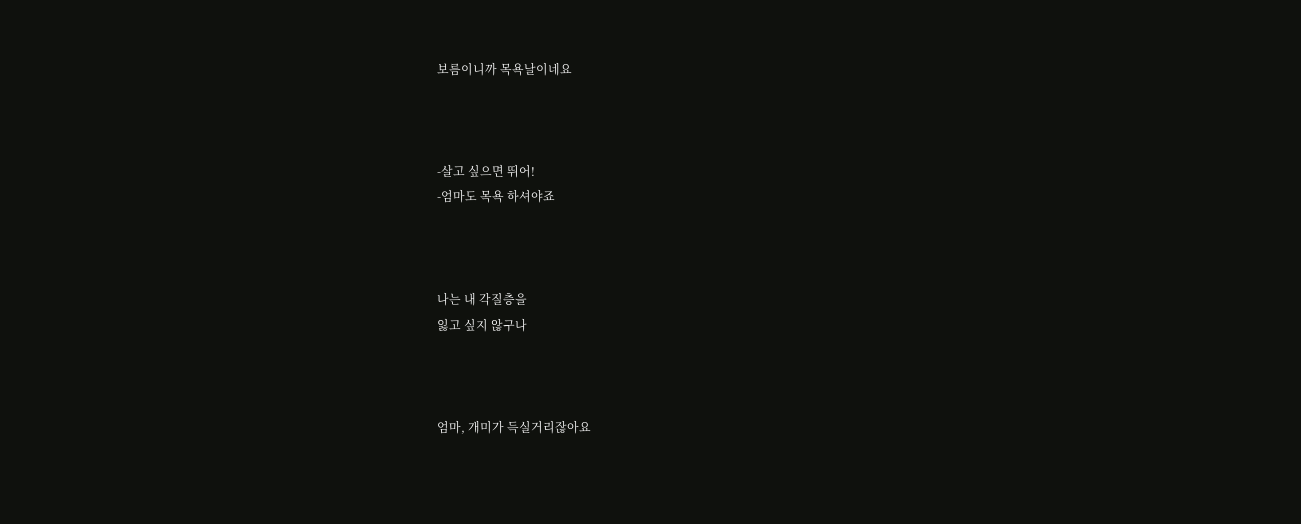보름이니까 목욕날이네요



-살고 싶으면 뛰어!
-엄마도 목욕 하셔야죠



나는 내 각질층을
잃고 싶지 않구나



엄마, 개미가 득실거리잖아요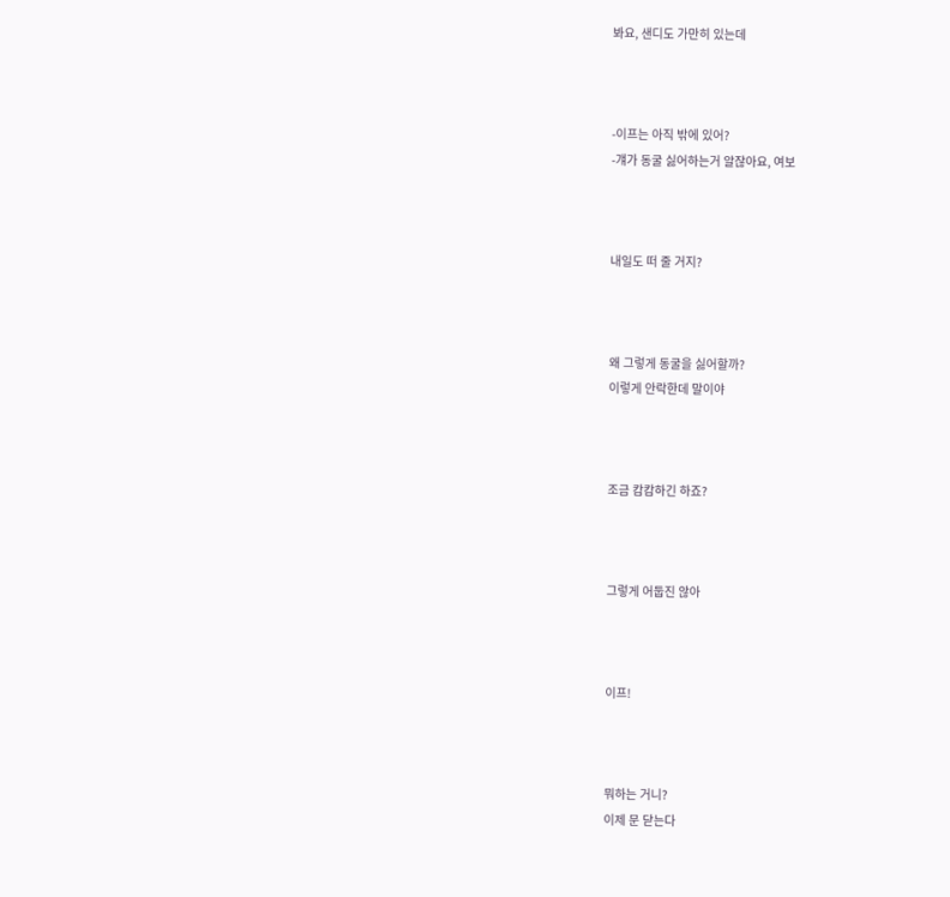봐요, 샌디도 가만히 있는데



-이프는 아직 밖에 있어?
-걔가 동굴 싫어하는거 알잖아요, 여보



내일도 떠 줄 거지?



왜 그렇게 동굴을 싫어할까?
이렇게 안락한데 말이야



조금 캄캄하긴 하죠?



그렇게 어둡진 않아



이프!



뭐하는 거니?
이제 문 닫는다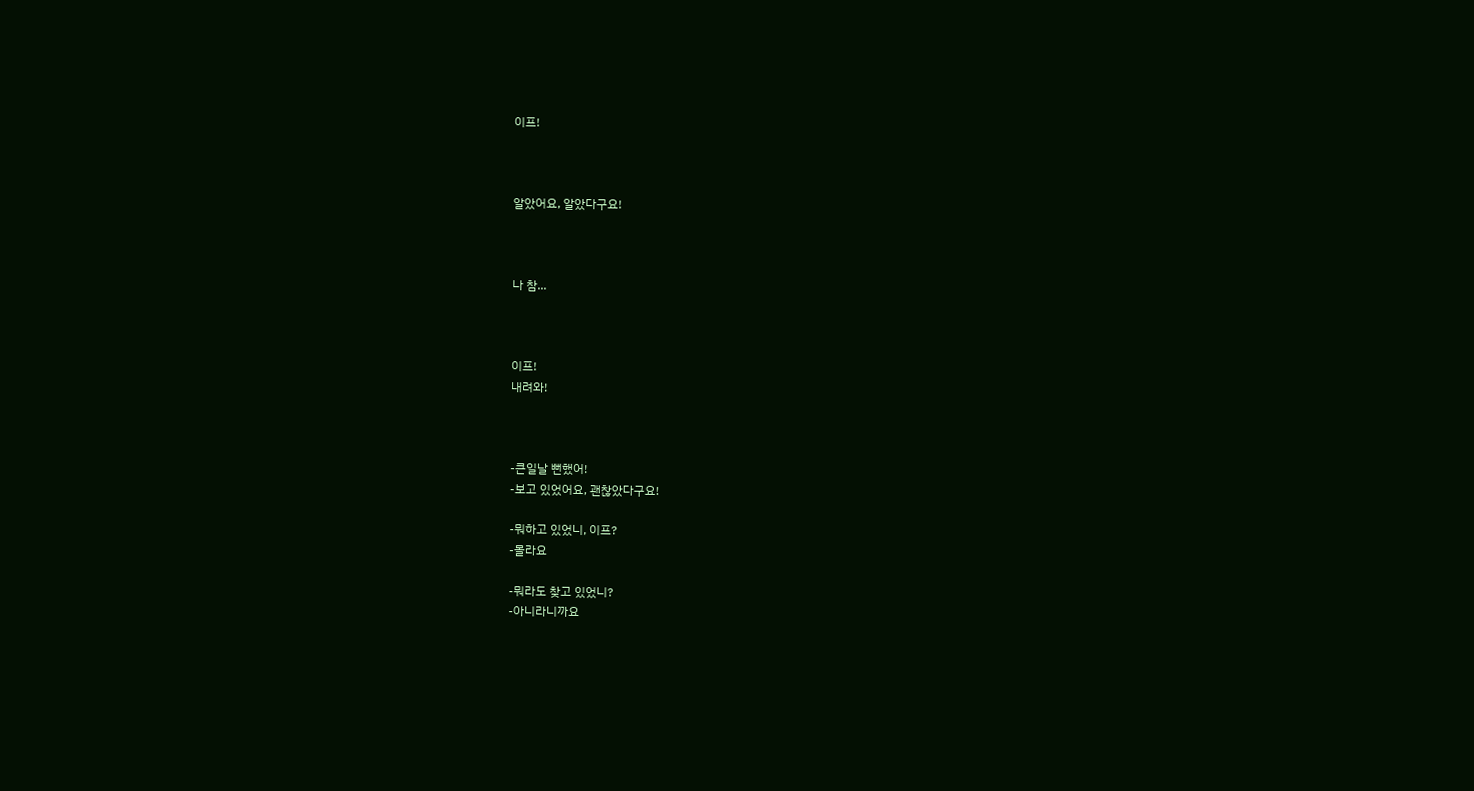이프!



알았어요, 알았다구요!



나 참...



이프!
내려와!



-큰일날 뻔했어!
-보고 있었어요, 괜찮았다구요!

-뭐하고 있었니, 이프?
-몰라요

-뭐라도 찾고 있었니?
-아니라니까요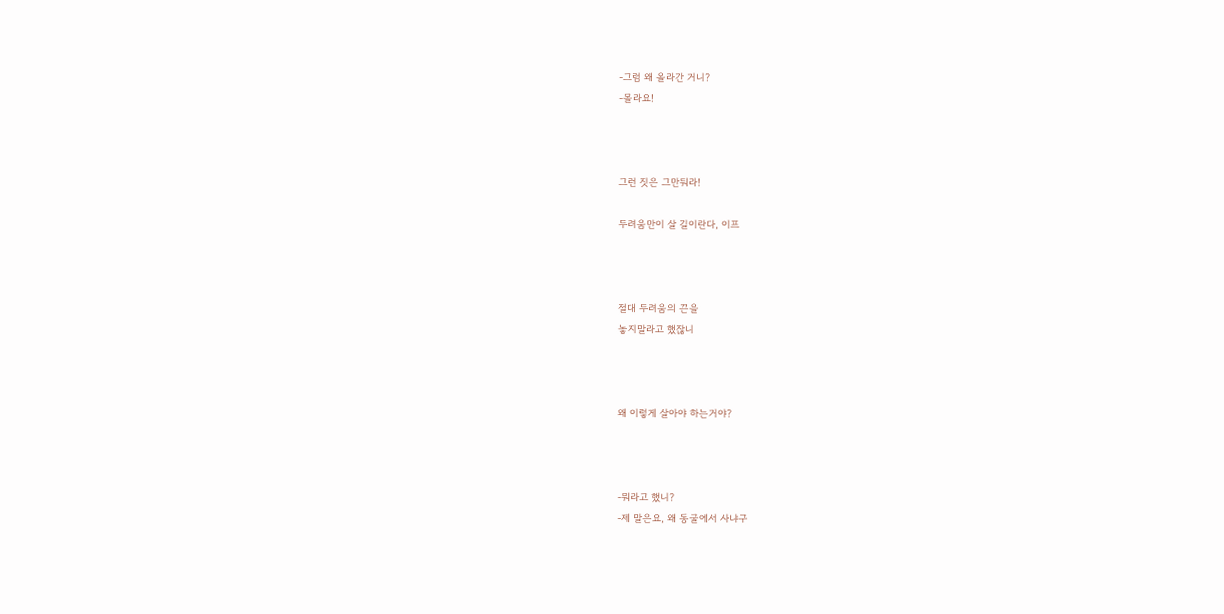-그럼 왜 올라간 거니?
-몰라요!



그런 짓은 그만둬라!

두려움만이 살 길이란다, 이프



절대 두려움의 끈을
놓지말라고 했잖니



왜 이렇게 살아야 하는거야?



-뭐라고 했니?
-제 말은요, 왜 동굴에서 사냐구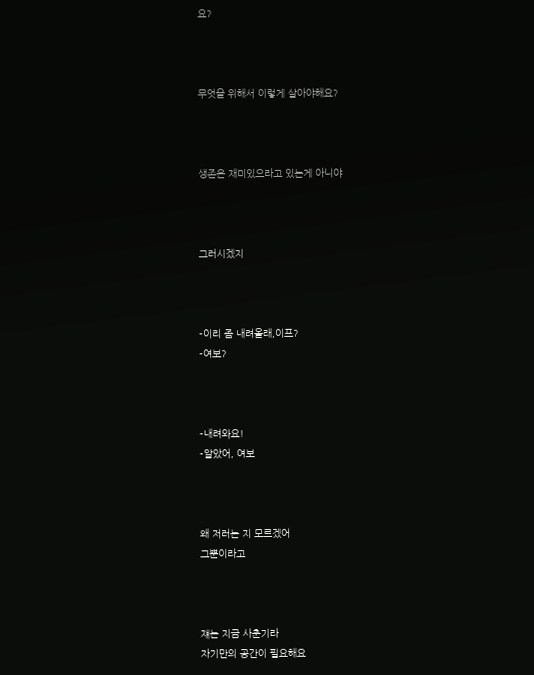요?



무엇을 위해서 이렇게 살아야해요?



생존은 재미있으라고 있는게 아니야



그러시겠지



-이리 좀 내려올래,이프?
-여보?



-내려와요!
-알았어, 여보



왜 저러는 지 모르겠어
그뿐이라고



쟤는 지금 사춘기라
자기만의 공간이 필요해요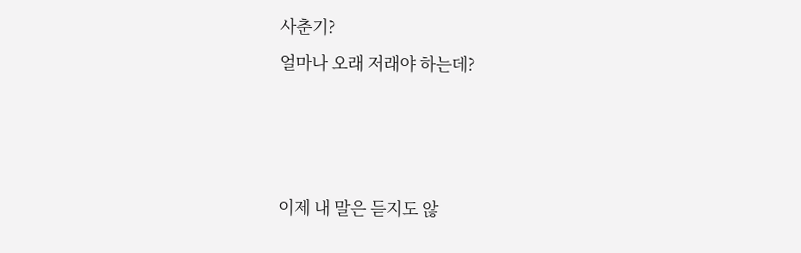사춘기?
얼마나 오래 저래야 하는데?



이제 내 말은 듣지도 않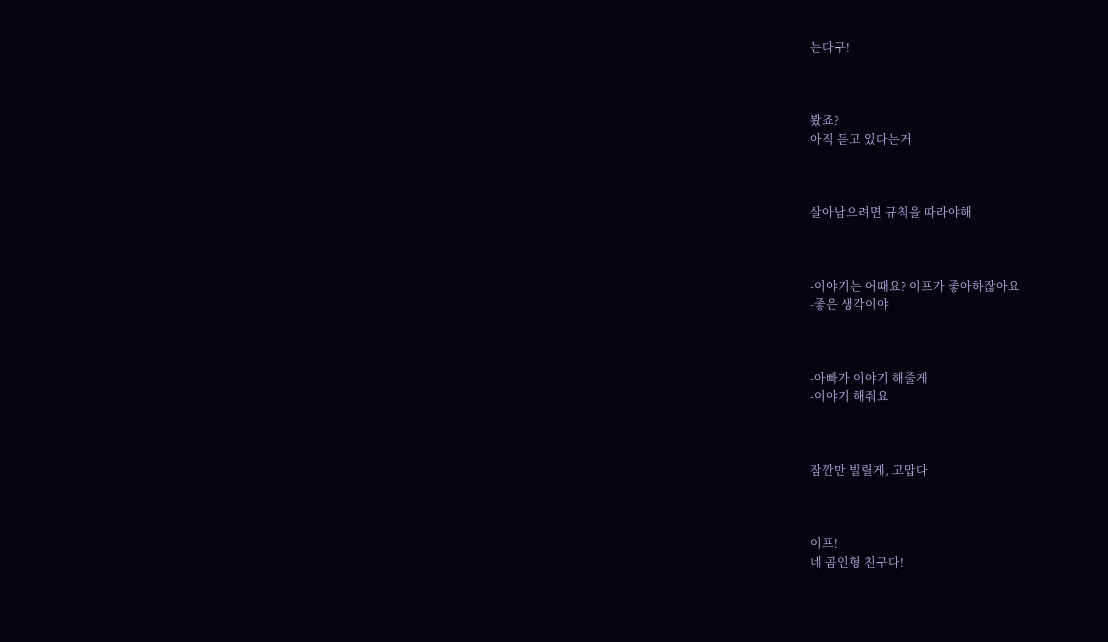는다구!



봤죠?
아직 듣고 있다는거



살아남으려면 규칙을 따라야해



-이야기는 어때요? 이프가 좋아하잖아요
-좋은 생각이야



-아빠가 이야기 해줄게
-이야기 해줘요



잠깐만 빌릴게, 고맙다



이프!
네 곰인형 친구다!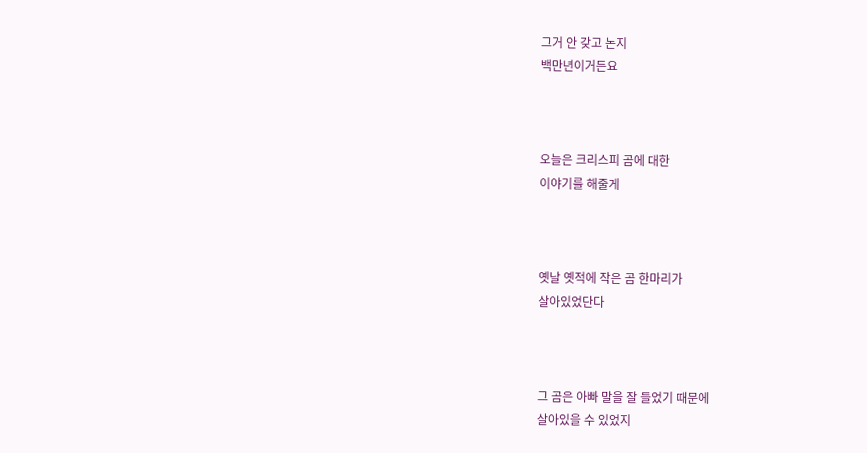그거 안 갖고 논지
백만년이거든요



오늘은 크리스피 곰에 대한
이야기를 해줄게



옛날 옛적에 작은 곰 한마리가
살아있었단다



그 곰은 아빠 말을 잘 들었기 때문에
살아있을 수 있었지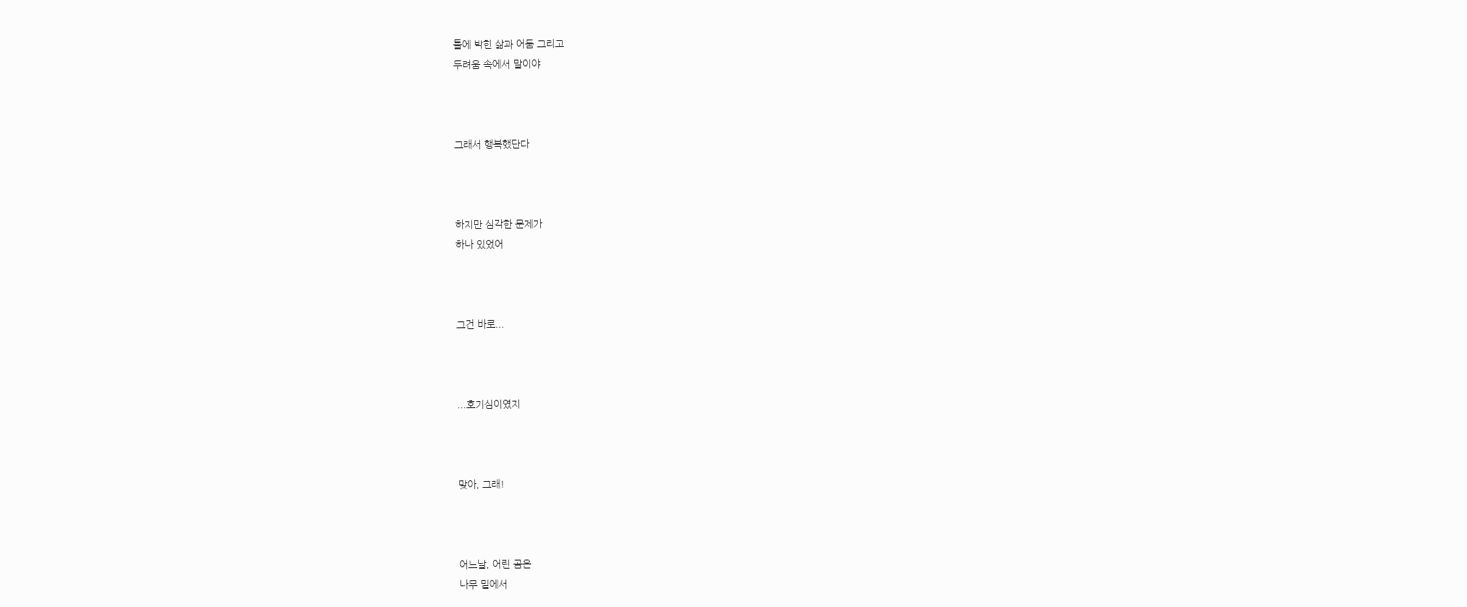틀에 박힌 삶과 어둠 그리고
두려움 속에서 말이야



그래서 행복했단다



하지만 심각한 문제가
하나 있었어



그건 바로...



...호기심이였지



맞아, 그래!



어느날, 어린 곰은
나무 밑에서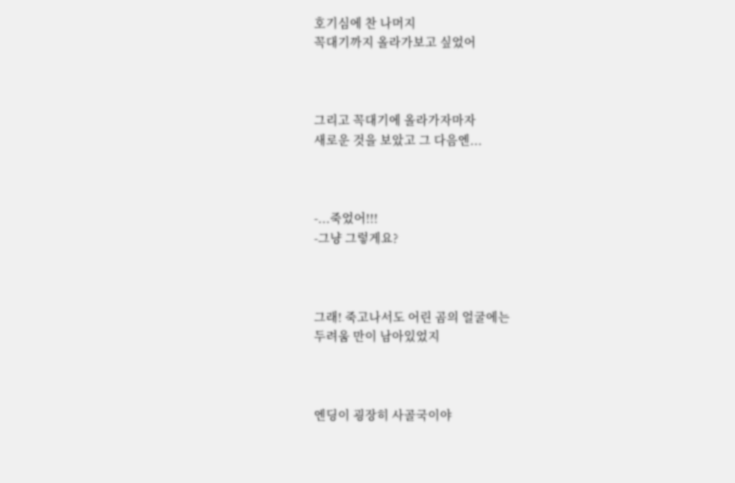호기심에 찬 나머지
꼭대기까지 올라가보고 싶었어



그리고 꼭대기에 올라가자마자
새로운 것을 보았고 그 다음엔...



-...죽었어!!!
-그냥 그렇게요?



그래! 죽고나서도 어린 곰의 얼굴에는
두려움 만이 남아있었지



엔딩이 굉장히 사골국이야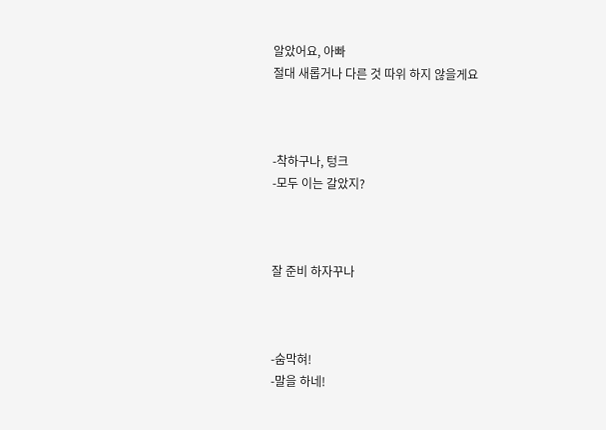알았어요, 아빠
절대 새롭거나 다른 것 따위 하지 않을게요



-착하구나, 텅크
-모두 이는 갈았지?



잘 준비 하자꾸나



-숨막혀!
-말을 하네!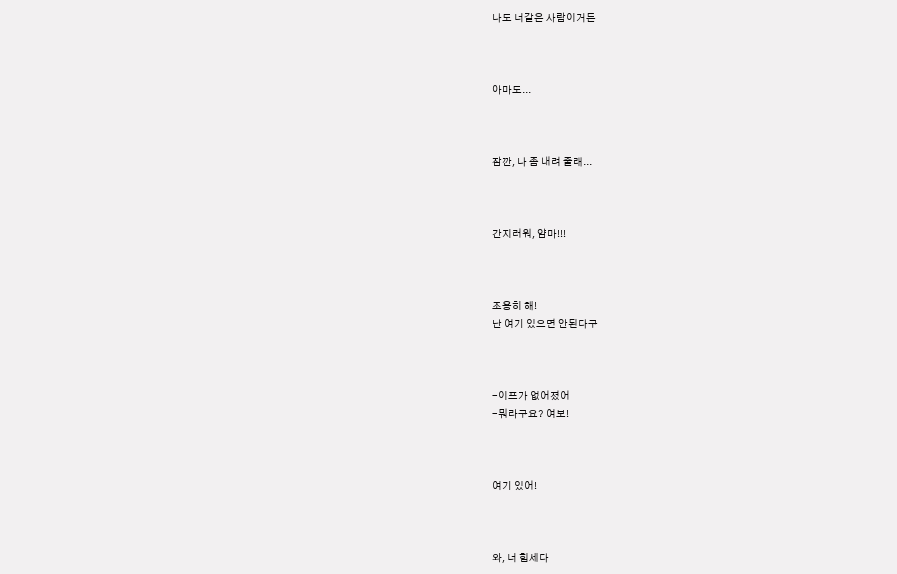나도 너같은 사람이거든



아마도...



잠깐, 나 좀 내려 줄래...



간지러워, 얌마!!!



조용히 해!
난 여기 있으면 안된다구



-이프가 없어졌어
-뭐라구요? 여보!



여기 있어!



와, 너 힘세다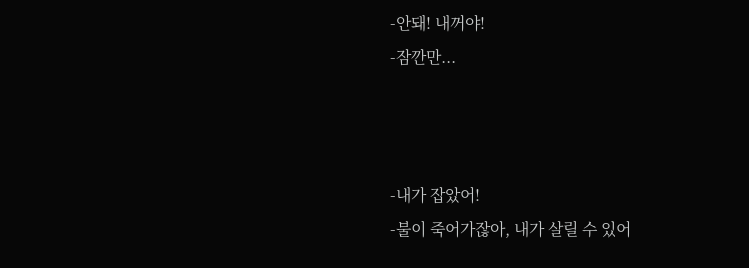-안돼! 내꺼야!
-잠깐만...



-내가 잡았어!
-불이 죽어가잖아, 내가 살릴 수 있어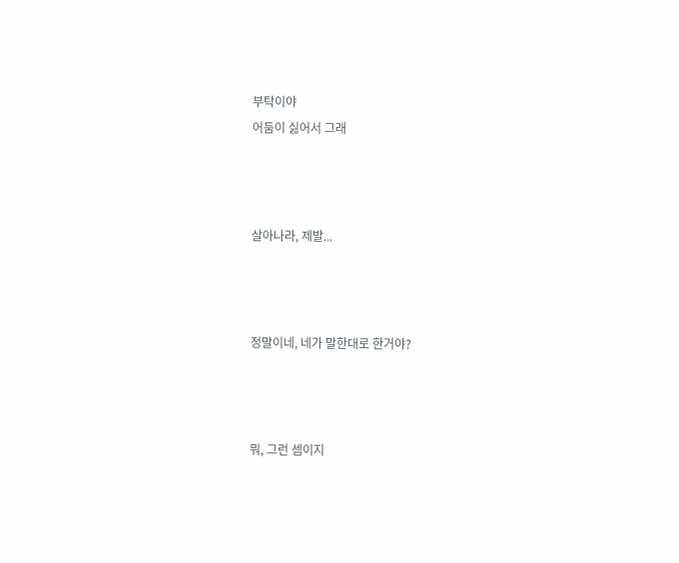부탁이야
어둠이 싫어서 그래



살아나라, 제발...



정말이네, 네가 말한대로 한거야?



뭐, 그런 셈이지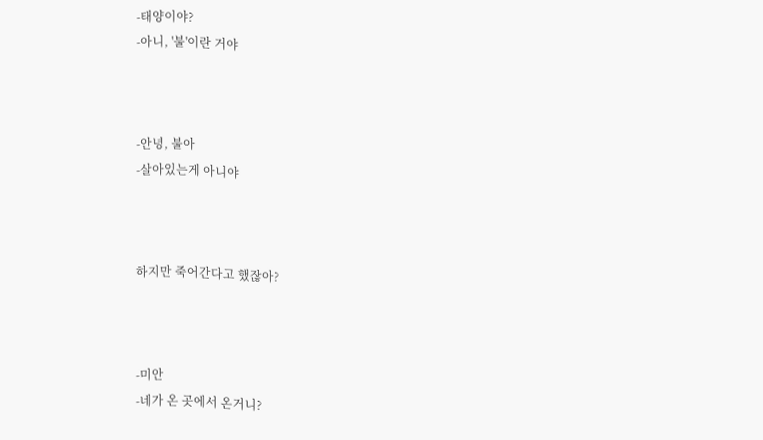-태양이야?
-아니, '불'이란 거야



-안녕, 불아
-살아있는게 아니야



하지만 죽어간다고 했잖아?



-미안
-네가 온 곳에서 온거니?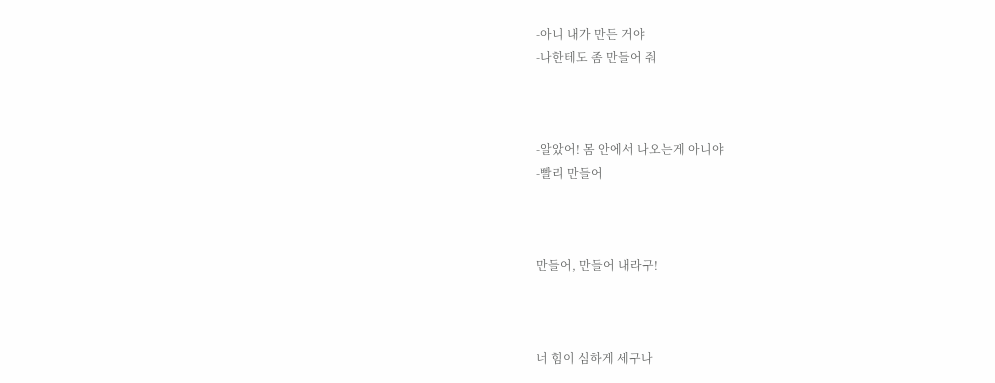-아니 내가 만든 거야
-나한테도 좀 만들어 줘



-알았어! 몸 안에서 나오는게 아니야
-빨리 만들어



만들어, 만들어 내라구!



너 힘이 심하게 세구나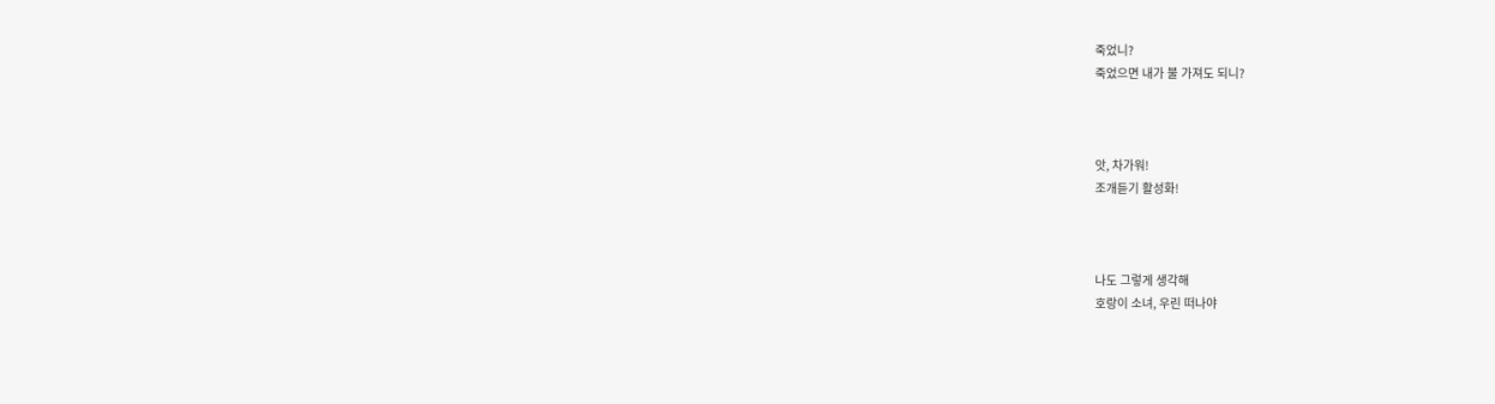죽었니?
죽었으면 내가 불 가져도 되니?



앗, 차가워!
조개듣기 활성화!



나도 그렇게 생각해
호랑이 소녀, 우린 떠나야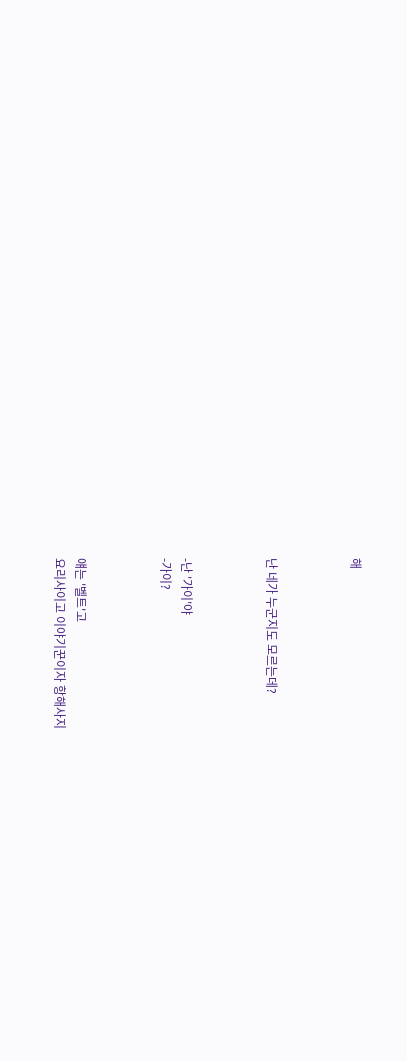해



난 네가 누군지도 모르는데?



-난 '가이'야
-가이?



얘는 '벨트'고
요리사이고 이야기꾼이자 항해사지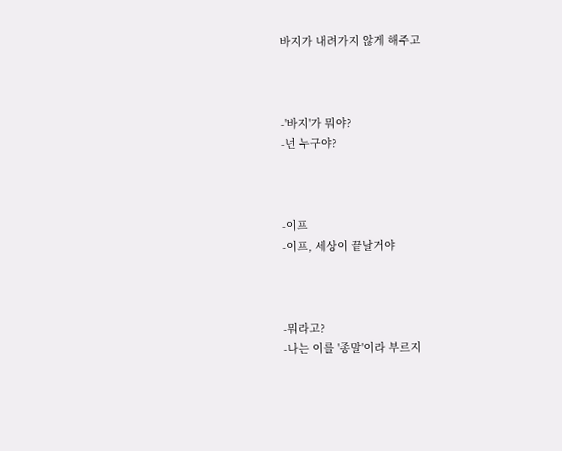바지가 내려가지 않게 해주고



-'바지'가 뭐야?
-넌 누구야?



-이프
-이프, 세상이 끝날거야



-뭐라고?
-나는 이를 '종말'이라 부르지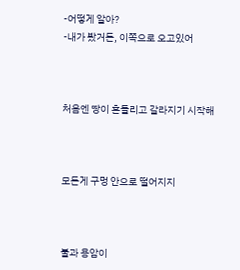-어떻게 알아?
-내가 봤거든, 이쪽으로 오고있어



처음엔 땅이 흔들리고 갈라지기 시작해



모든게 구멍 안으로 떨어지지



불과 용암이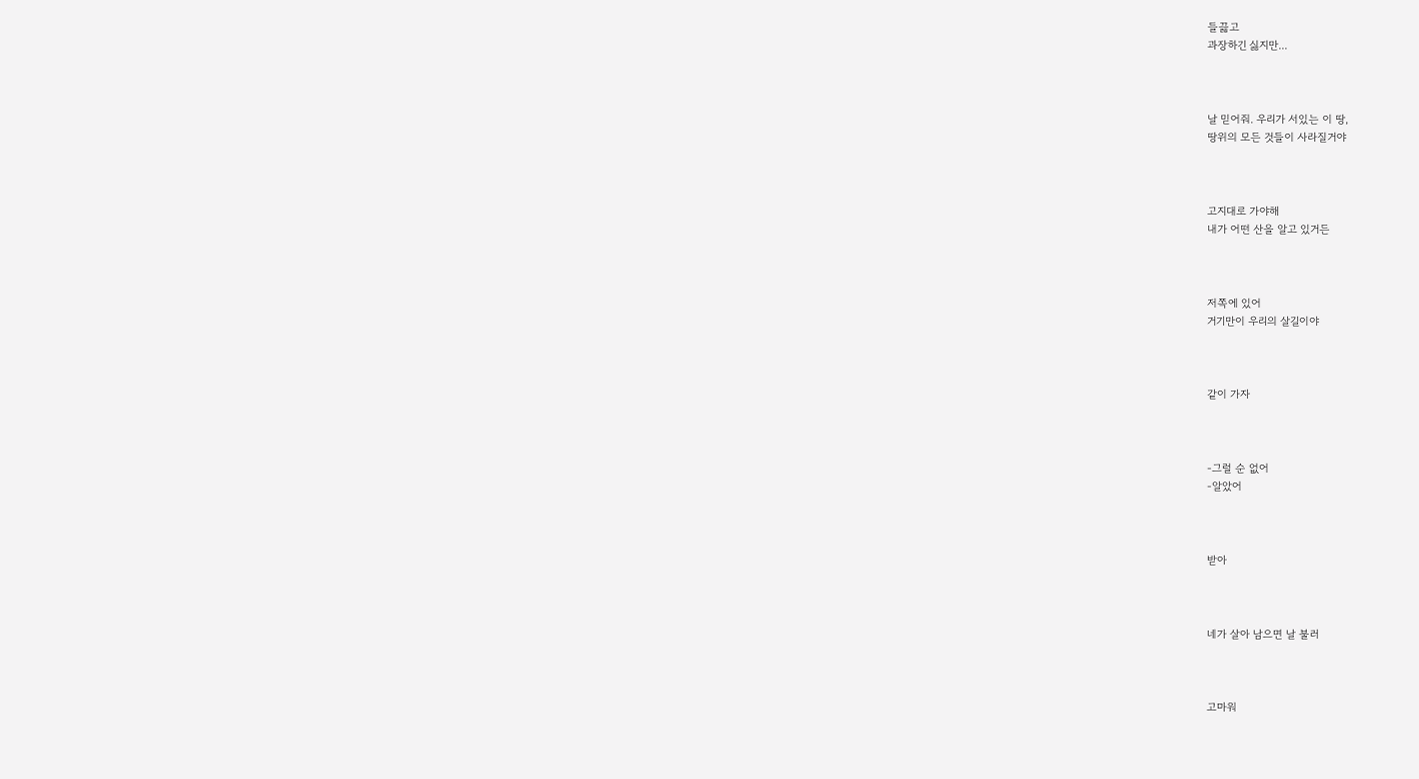들끓고
과장하긴 싫지만...



날 믿어줘. 우리가 서있는 이 땅,
땅위의 모든 것들이 사라질거야



고지대로 가야해
내가 어떤 산을 알고 있거든



저쪽에 있어
거기만이 우리의 살길이야



같이 가자



-그럴 순 없어
-알았어



받아



네가 살아 남으면 날 불러



고마워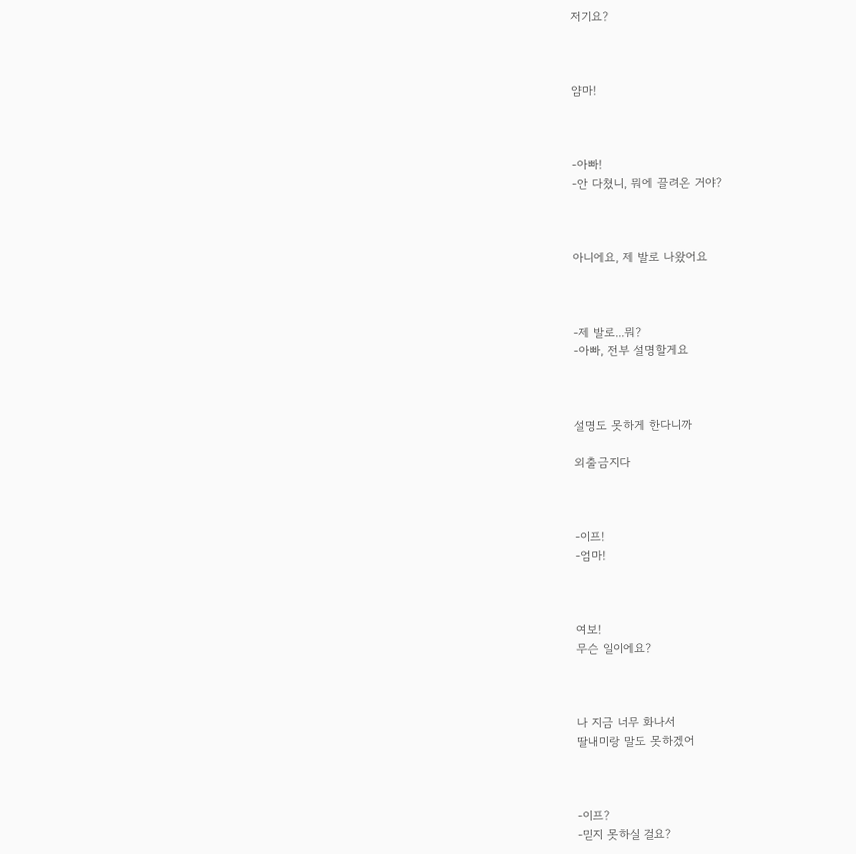저기요?



얌마!



-아빠!
-안 다쳤니, 뭐에 끌려온 거야?



아니에요, 제 발로 나왔어요



-제 발로...뭐?
-아빠, 전부 설명할게요



설명도 못하게 한다니까

외출금지다



-이프!
-엄마!



여보!
무슨 일이에요?



나 지금 너무 화나서
딸내미랑 말도 못하겠어



-이프?
-믿지 못하실 걸요?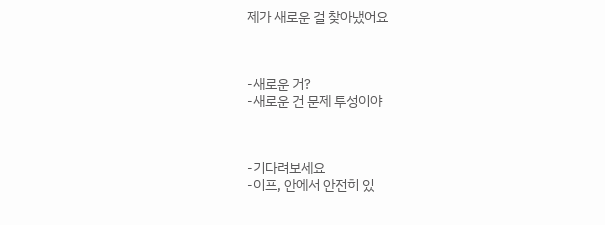제가 새로운 걸 찾아냈어요



-새로운 거?
-새로운 건 문제 투성이야



-기다려보세요
-이프, 안에서 안전히 있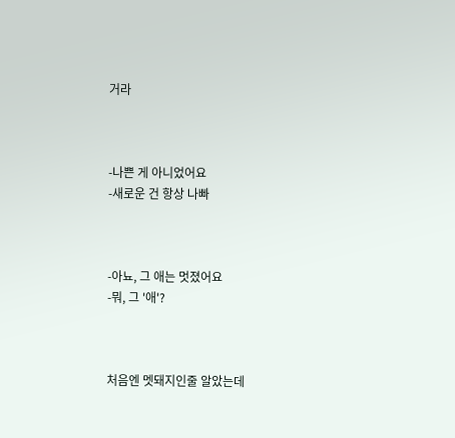거라



-나쁜 게 아니었어요
-새로운 건 항상 나빠



-아뇨, 그 애는 멋졌어요
-뭐, 그 '애'?



처음엔 멧돼지인줄 알았는데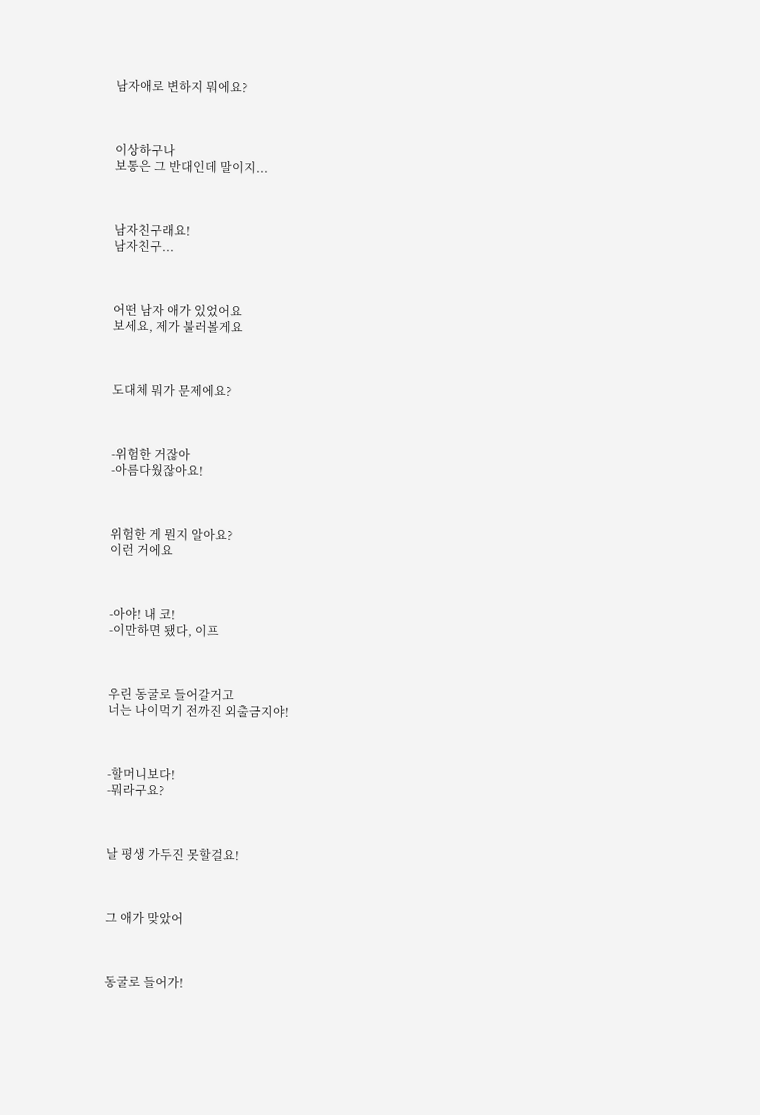남자애로 변하지 뭐에요?



이상하구나
보통은 그 반대인데 말이지...



남자친구래요!
남자친구...



어떤 남자 애가 있었어요
보세요, 제가 불러볼게요



도대체 뭐가 문제에요?



-위험한 거잖아
-아름다웠잖아요!



위험한 게 뭔지 알아요?
이런 거에요



-아야! 내 코!
-이만하면 됐다, 이프



우린 동굴로 들어갈거고
너는 나이먹기 전까진 외출금지야!



-할머니보다!
-뭐라구요?



날 평생 가두진 못할걸요!



그 애가 맞았어



동굴로 들어가!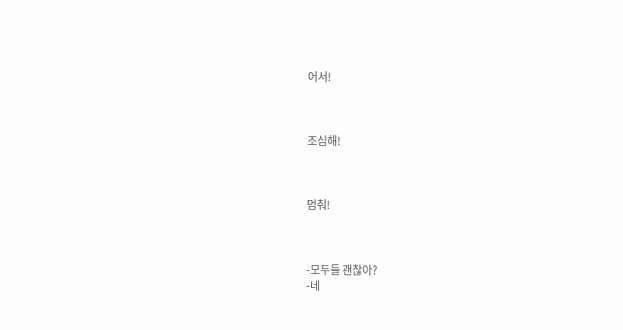어서!



조심해!



멈춰!



-모두들 괜찮아?
-네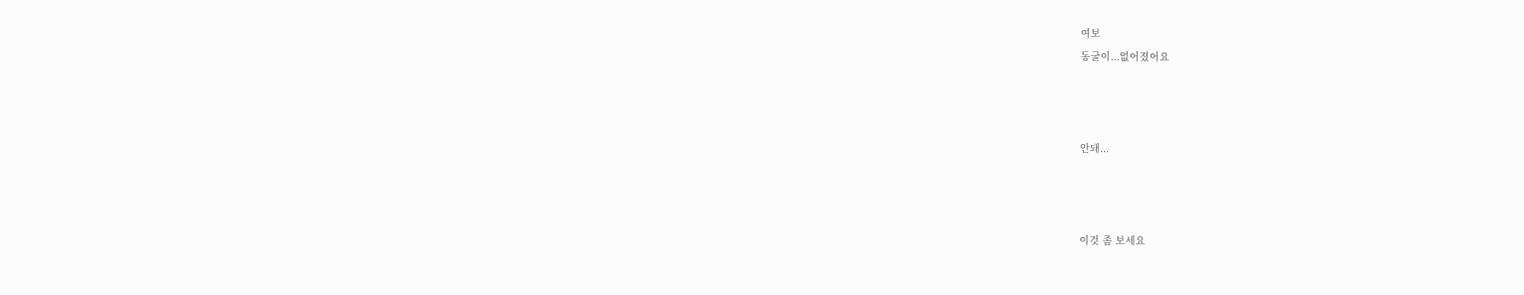여보
동굴이...없어졌어요



안돼...



이것 좀 보세요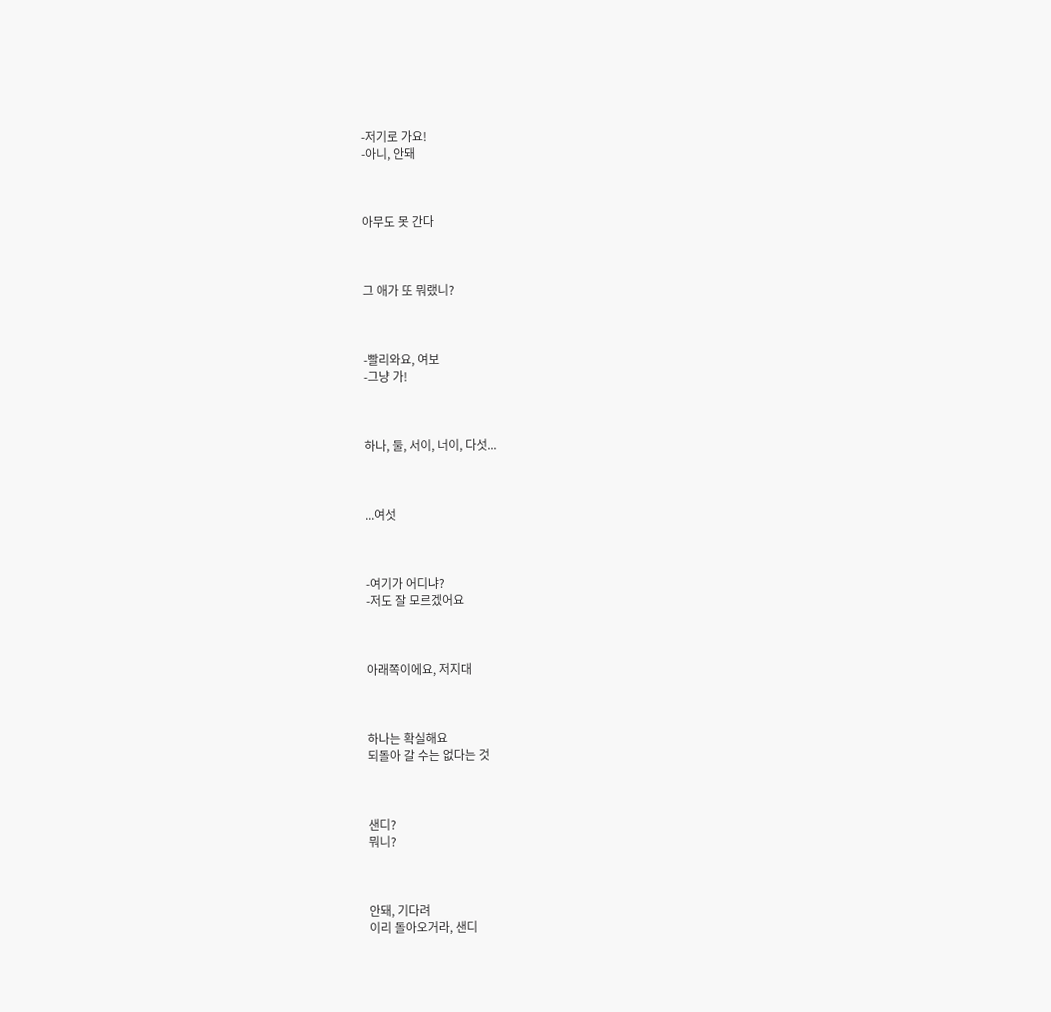-저기로 가요!
-아니, 안돼



아무도 못 간다



그 애가 또 뭐랬니?



-빨리와요, 여보
-그냥 가!



하나, 둘, 서이, 너이, 다섯...



...여섯



-여기가 어디냐?
-저도 잘 모르겠어요



아래쪽이에요, 저지대



하나는 확실해요
되돌아 갈 수는 없다는 것



샌디?
뭐니?



안돼, 기다려
이리 돌아오거라, 샌디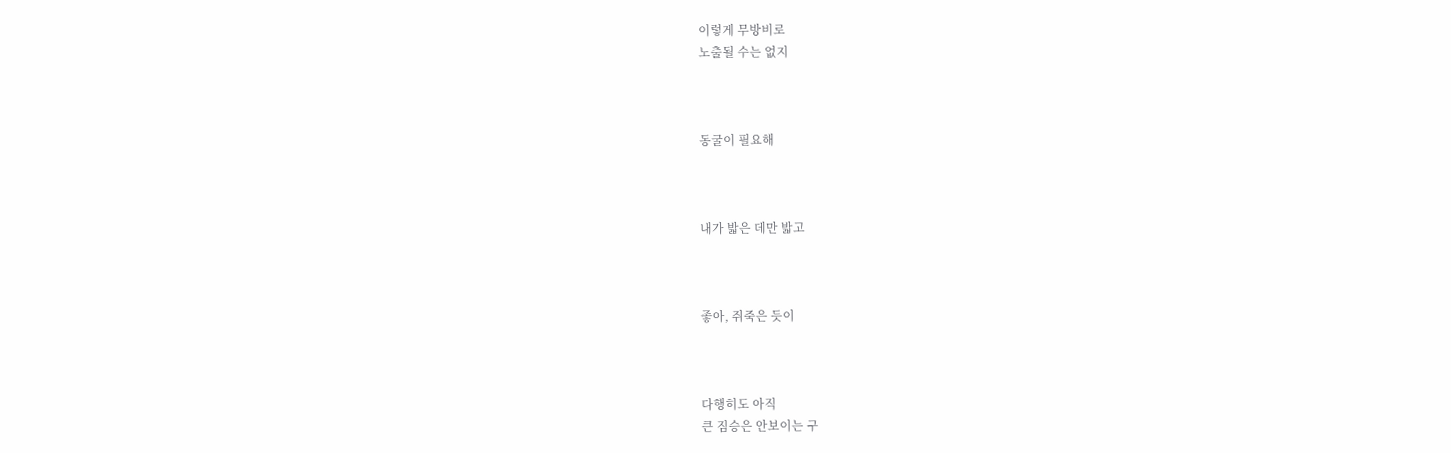이렇게 무방비로
노출될 수는 없지



동굴이 필요해



내가 밟은 데만 밟고



좋아, 쥐죽은 듯이



다행히도 아직
큰 짐승은 안보이는 구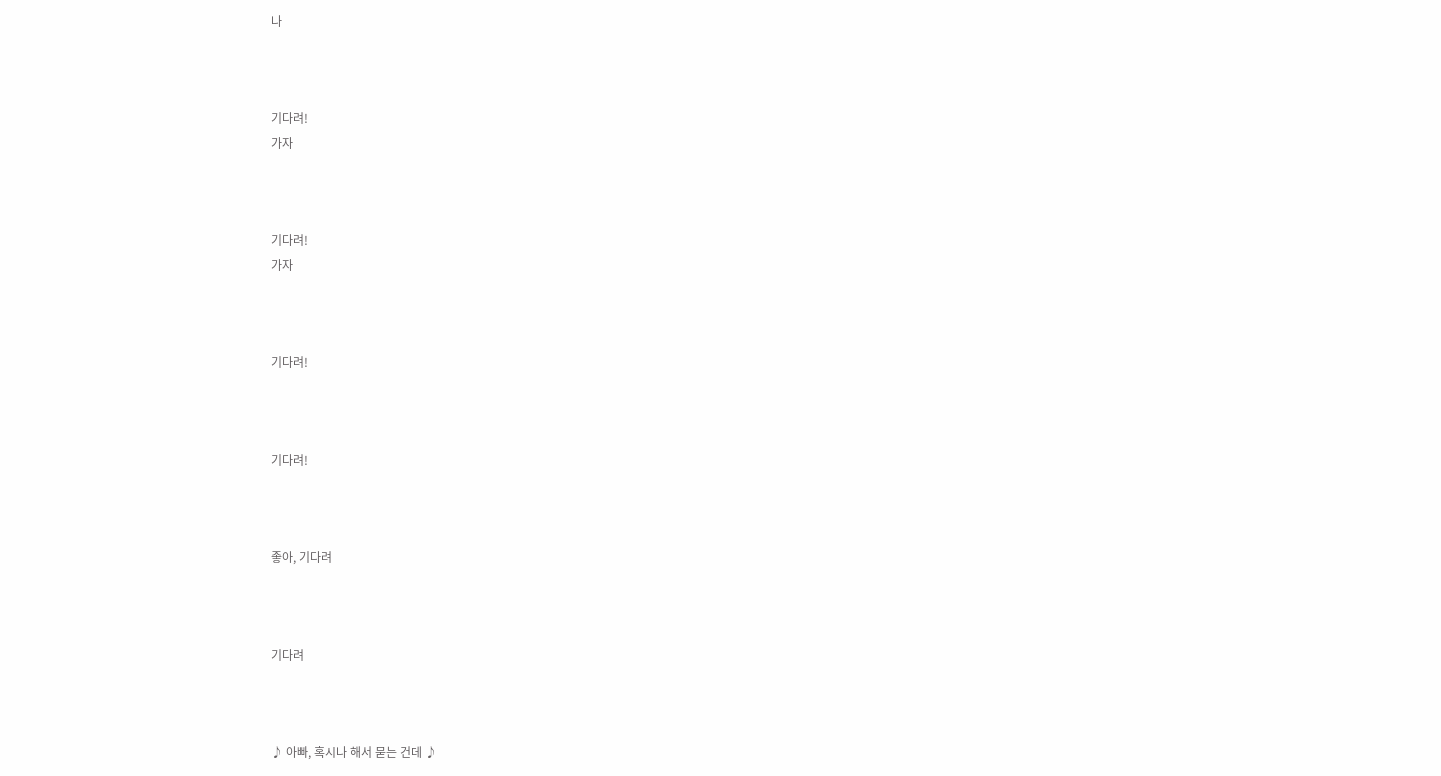나



기다려!
가자



기다려!
가자



기다려!



기다려!



좋아, 기다려



기다려



♪ 아빠, 혹시나 해서 묻는 건데 ♪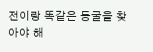전이랑 똑같은 동굴을 찾아야 해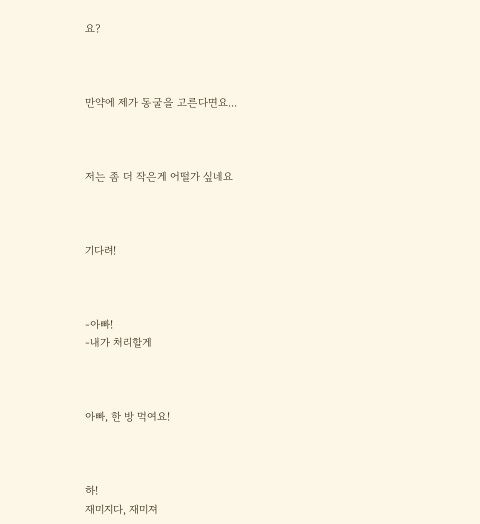요?



만약에 제가 동굴을 고른다면요...



저는 좀 더 작은게 어떨가 싶네요



기다려!



-아빠!
-내가 처리할게



아빠, 한 방 먹여요!



하!
재미지다, 재미져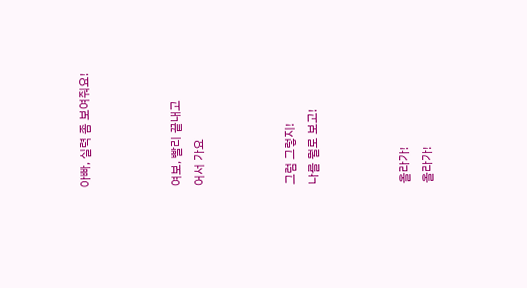아빠, 실력 좀 보여줘요!



여보, 빨리 끝내고
어서 가요



그럼 그렇지!
나를 뭘로 보고!



올라가!
올라가!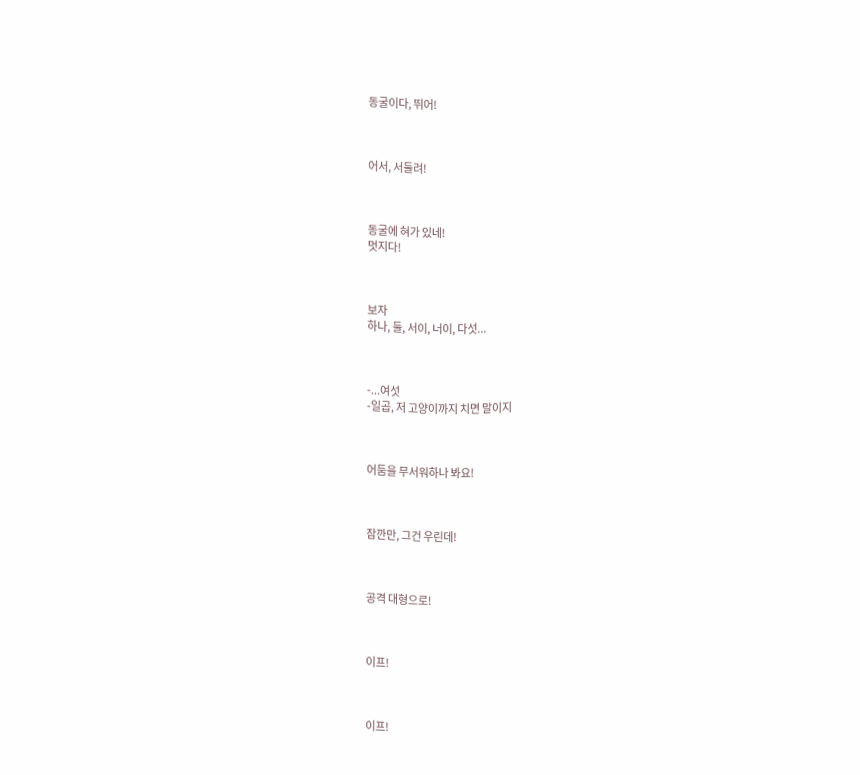동굴이다, 뛰어!



어서, 서둘려!



동굴에 혀가 있네!
멋지다!



보자
하나, 둘, 서이, 너이, 다섯...



-...여섯
-일곱, 저 고양이까지 치면 말이지



어둠을 무서워하나 봐요!



잠깐만, 그건 우린데!



공격 대형으로!



이프!



이프!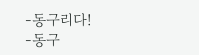-동구리다!
-동구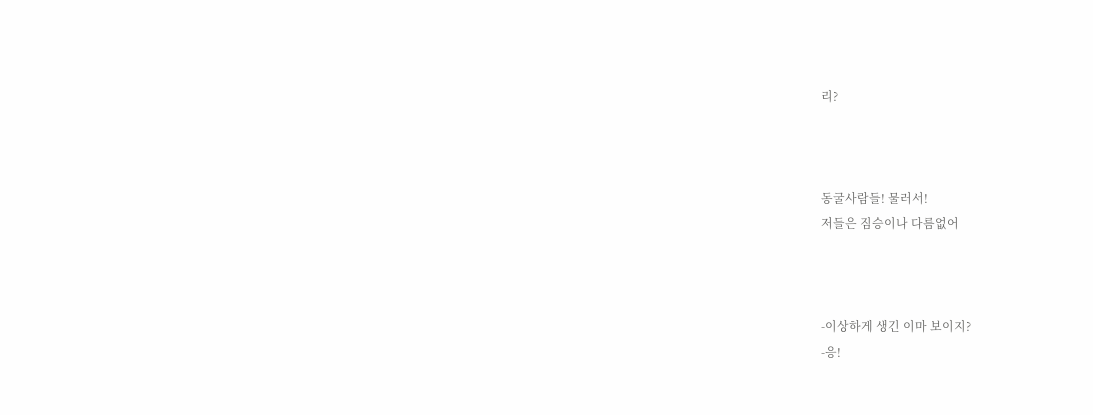리?



동굴사람들! 물러서!
저들은 짐승이나 다름없어



-이상하게 생긴 이마 보이지?
-응!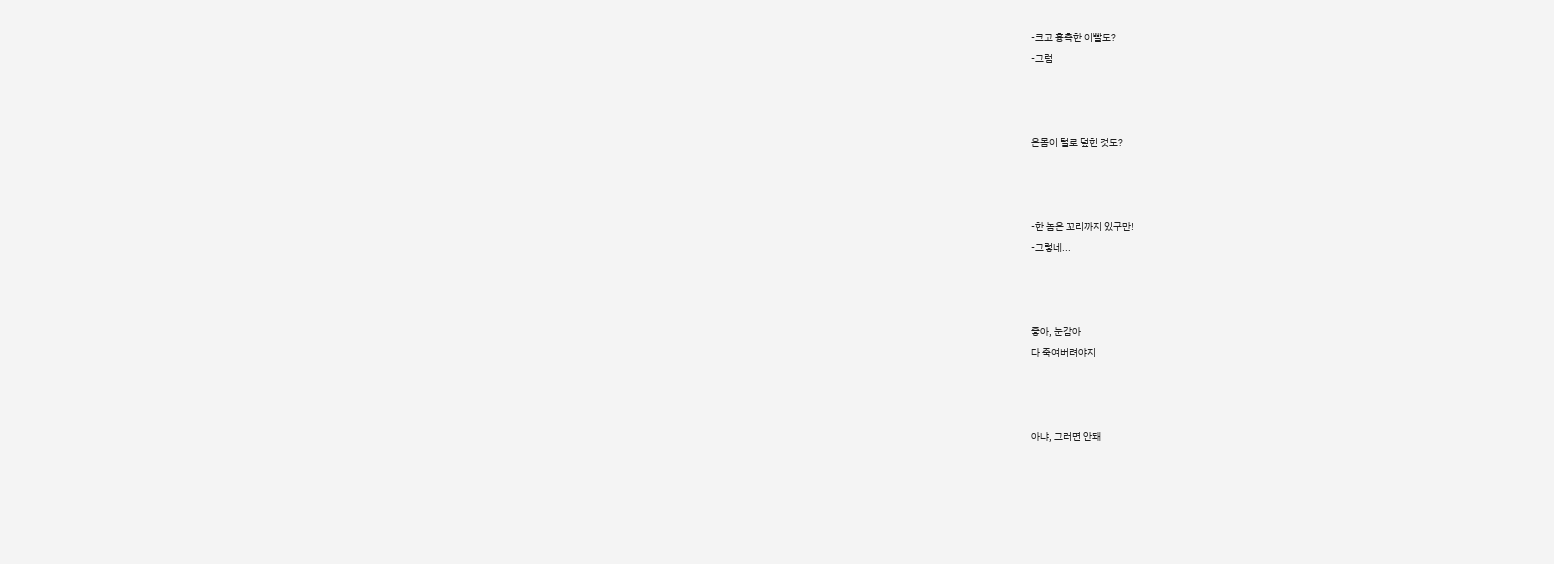-크고 흉측한 이빨도?
-그럼



온몸이 털로 덮힌 것도?



-한 놈은 꼬리까지 있구만!
-그렇네...



좋아, 눈감아
다 죽여버려야지



아냐, 그러면 안돼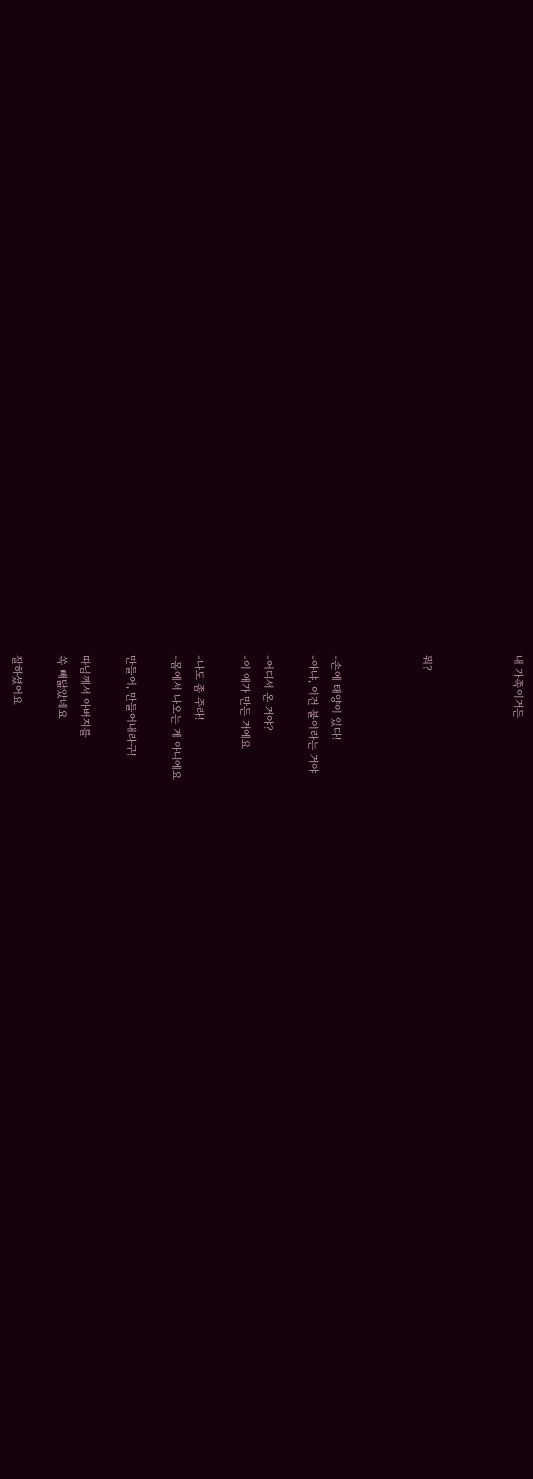내 가족이거든



뭐?



-손에 태양이 있다!
-아냐, 이건 불이라는 거야

-어디서 온 거야?
-이 애가 만든 거에요

-나도 좀 주라!
-몸에서 나오는 게 아니에요

만들어, 만들어내라구!

따님께서 아버지를
쏙 빼닮았네요

잘하셨어요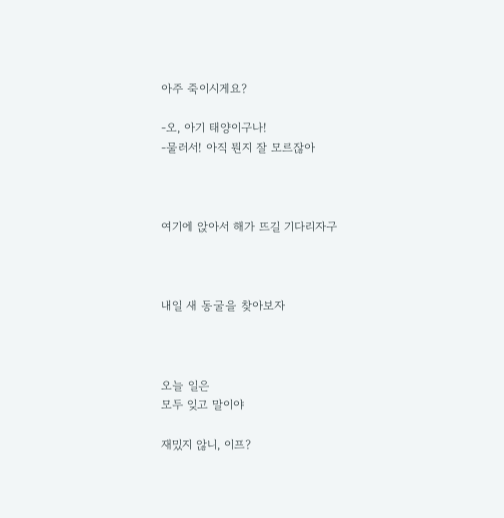아주 죽이시게요?

-오, 아기 태양이구나!
-물러서! 아직 뭔지 잘 모르잖아



여기에 앉아서 해가 뜨길 기다리자구



내일 새 동굴을 찾아보자



오늘 일은
모두 잊고 말이야

재밌지 않니, 이프?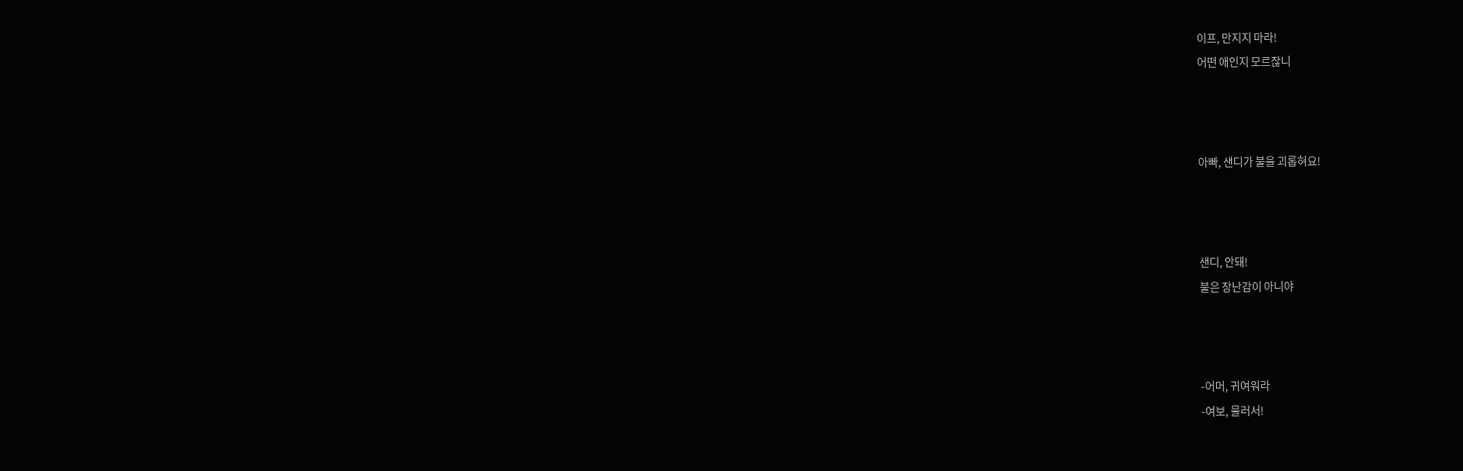이프, 만지지 마라!
어떤 애인지 모르잖니



아빠, 샌디가 불을 괴롭혀요!



샌디, 안돼!
불은 장난감이 아니야



-어머, 귀여워라
-여보, 물러서!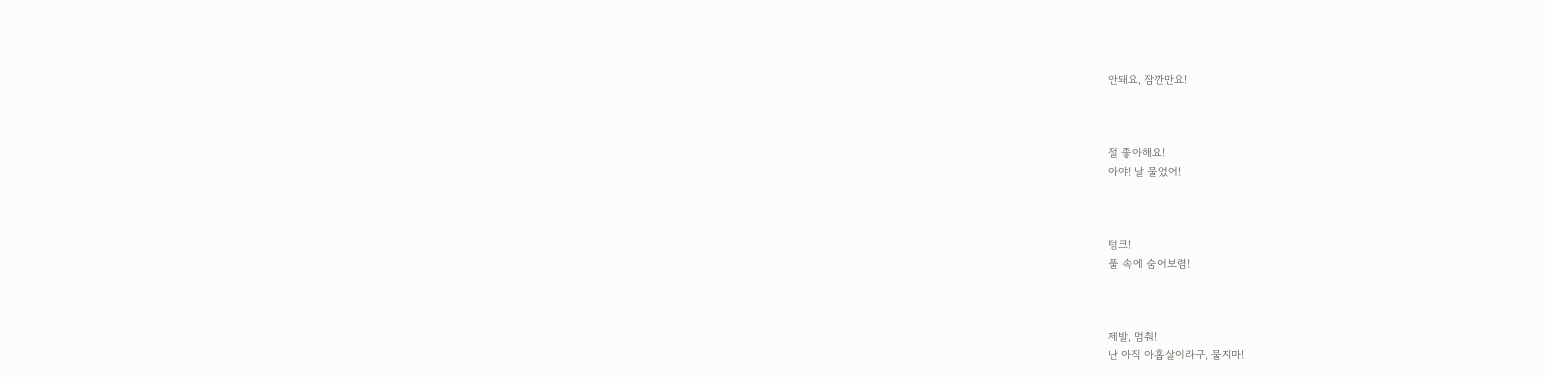안돼요, 잠깐만요!



절 좋아해요!
아야! 날 물었어!



텅크!
풀 속에 숨어보렴!



제발, 멈춰!
난 아직 아홉살이라구, 물지마!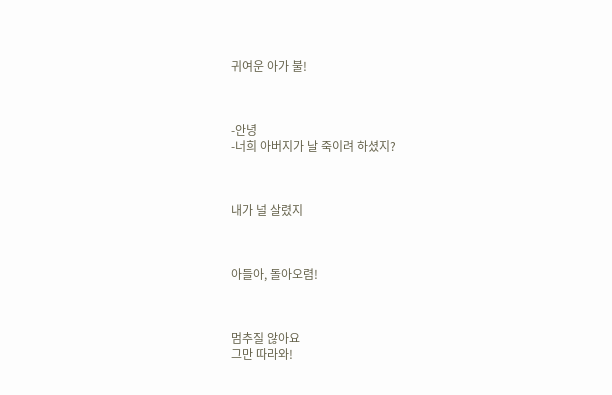귀여운 아가 불!



-안녕
-너희 아버지가 날 죽이려 하셨지?



내가 널 살렸지



아들아, 돌아오렴!



멈추질 않아요
그만 따라와!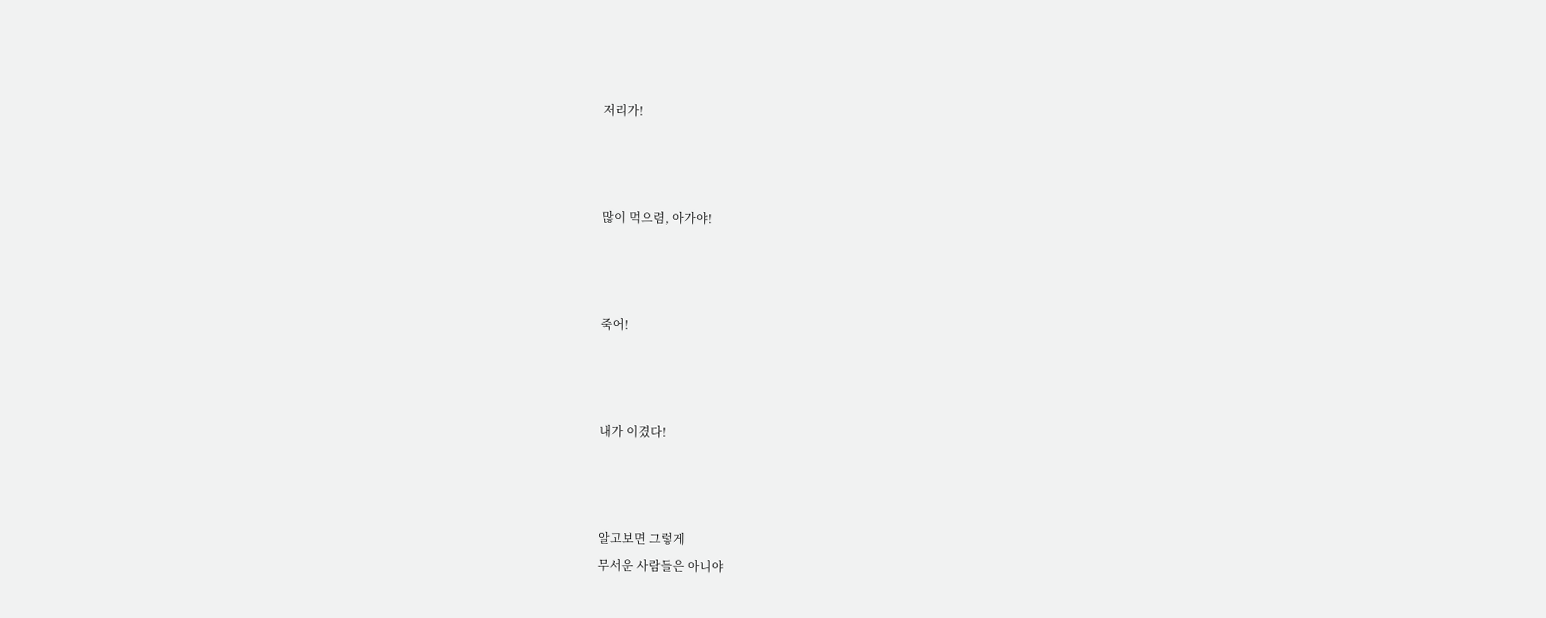저리가!



많이 먹으렴, 아가야!



죽어!



내가 이겼다!



알고보면 그렇게
무서운 사람들은 아니야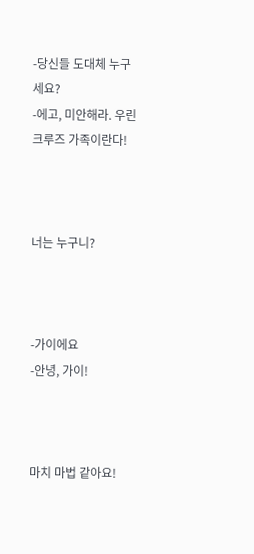-당신들 도대체 누구세요?
-에고, 미안해라. 우린 크루즈 가족이란다!



너는 누구니?



-가이에요
-안녕, 가이!



마치 마법 같아요!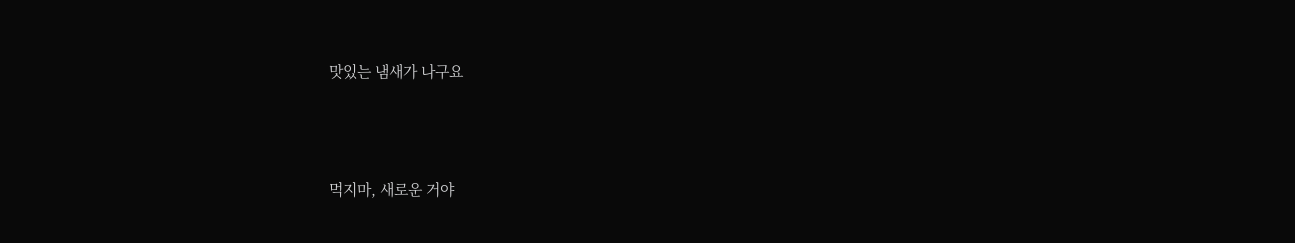맛있는 냄새가 나구요



먹지마, 새로운 거야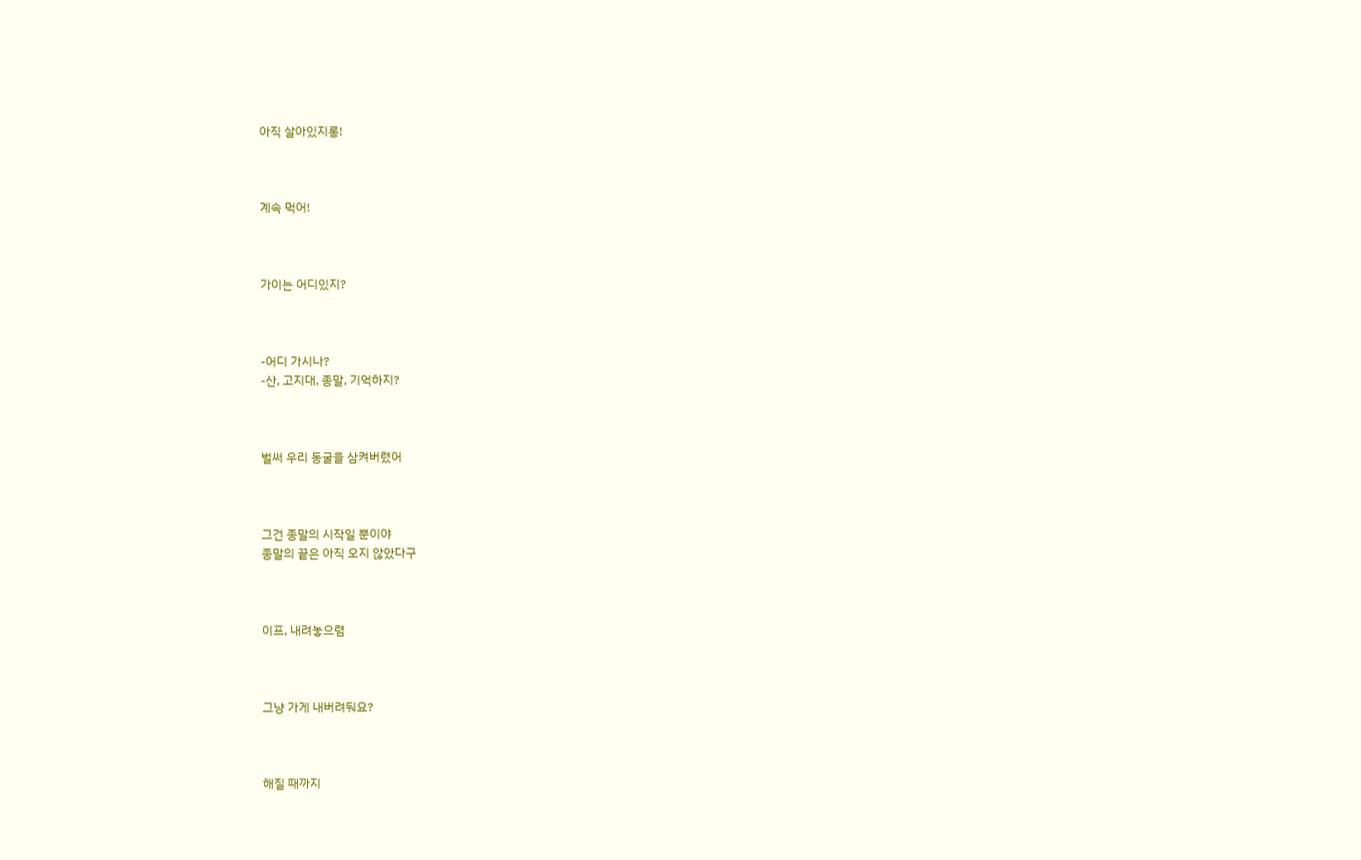아직 살아있지롱!



계속 먹어!



가이는 어디있지?



-어디 가시나?
-산, 고지대, 종말, 기억하지?



벌써 우리 동굴을 삼켜버렸어



그건 종말의 시작일 뿐이야
종말의 끝은 아직 오지 않았다구



이프, 내려놓으렴



그냥 가게 내버려둬요?



해질 때까지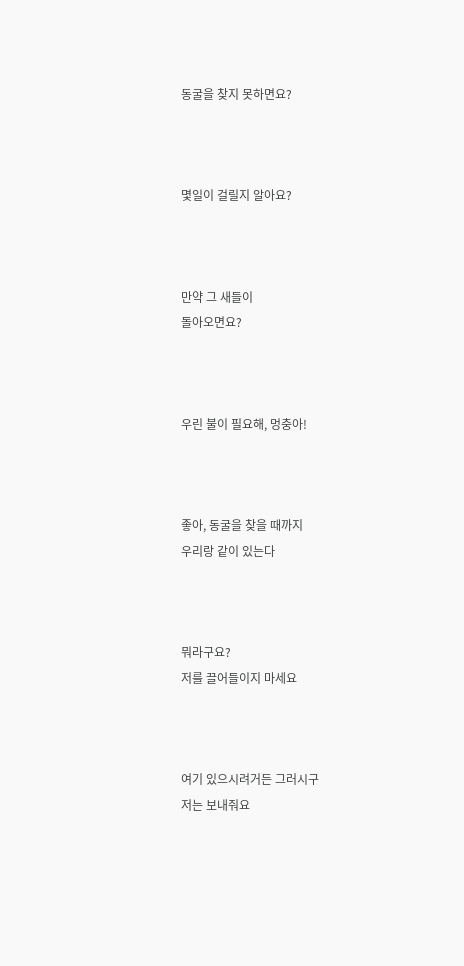동굴을 찾지 못하면요?



몇일이 걸릴지 알아요?



만약 그 새들이
돌아오면요?



우린 불이 필요해, 멍충아!



좋아, 동굴을 찾을 때까지
우리랑 같이 있는다



뭐라구요?
저를 끌어들이지 마세요



여기 있으시려거든 그러시구
저는 보내줘요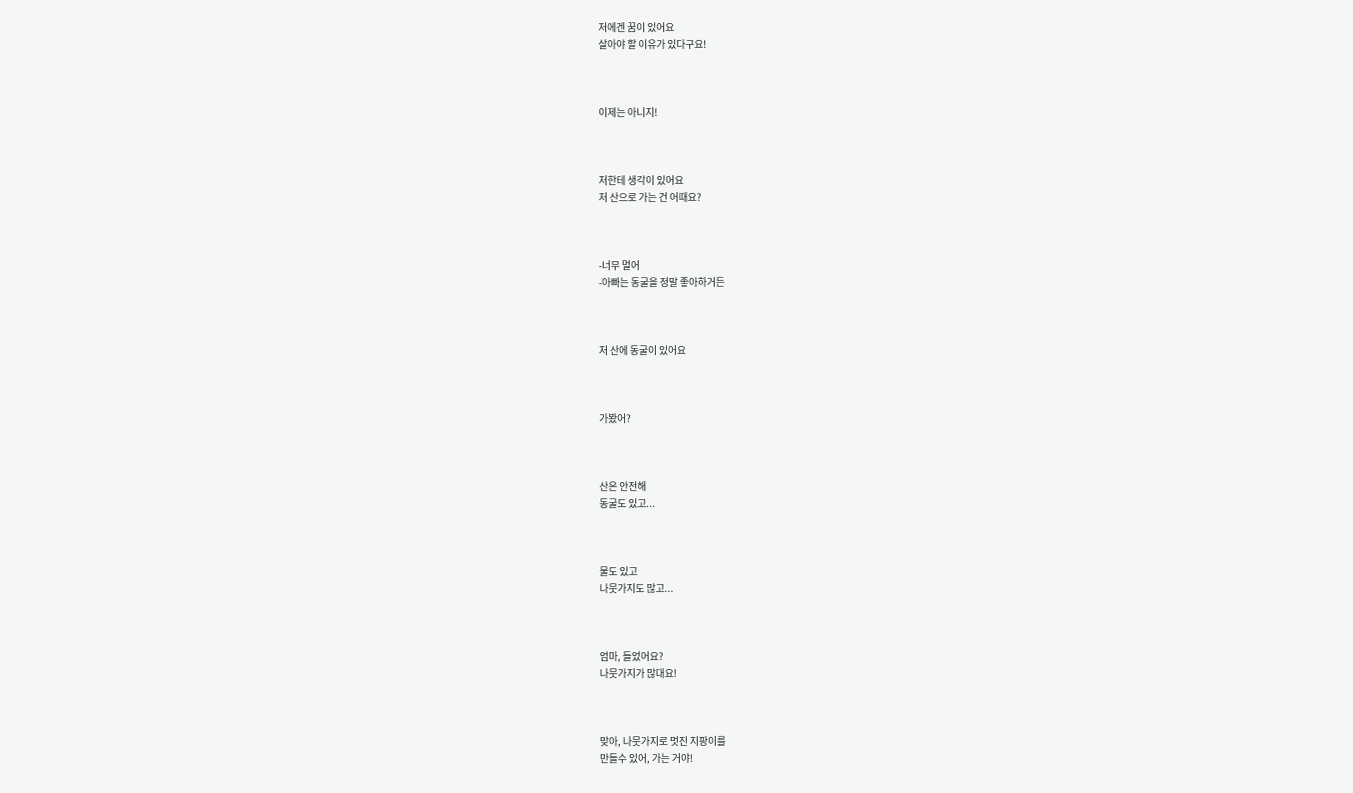저에겐 꿈이 있어요
살아야 할 이유가 있다구요!



이제는 아니지!



저한테 생각이 있어요
저 산으로 가는 건 어때요?



-너무 멀어
-아빠는 동굴을 정말 좋아하거든



저 산에 동굴이 있어요



가봤어?



산은 안전해
동굴도 있고...



물도 있고
나뭇가지도 많고...



엄마, 들었어요?
나뭇가지가 많대요!



맞아, 나뭇가지로 멋진 지팡이를
만들수 있어, 가는 거야!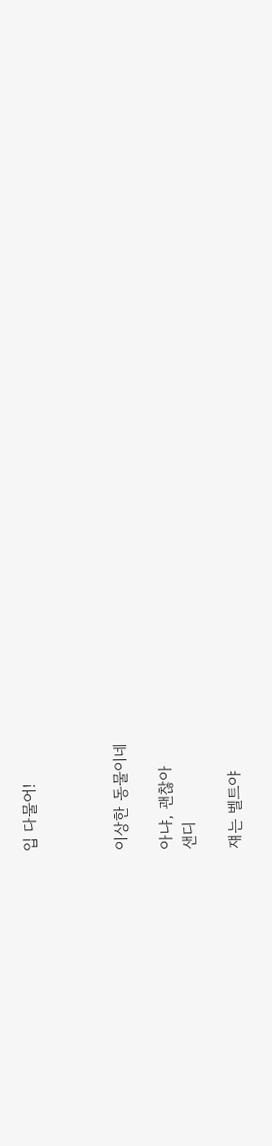입 다물어!



이상한 동물이네

아냐, 괜찮아
샌디

쟤는 벨트야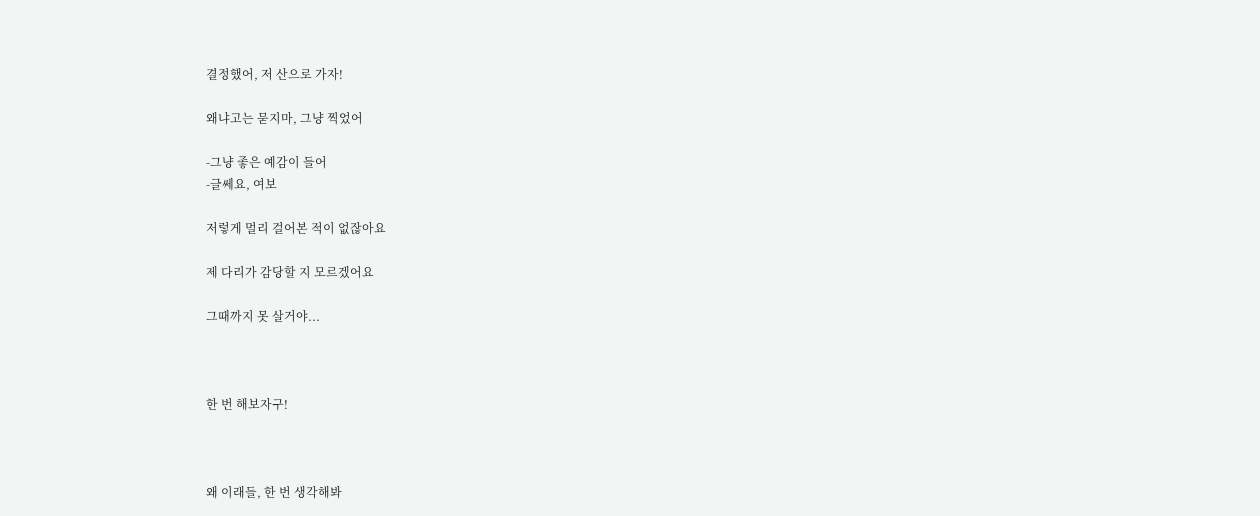결정했어, 저 산으로 가자!

왜냐고는 묻지마, 그냥 찍었어

-그냥 좋은 예감이 들어
-글쎄요, 여보

저렇게 멀리 걸어본 적이 없잖아요

제 다리가 감당할 지 모르겠어요

그때까지 못 살거야...



한 번 해보자구!



왜 이래들, 한 번 생각해봐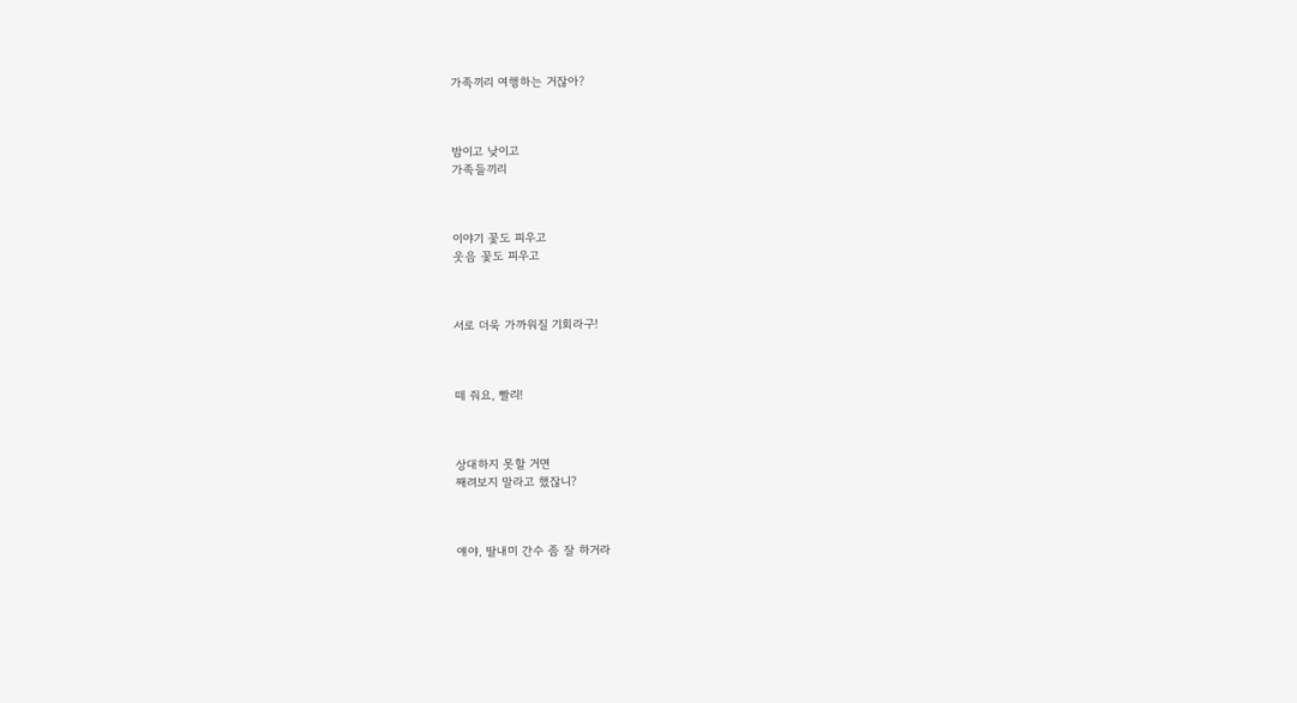가족끼리 여행하는 거잖아?



밤이고 낮이고
가족들끼리



이야기 꽃도 피우고
웃음 꽃도 피우고



서로 더욱 가까워질 기회라구!



떼 줘요, 빨리!



상대하지 못할 거면
째려보지 말라고 했잖니?



얘야, 딸내미 간수 좀 잘 하거라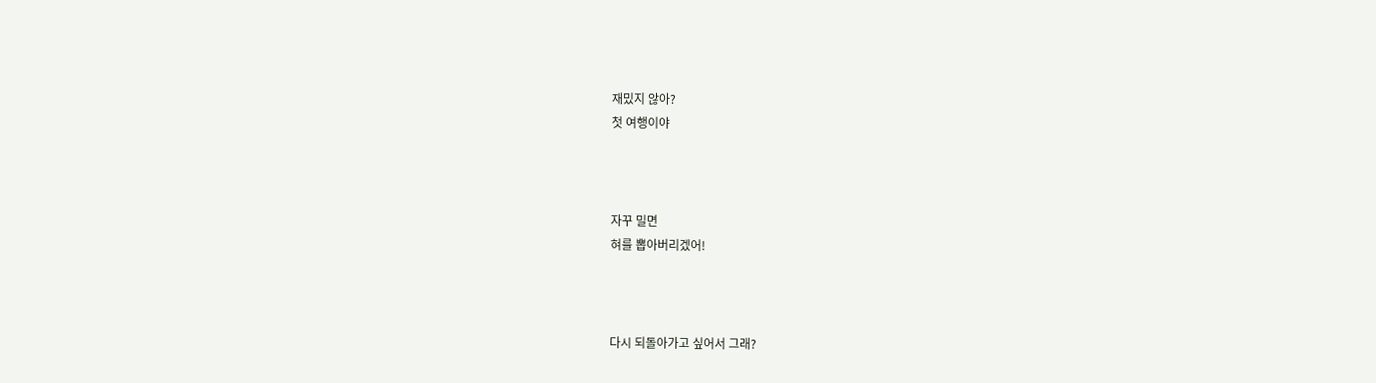재밌지 않아?
첫 여행이야



자꾸 밀면
혀를 뽑아버리겠어!



다시 되돌아가고 싶어서 그래?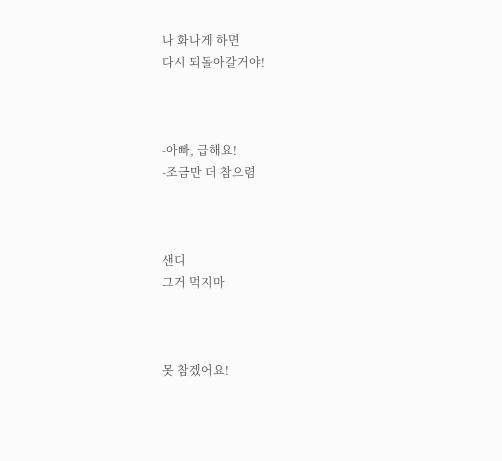나 화나게 하면
다시 되돌아갈거야!



-아빠, 급해요!
-조금만 더 참으렴



샌디
그거 먹지마



못 참겠어요!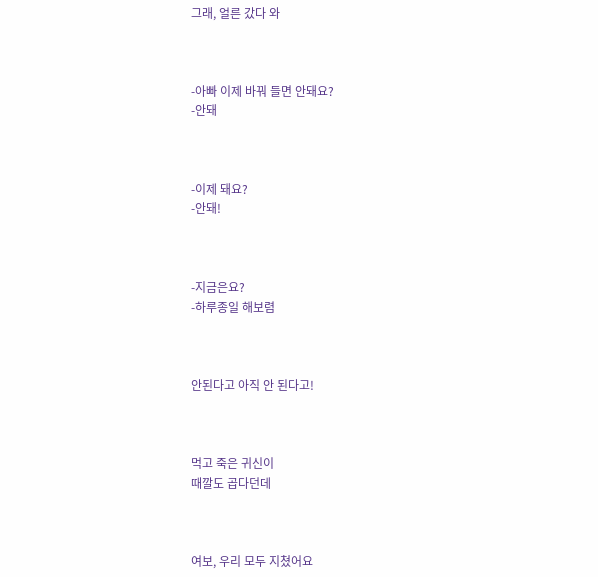그래, 얼른 갔다 와



-아빠 이제 바꿔 들면 안돼요?
-안돼



-이제 돼요?
-안돼!



-지금은요?
-하루종일 해보렴



안된다고 아직 안 된다고!



먹고 죽은 귀신이
때깔도 곱다던데



여보, 우리 모두 지쳤어요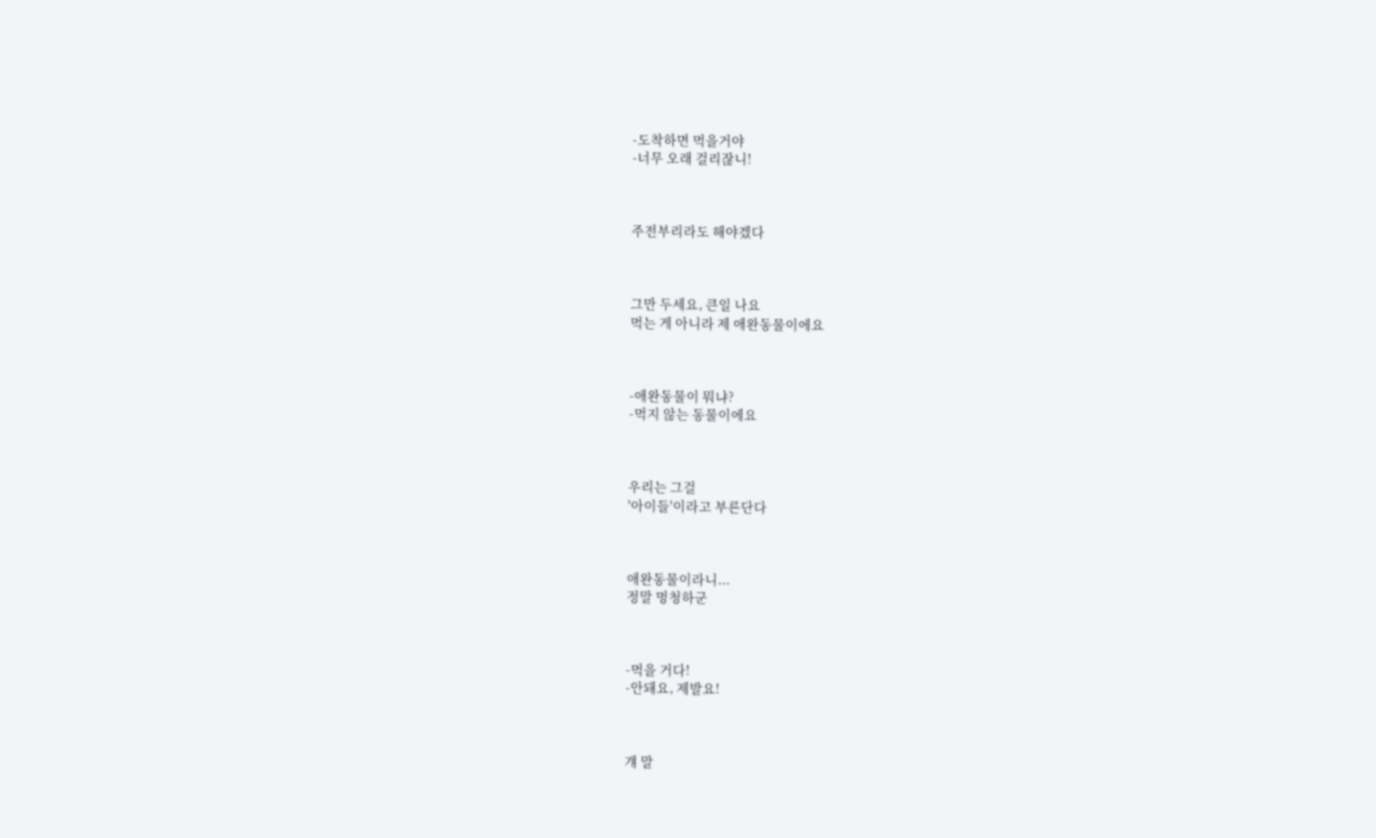-도착하면 먹을거야
-너무 오래 걸리잖니!



주전부리라도 해야겠다



그만 두세요, 큰일 나요
먹는 게 아니라 제 애완동물이에요



-애완동물이 뭐냐?
-먹지 않는 동물이에요



우리는 그걸
'아이들'이라고 부른단다



애완동물이라니...
정말 멍청하군



-먹을 거다!
-안돼요, 제발요!



걔 말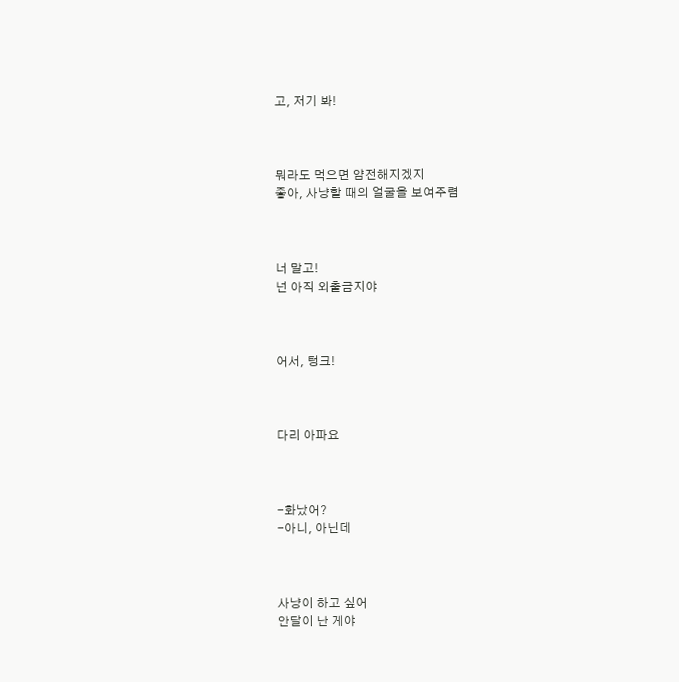고, 저기 봐!



뭐라도 먹으면 얌전해지겠지
좋아, 사냥할 때의 얼굴을 보여주렴



너 말고!
넌 아직 외출금지야



어서, 텅크!



다리 아파요



-화났어?
-아니, 아닌데



사냥이 하고 싶어
안달이 난 게야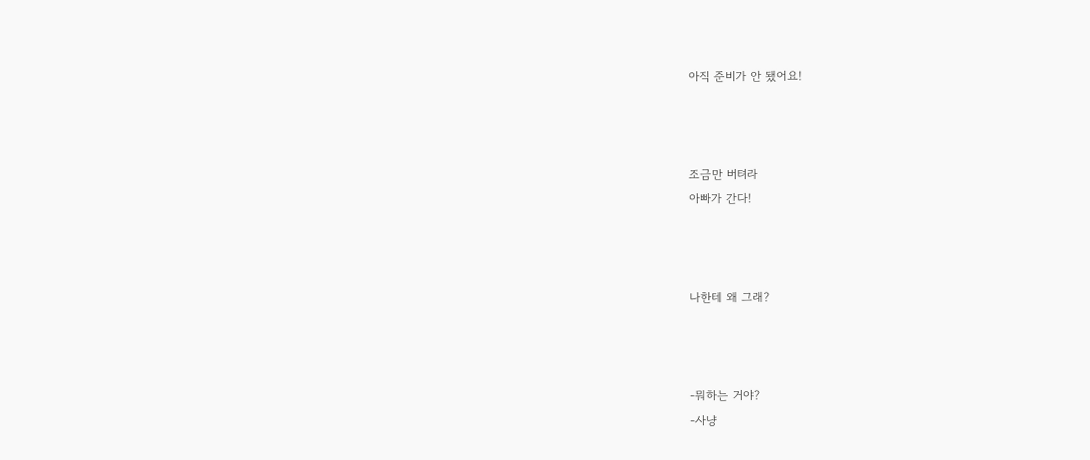아직 준비가 안 됐어요!



조금만 버텨라
아빠가 간다!



나한테 왜 그래?



-뭐하는 거야?
-사냥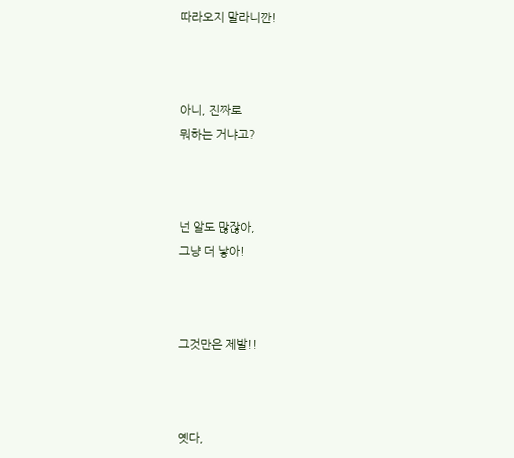따라오지 말라니깐!



아니, 진짜로
뭐하는 거냐고?



넌 알도 많잖아,
그냥 더 낳아!



그것만은 제발!!



옛다,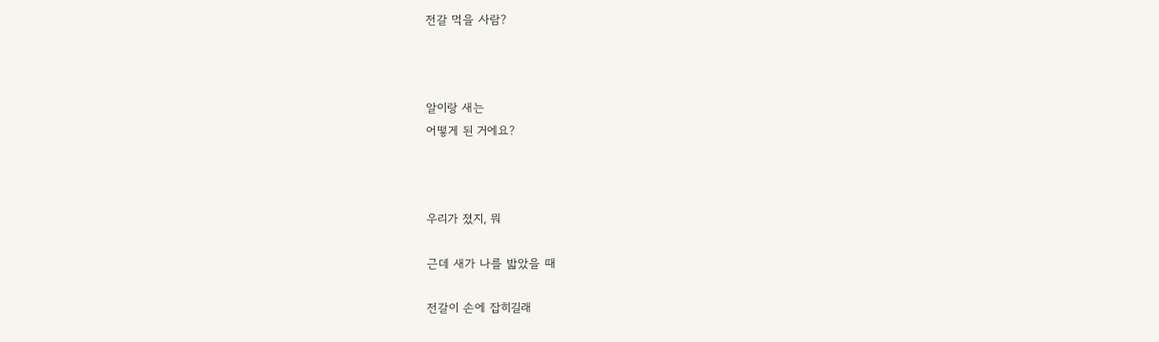전갈 먹을 사람?



알이랑 새는
어떻게 된 거에요?



우리가 졌지, 뭐

근데 새가 나를 밟았을 때

전갈이 손에 잡히길래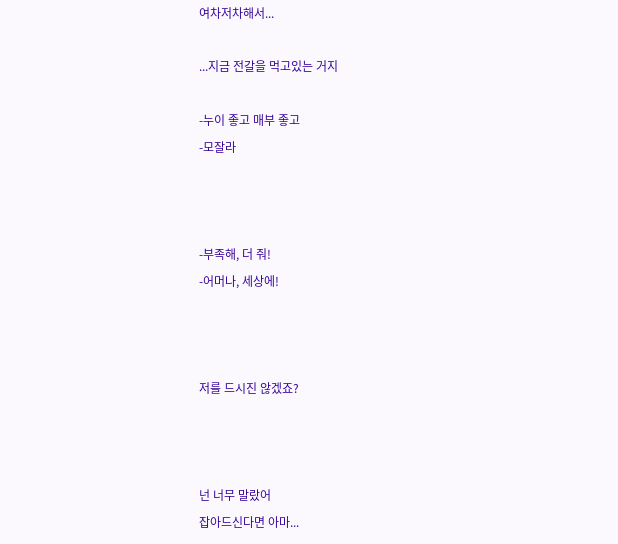여차저차해서...

...지금 전갈을 먹고있는 거지

-누이 좋고 매부 좋고
-모잘라



-부족해, 더 줘!
-어머나, 세상에!



저를 드시진 않겠죠?



넌 너무 말랐어
잡아드신다면 아마...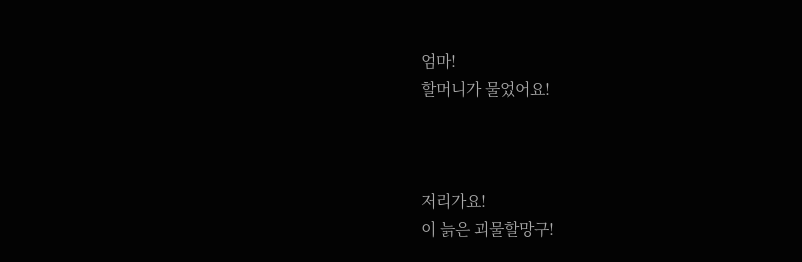엄마!
할머니가 물었어요!



저리가요!
이 늙은 괴물할망구!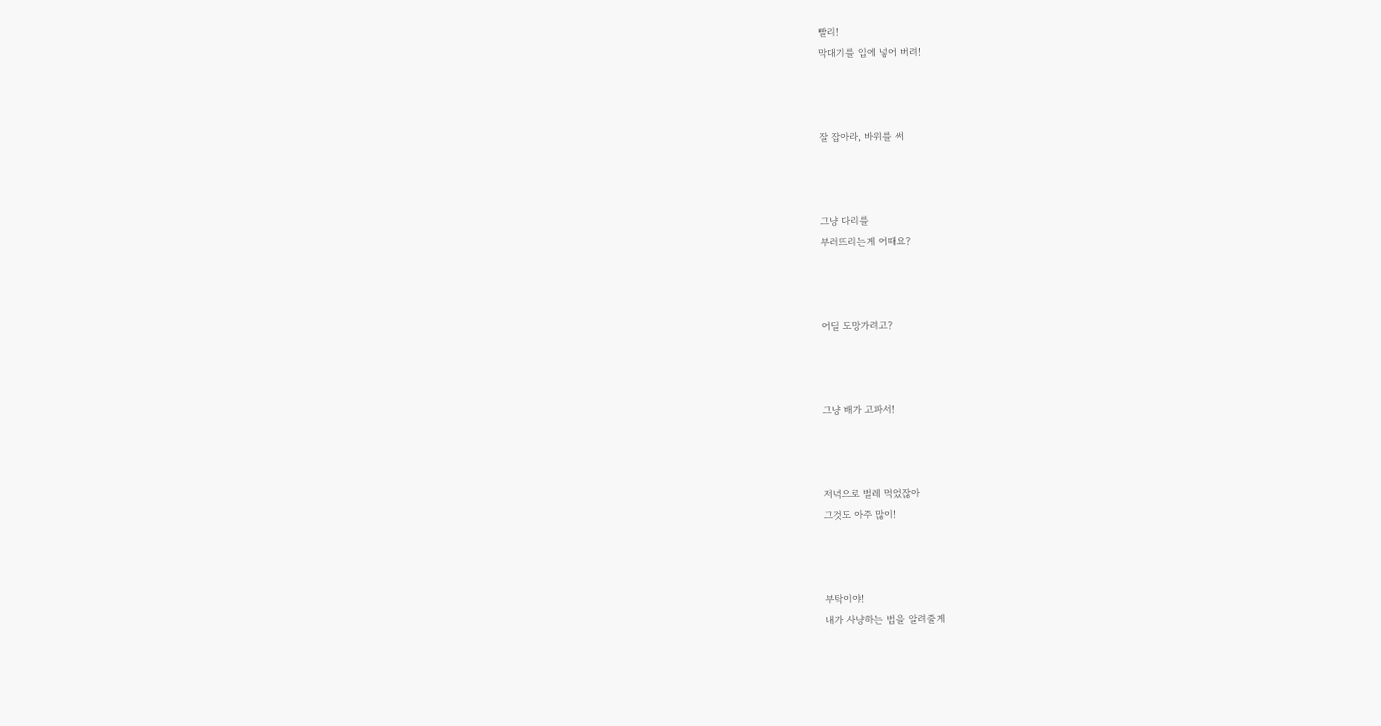빨리!
막대기를 입에 넣어 버려!



잘 잡아라, 바위를 써



그냥 다리를
부러뜨리는게 어때요?



어딜 도망가려고?



그냥 배가 고파서!



저녁으로 벌레 먹었잖아
그것도 아주 많이!



부탁이야!
내가 사냥하는 법을 알려줄게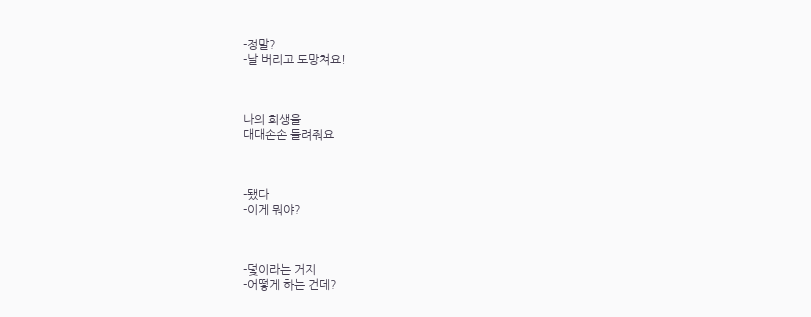-정말?
-날 버리고 도망쳐요!



나의 희생을
대대손손 들려줘요



-됐다
-이게 뭐야?



-덫이라는 거지
-어떻게 하는 건데?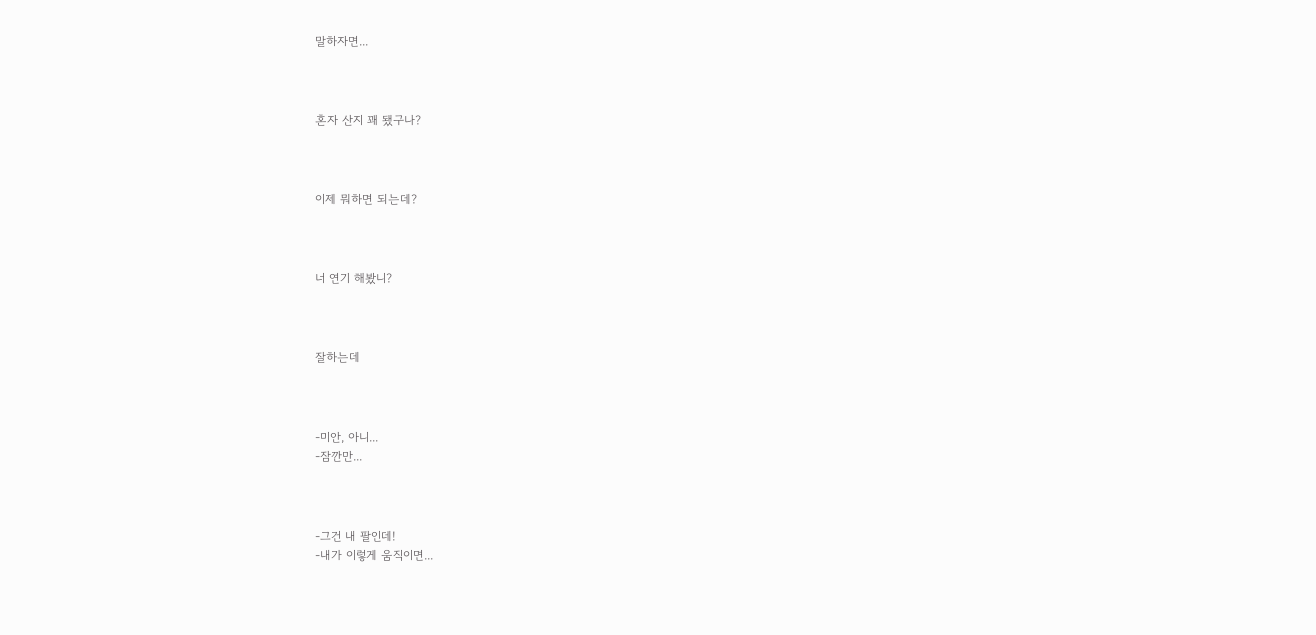말하자면...



혼자 산지 꽤 됐구나?



이제 뭐하면 되는데?



너 연기 해봤니?



잘하는데



-미안, 아니...
-잠깐만...



-그건 내 팔인데!
-내가 이렇게 움직이면...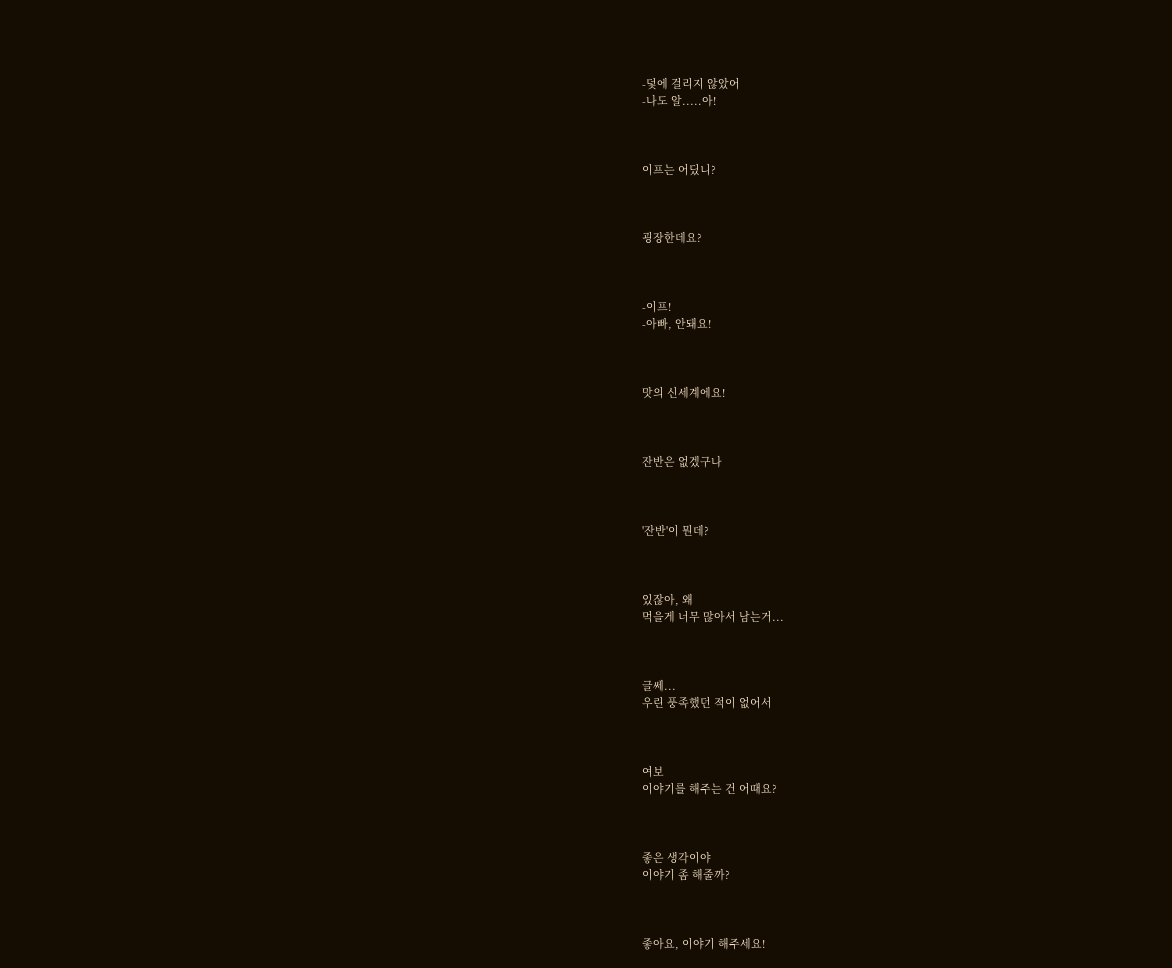-덫에 걸리지 않았어
-나도 알.....아!



이프는 어딨니?



굉장한데요?



-이프!
-아빠, 안돼요!



맛의 신세계에요!



잔반은 없겠구나



'잔반'이 뭔데?



있잖아, 왜
먹을게 너무 많아서 남는거...



글쎄...
우린 풍족했던 적이 없어서



여보
이야기를 해주는 건 어때요?



좋은 생각이야
이야기 좀 해줄까?



좋아요, 이야기 해주세요!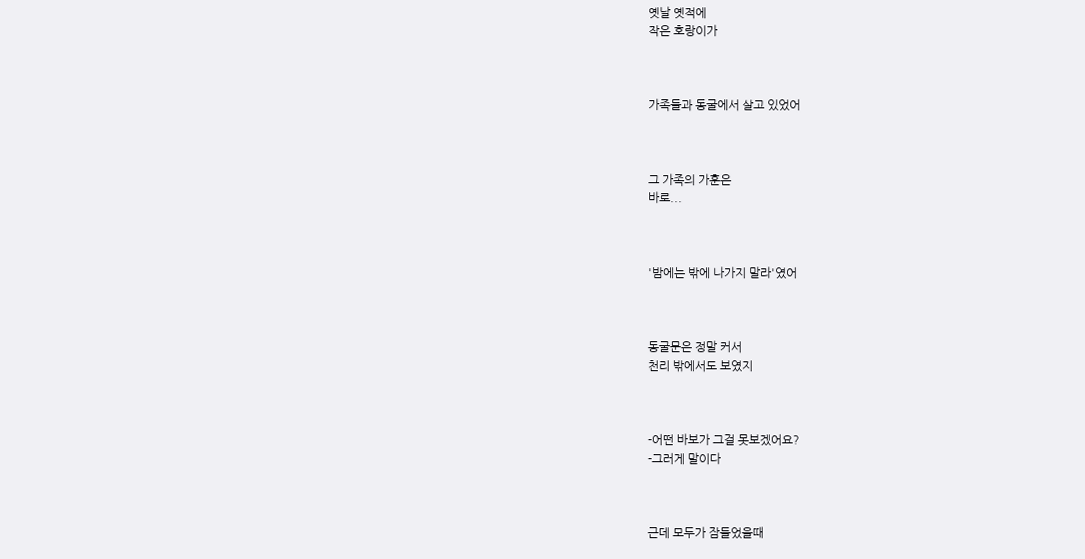옛날 옛적에
작은 호랑이가



가족들과 동굴에서 살고 있었어



그 가족의 가훈은
바로...



'밤에는 밖에 나가지 말라'였어



동굴문은 정말 커서
천리 밖에서도 보였지



-어떤 바보가 그걸 못보겠어요?
-그러게 말이다



근데 모두가 잠들었을때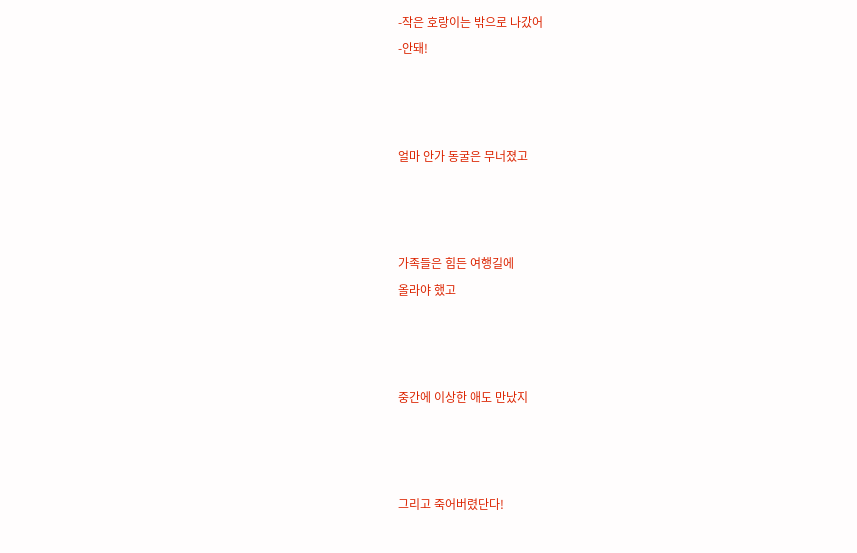-작은 호랑이는 밖으로 나갔어
-안돼!



얼마 안가 동굴은 무너졌고



가족들은 힘든 여행길에
올라야 했고



중간에 이상한 애도 만났지



그리고 죽어버렸단다!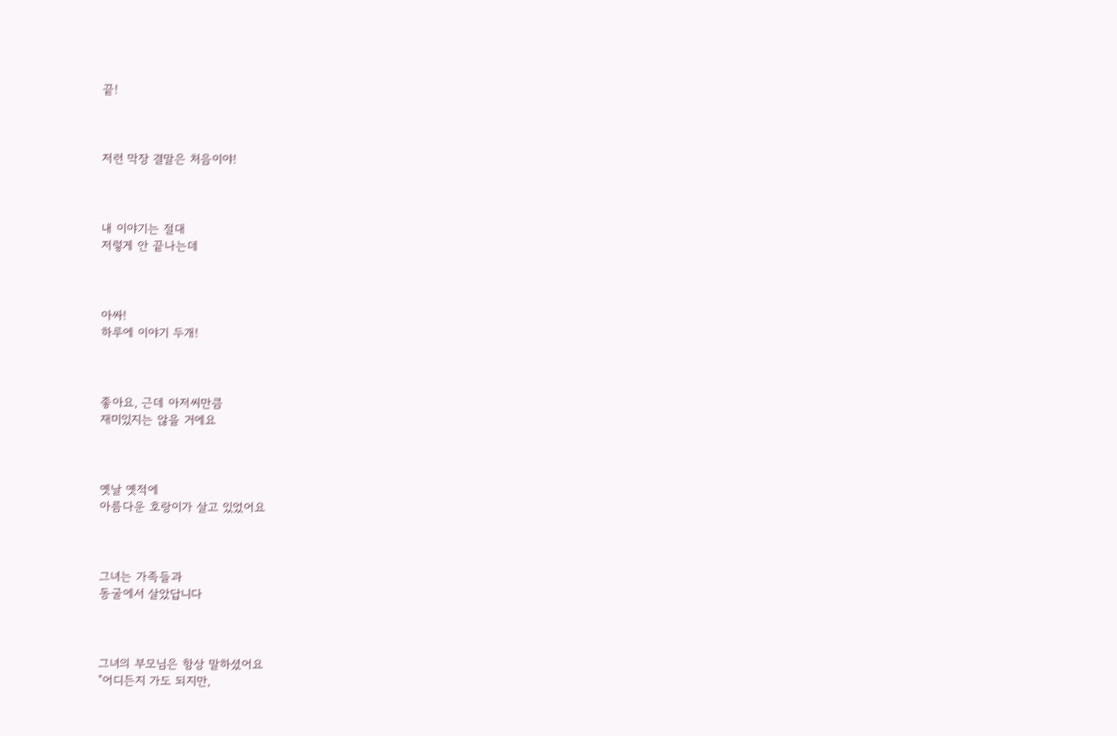끝!



저런 막장 결말은 처음이야!



내 이야기는 절대
저렇게 안 끝나는데



아싸!
하루에 이야기 두개!



좋아요, 근데 아저씨만큼
재미있지는 않을 거에요



옛날 옛적에
아름다운 호랑이가 살고 있었어요



그녀는 가족들과
동굴에서 살았답니다



그녀의 부모님은 항상 말하셨어요
"어디든지 가도 되지만,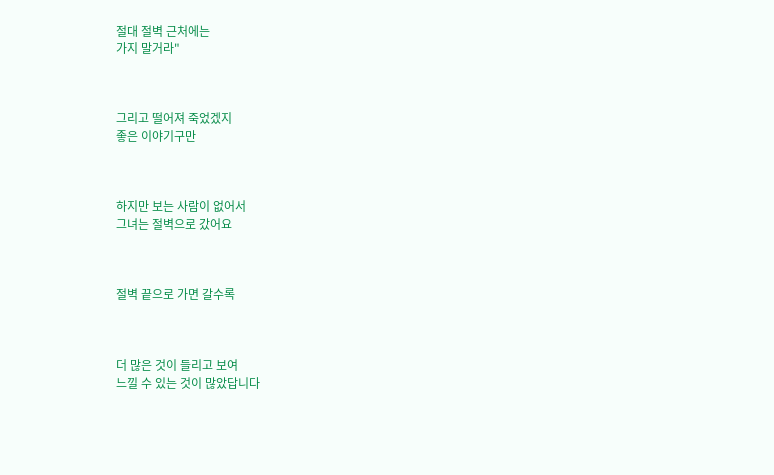절대 절벽 근처에는
가지 말거라"



그리고 떨어져 죽었겠지
좋은 이야기구만



하지만 보는 사람이 없어서
그녀는 절벽으로 갔어요



절벽 끝으로 가면 갈수록



더 많은 것이 들리고 보여
느낄 수 있는 것이 많았답니다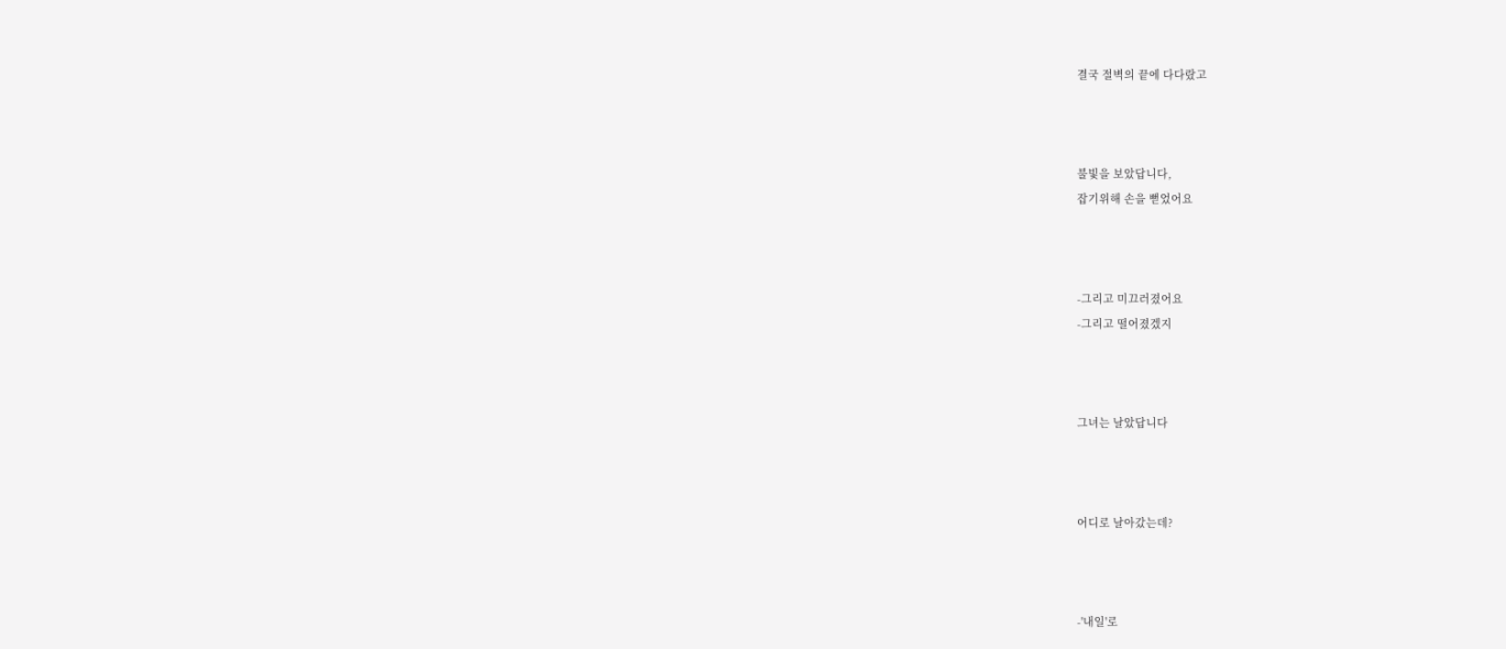결국 절벽의 끝에 다다랐고



불빛을 보았답니다,
잡기위해 손을 뻗었어요



-그리고 미끄러졌어요
-그리고 떨어졌겠지



그녀는 날았답니다



어디로 날아갔는데?



-'내일'로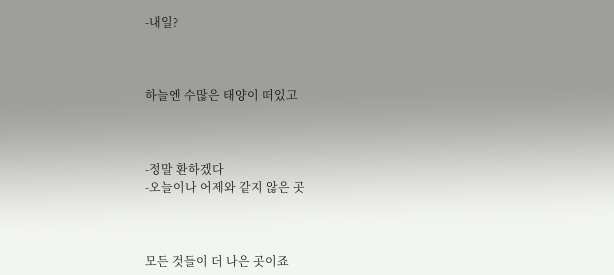-내일?



하늘엔 수많은 태양이 떠있고



-정말 환하겠다
-오늘이나 어제와 같지 않은 곳



모든 것들이 더 나은 곳이죠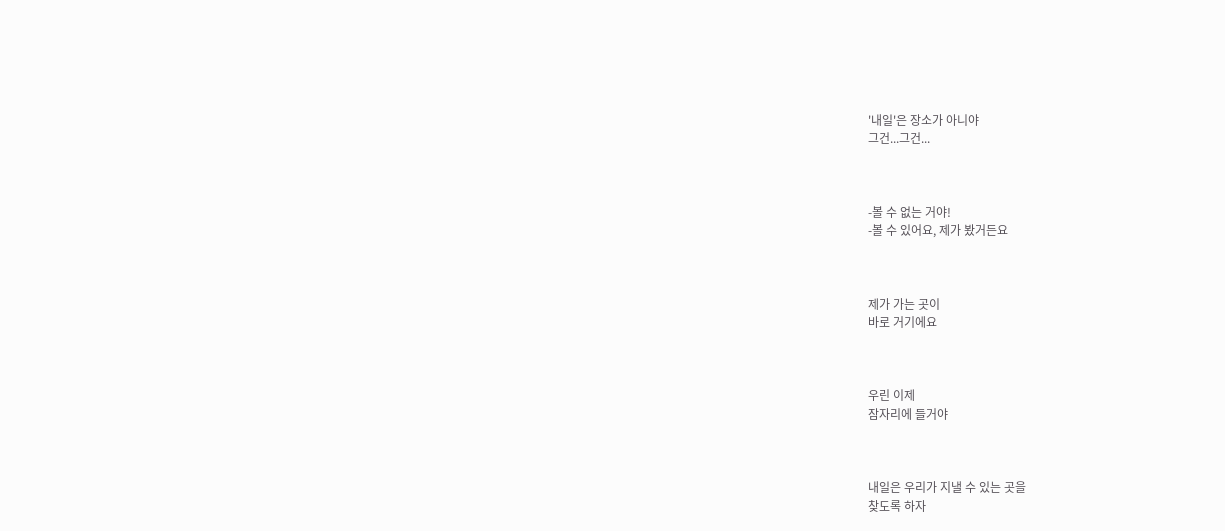'내일'은 장소가 아니야
그건...그건...



-볼 수 없는 거야!
-볼 수 있어요, 제가 봤거든요



제가 가는 곳이
바로 거기에요



우린 이제
잠자리에 들거야



내일은 우리가 지낼 수 있는 곳을
찾도록 하자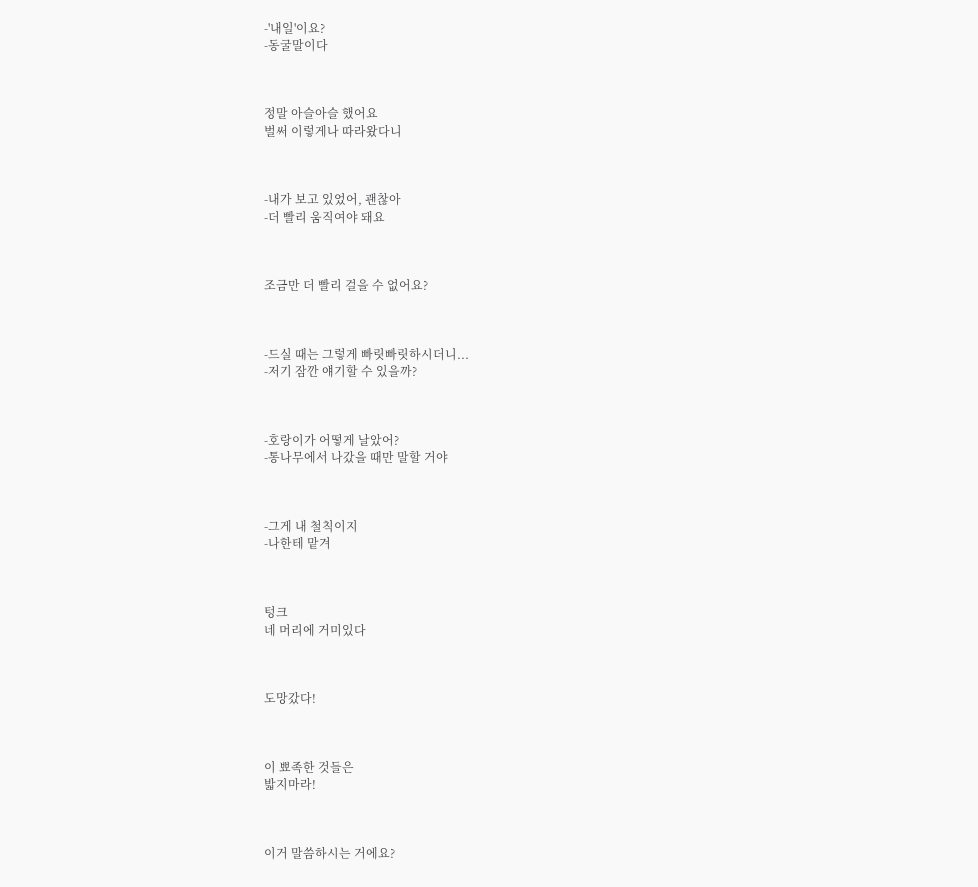-'내일'이요?
-동굴말이다



정말 아슬아슬 했어요
벌써 이렇게나 따라왔다니



-내가 보고 있었어, 괜찮아
-더 빨리 움직여야 돼요



조금만 더 빨리 걸을 수 없어요?



-드실 때는 그렇게 빠릿빠릿하시더니...
-저기 잠깐 얘기할 수 있을까?



-호랑이가 어떻게 날았어?
-통나무에서 나갔을 때만 말할 거야



-그게 내 철칙이지
-나한테 맡겨



텅크
네 머리에 거미있다



도망갔다!



이 뾰족한 것들은
밟지마라!



이거 말씀하시는 거에요?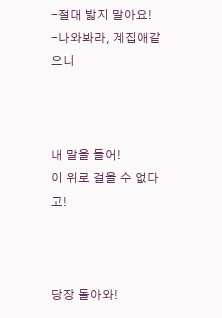-절대 밟지 말아요!
-나와봐라, 계집애같으니



내 말을 들어!
이 위로 걸을 수 없다고!



당장 돌아와!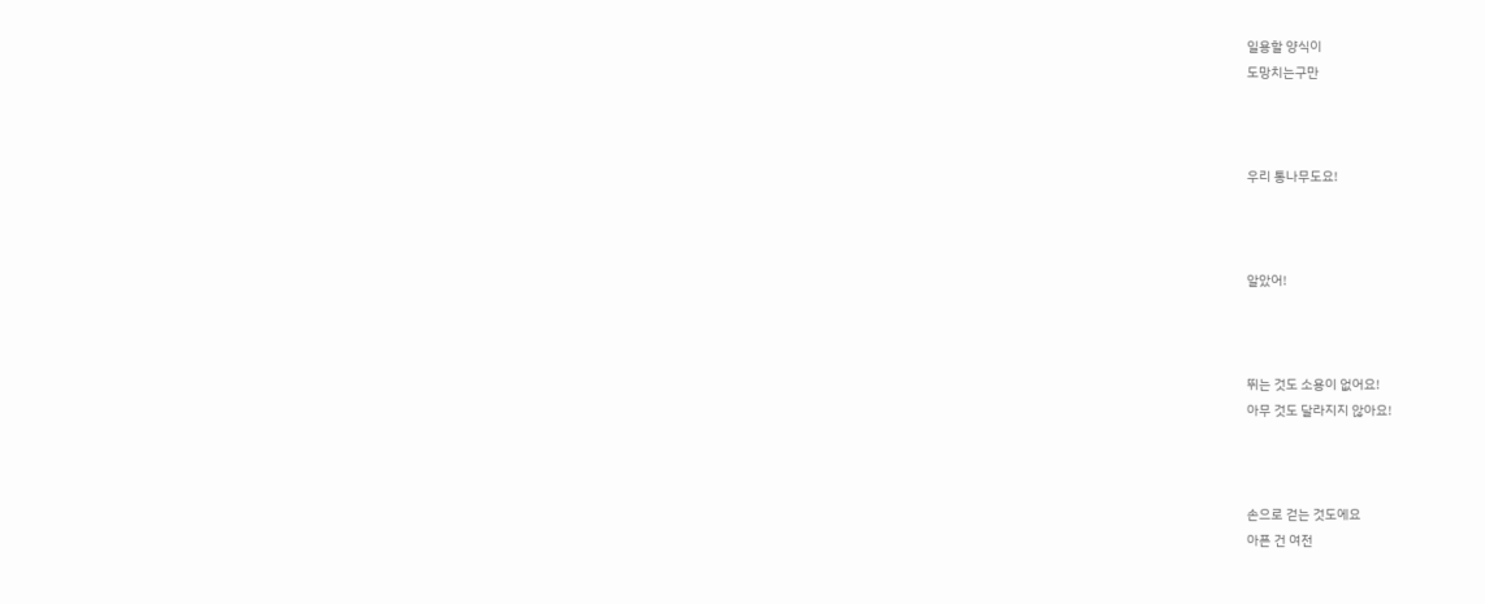일용할 양식이
도망치는구만



우리 통나무도요!



알았어!



뛰는 것도 소용이 없어요!
아무 것도 달라지지 않아요!



손으로 걷는 것도에요
아픈 건 여전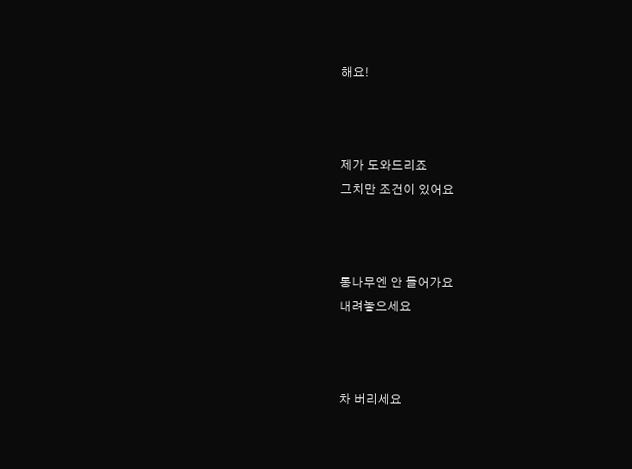해요!



제가 도와드리죠
그치만 조건이 있어요



통나무엔 안 들어가요
내려놓으세요



차 버리세요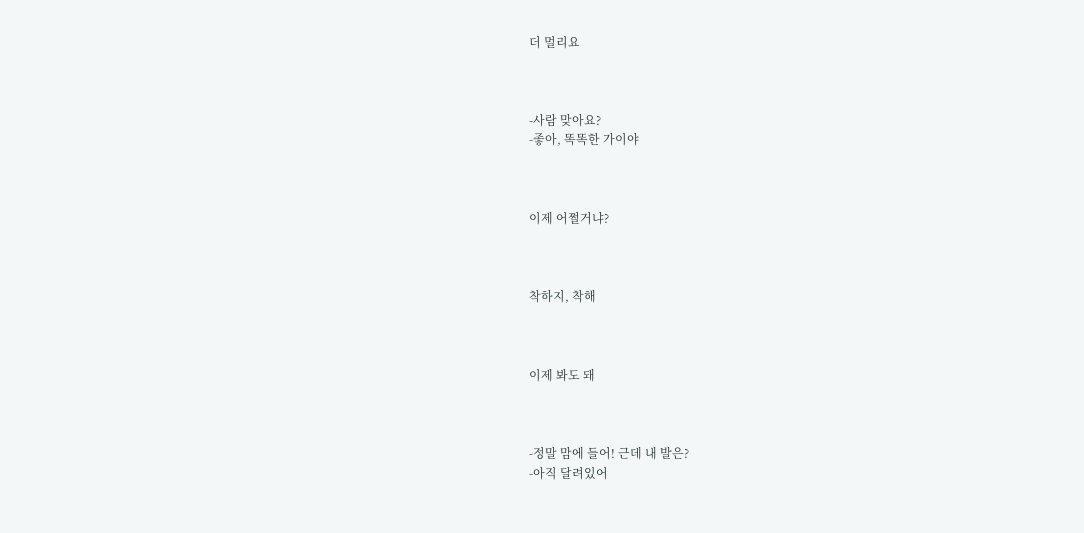더 멀리요



-사람 맞아요?
-좋아, 똑똑한 가이야



이제 어쩔거냐?



착하지, 착해



이제 봐도 돼



-정말 맘에 들어! 근데 내 발은?
-아직 달려있어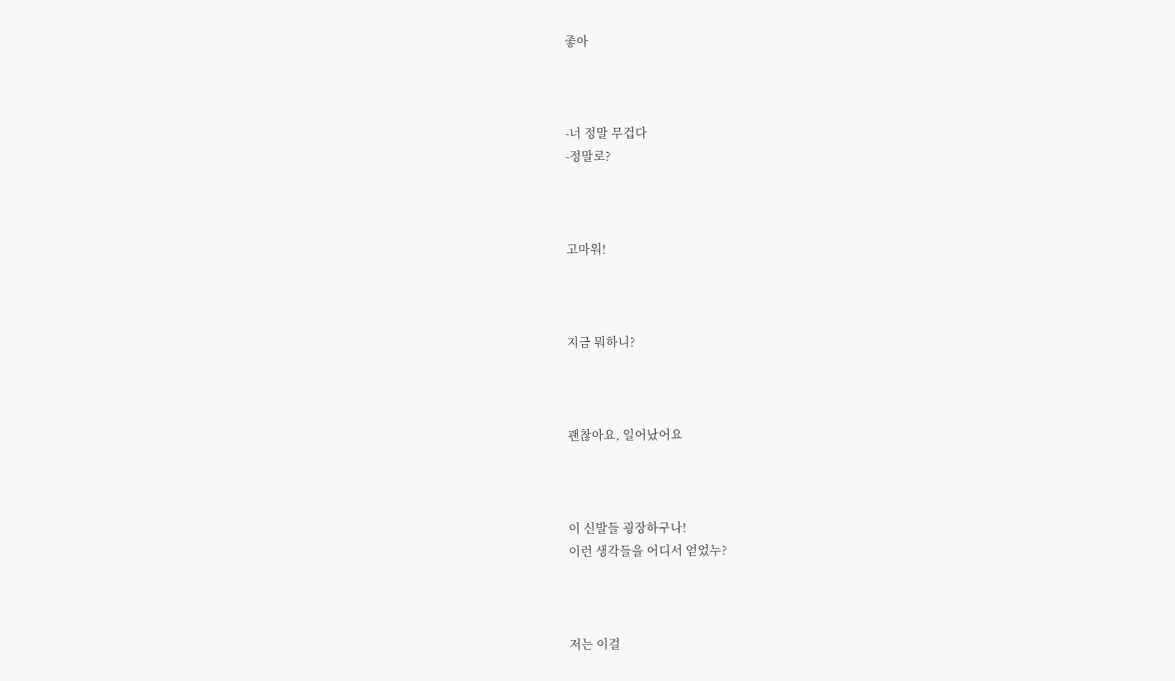좋아



-너 정말 무겁다
-정말로?



고마워!



지금 뭐하니?



괜찮아요, 일어났어요



이 신발들 굉장하구나!
이런 생각들을 어디서 얻었누?



저는 이걸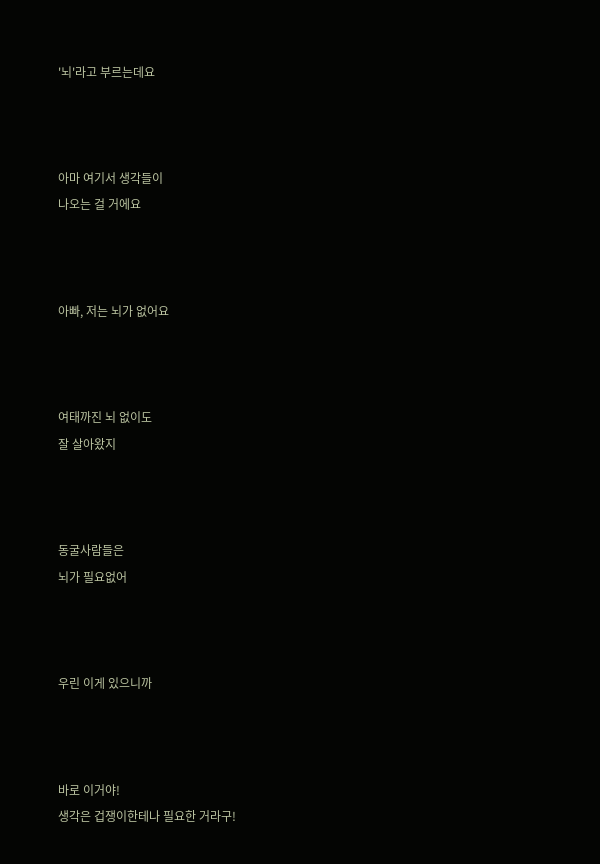'뇌'라고 부르는데요



아마 여기서 생각들이
나오는 걸 거에요



아빠, 저는 뇌가 없어요



여태까진 뇌 없이도
잘 살아왔지



동굴사람들은
뇌가 필요없어



우린 이게 있으니까



바로 이거야!
생각은 겁쟁이한테나 필요한 거라구!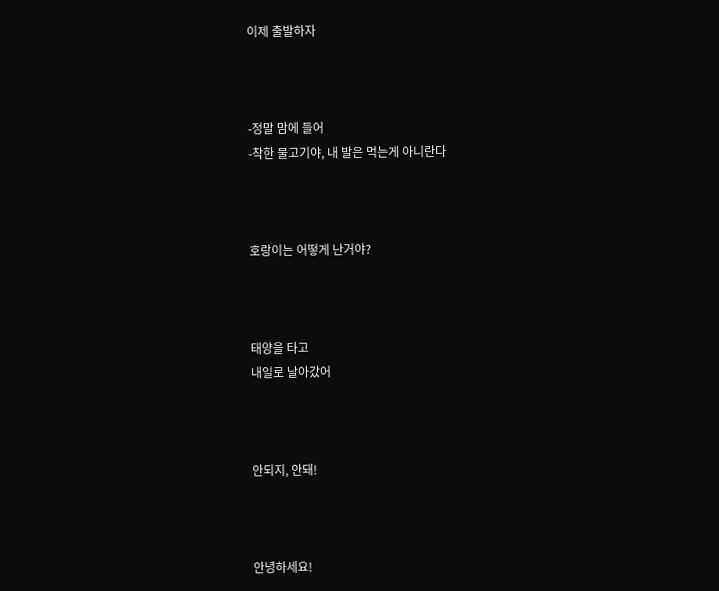이제 출발하자



-정말 맘에 들어
-착한 물고기야, 내 발은 먹는게 아니란다



호랑이는 어떻게 난거야?



태양을 타고
내일로 날아갔어



안되지, 안돼!



안녕하세요!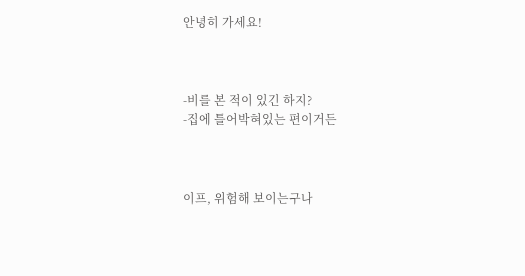안녕히 가세요!



-비를 본 적이 있긴 하지?
-집에 틀어박혀있는 편이거든



이프, 위험해 보이는구나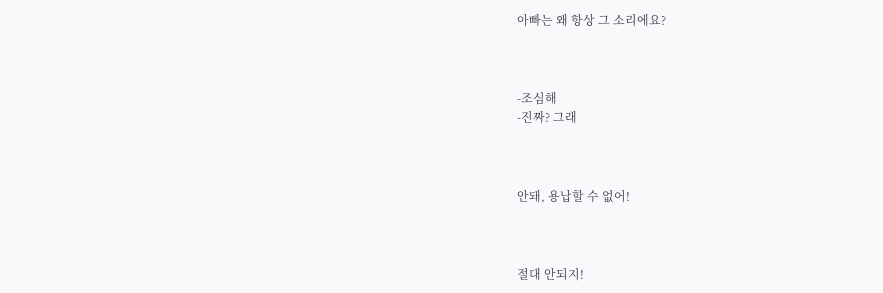아빠는 왜 항상 그 소리에요?



-조심해
-진짜? 그래



안돼, 용납할 수 없어!



절대 안되지!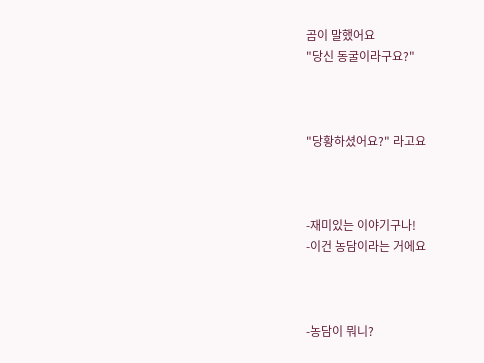곰이 말했어요
"당신 동굴이라구요?"



"당황하셨어요?" 라고요



-재미있는 이야기구나!
-이건 농담이라는 거에요



-농담이 뭐니?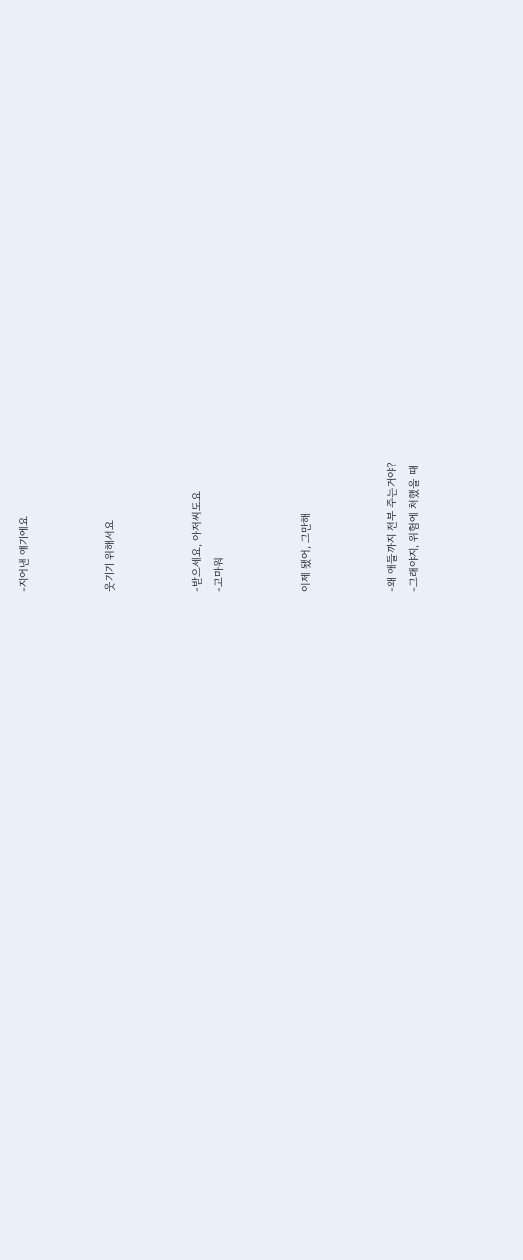-지어낸 얘기에요



웃기기 위해서요



-받으세요, 아저씨도요
-고마워



이제 됐어, 그만해



-왜 애들까지 전부 주는거야?
-그래야지, 위험에 처했을 때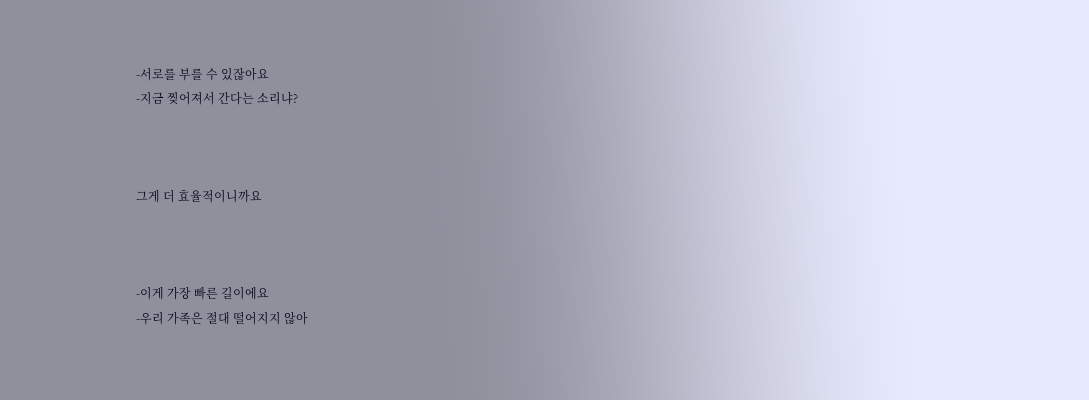-서로를 부를 수 있잖아요
-지금 찢어져서 간다는 소리냐?



그게 더 효율적이니까요



-이게 가장 빠른 길이에요
-우리 가족은 절대 떨어지지 않아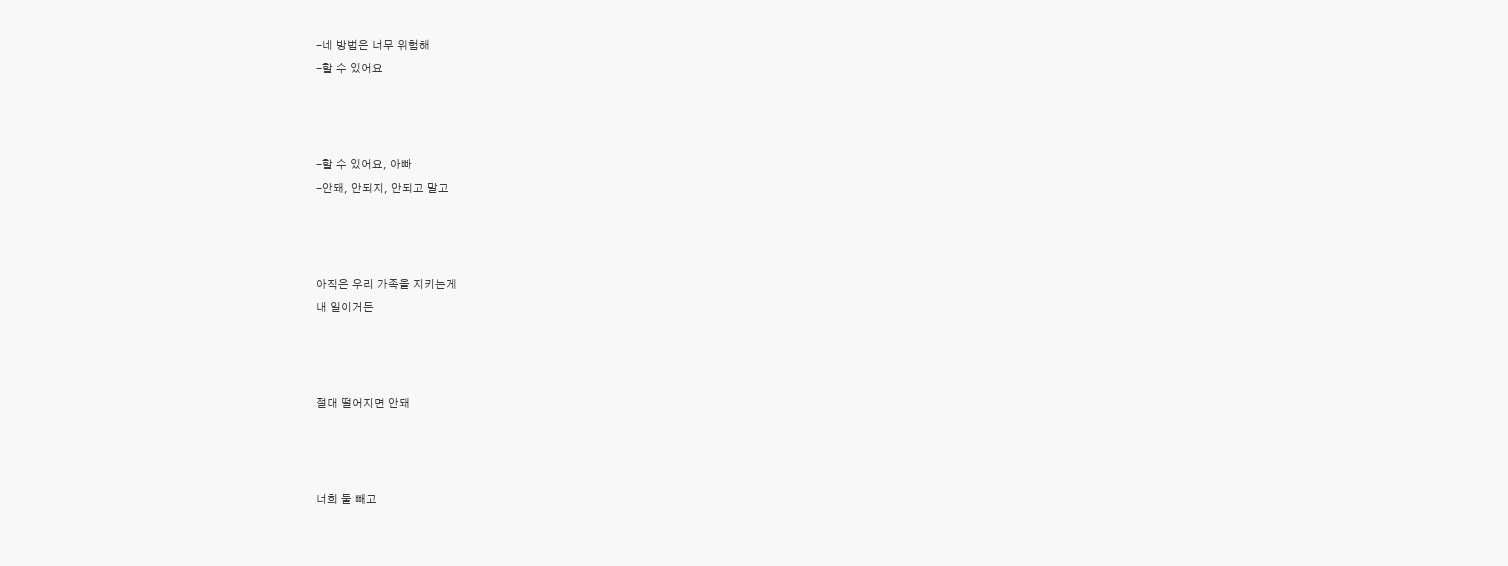-네 방법은 너무 위험해
-할 수 있어요



-할 수 있어요, 아빠
-안돼, 안되지, 안되고 말고



아직은 우리 가족을 지키는게
내 일이거든



절대 떨어지면 안돼



너희 둘 빼고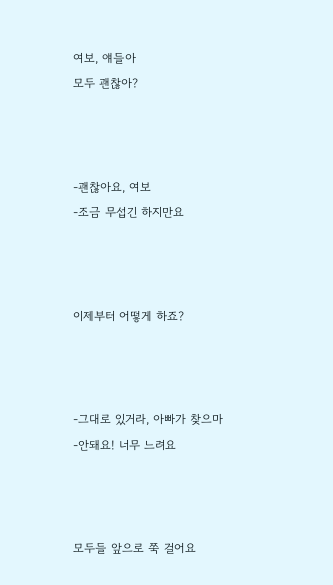여보, 얘들아
모두 괜찮아?



-괜찮아요, 여보
-조금 무섭긴 하지만요



이제부터 어떻게 하죠?



-그대로 있거라, 아빠가 찾으마
-안돼요! 너무 느려요



모두들 앞으로 쭉 걸어요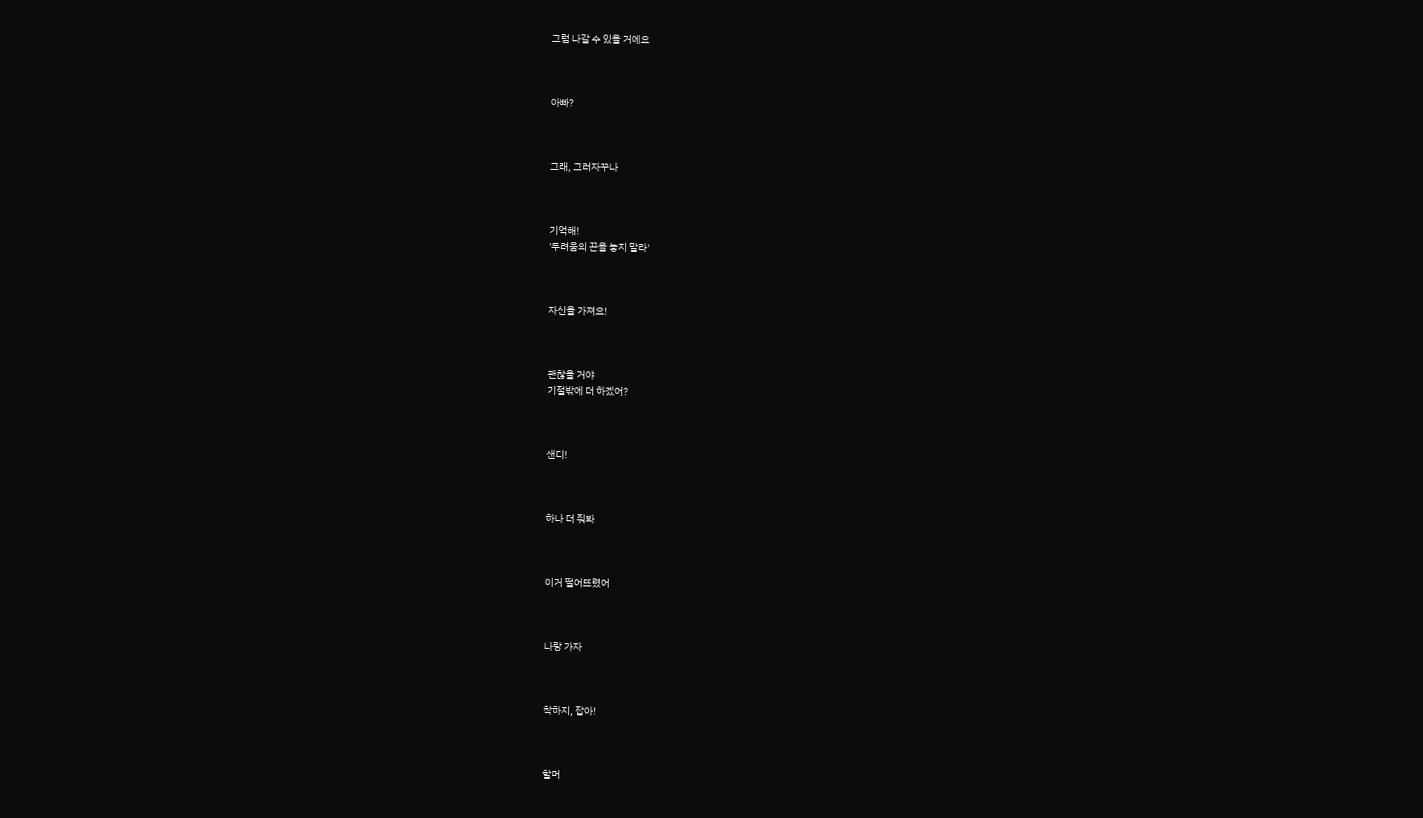그럼 나갈 수 있을 거에요



아빠?



그래, 그러자꾸나



기억해!
'두려움의 끈을 놓지 말라'



자신을 가져요!



괜찮을 거야
기절밖에 더 하겠어?



샌디!



하나 더 줘봐



이거 떨어뜨렸어



나랑 가자



착하지, 잡아!



할머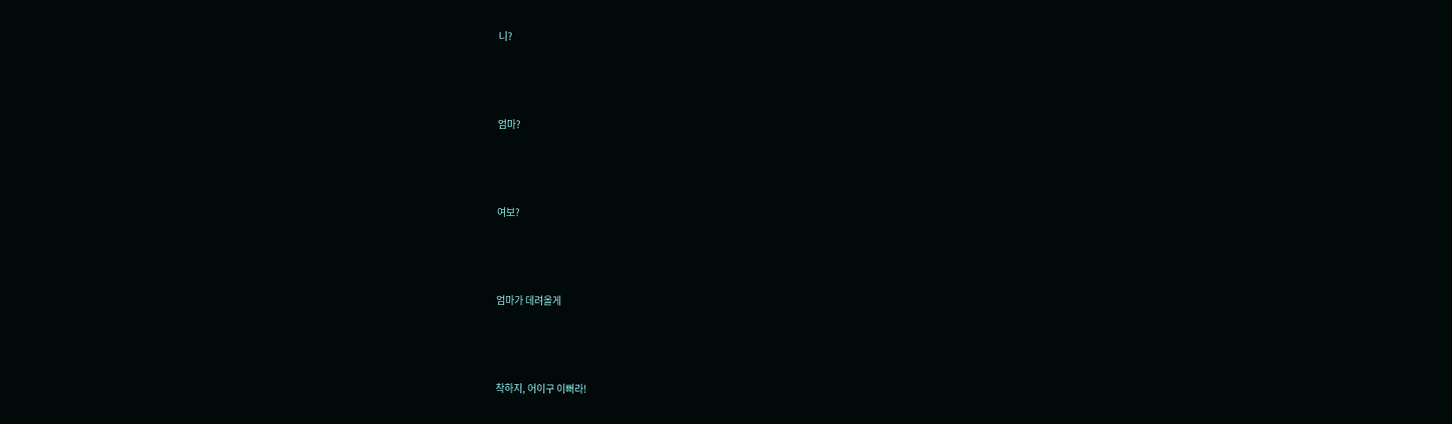니?



엄마?



여보?



엄마가 데려올게



착하지, 어이구 이뻐라!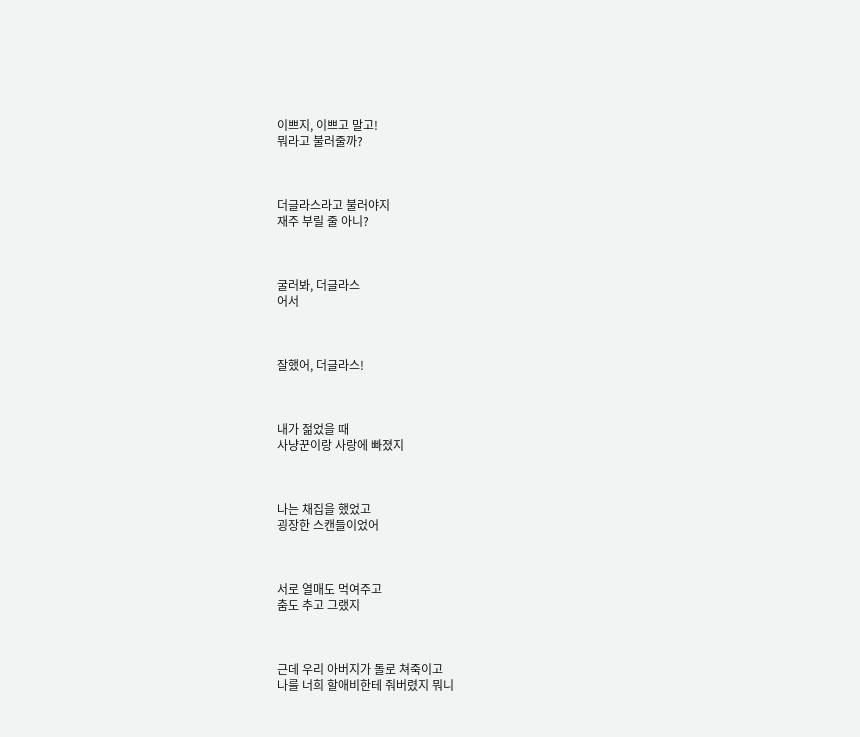이쁘지, 이쁘고 말고!
뭐라고 불러줄까?



더글라스라고 불러야지
재주 부릴 줄 아니?



굴러봐, 더글라스
어서



잘했어, 더글라스!



내가 젊었을 때
사냥꾼이랑 사랑에 빠졌지



나는 채집을 했었고
굉장한 스캔들이었어



서로 열매도 먹여주고
춤도 추고 그랬지



근데 우리 아버지가 돌로 쳐죽이고
나를 너희 할애비한테 줘버렸지 뭐니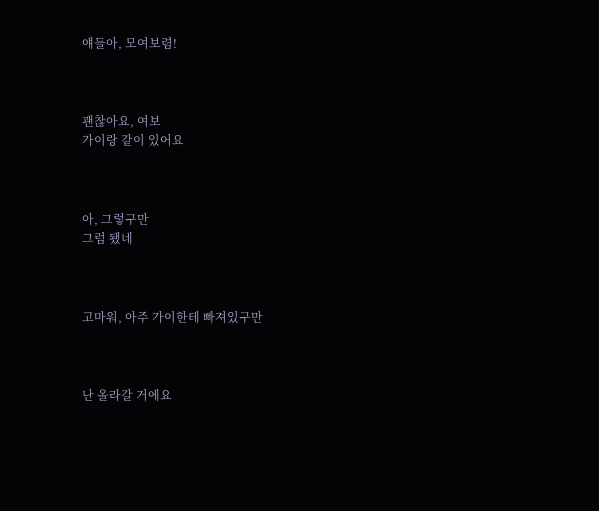얘들아, 모여보렴!



괜찮아요, 여보
가이랑 같이 있어요



아, 그렇구만
그럼 됐네



고마워, 아주 가이한테 빠져있구만



난 올라갈 거에요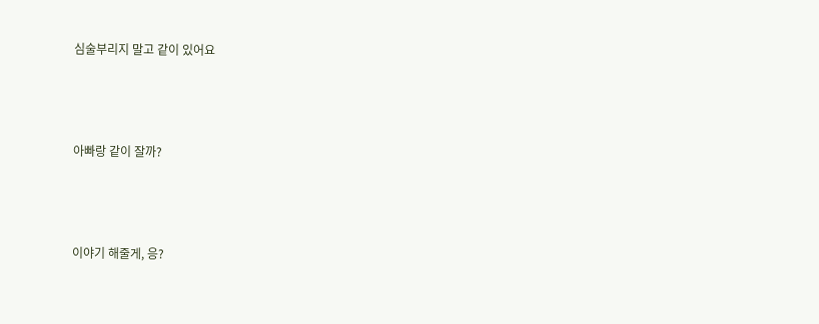심술부리지 말고 같이 있어요



아빠랑 같이 잘까?



이야기 해줄게, 응?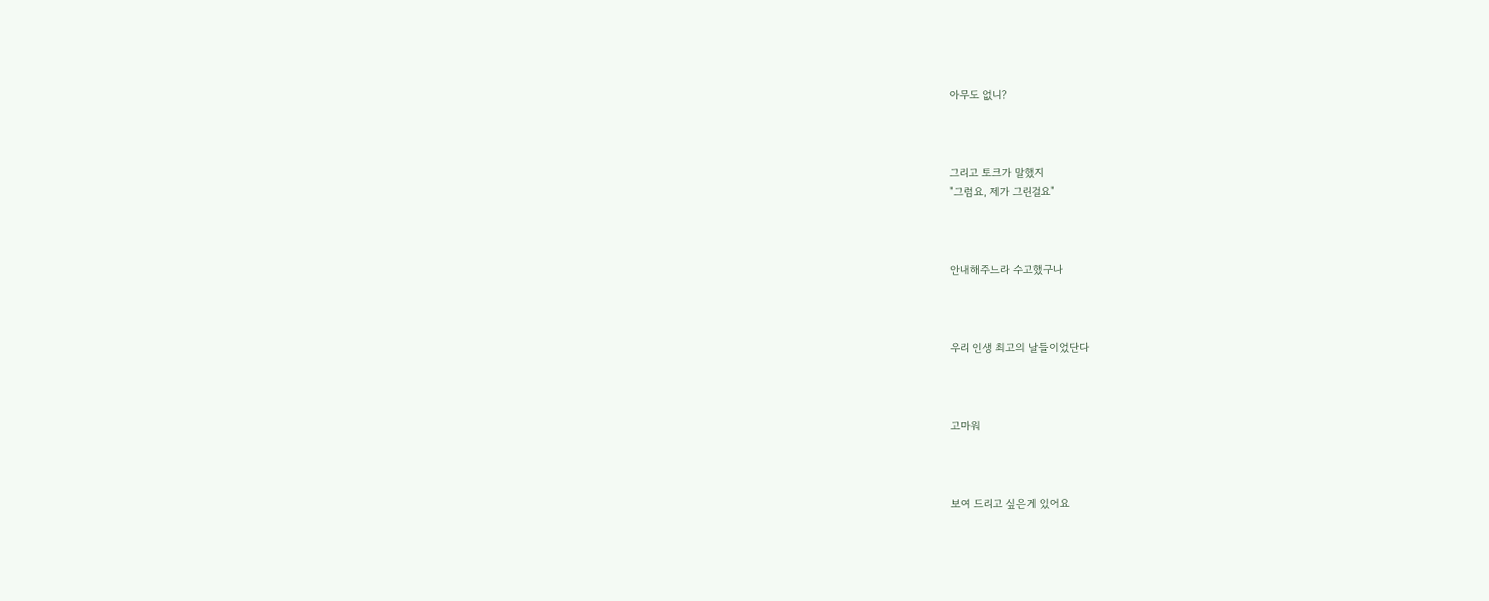아무도 없니?



그리고 토크가 말했지
"그럼요, 제가 그린걸요"



안내해주느라 수고했구나



우리 인생 최고의 날들이었단다



고마워



보여 드리고 싶은게 있어요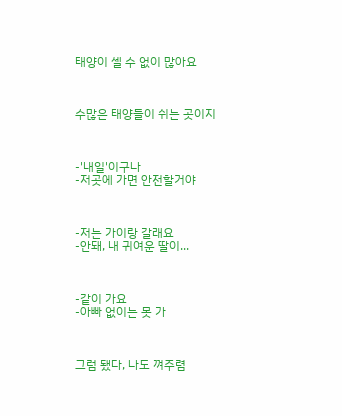태양이 셀 수 없이 많아요



수많은 태양들이 쉬는 곳이지



-'내일'이구나
-저곳에 가면 안전할거야



-저는 가이랑 갈래요
-안돼, 내 귀여운 딸이...



-같이 가요
-아빠 없이는 못 가



그럼 됐다, 나도 껴주렴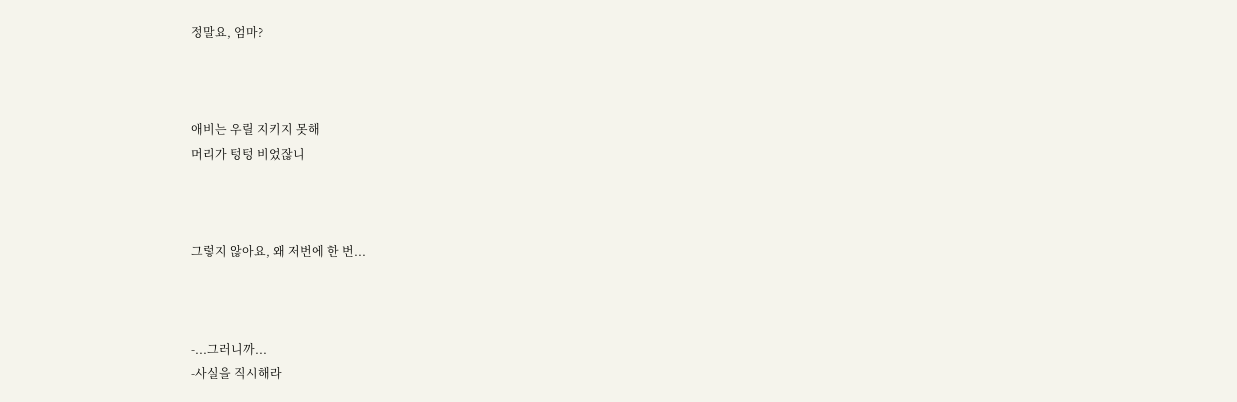정말요, 엄마?



애비는 우릴 지키지 못해
머리가 텅텅 비었잖니



그렇지 않아요, 왜 저번에 한 번...



-...그러니까...
-사실을 직시해라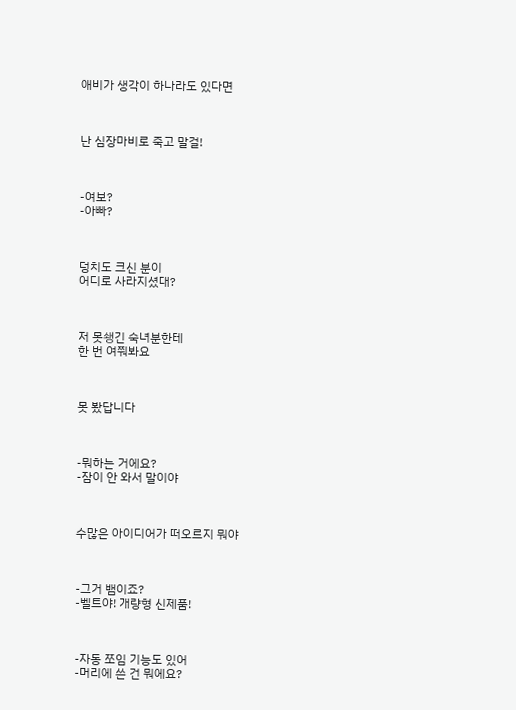애비가 생각이 하나라도 있다면



난 심장마비로 죽고 말걸!



-여보?
-아빠?



덩치도 크신 분이
어디로 사라지셨대?



저 못쇙긴 숙녀분한테
한 번 여쭤봐요



못 봤답니다



-뭐하는 거에요?
-잠이 안 와서 말이야



수많은 아이디어가 떠오르지 뭐야



-그거 뱀이죠?
-벨트야! 개량형 신제품!



-자동 쪼임 기능도 있어
-머리에 쓴 건 뭐에요?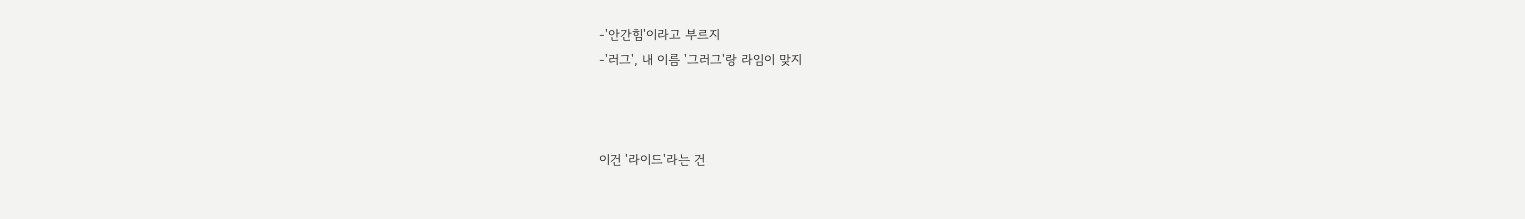-'안간힘'이라고 부르지
-'러그', 내 이름 '그러그'랑 라임이 맞지



이건 '라이드'라는 건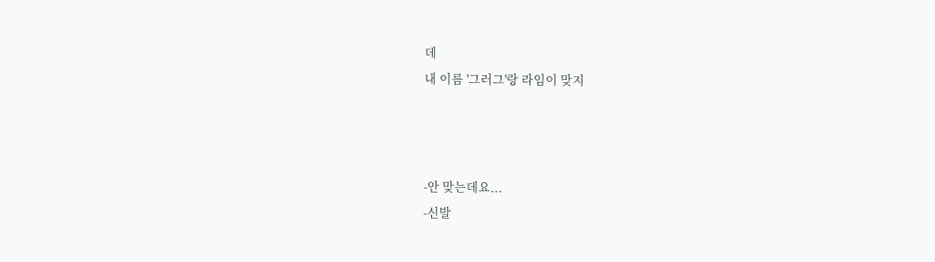데
내 이름 '그러그'랑 라임이 맞지



-안 맞는데요...
-신발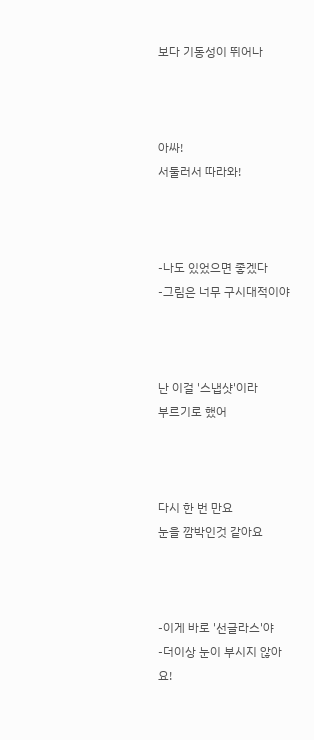보다 기동성이 뛰어나



아싸!
서둘러서 따라와!



-나도 있었으면 좋겠다
-그림은 너무 구시대적이야



난 이걸 '스냅샷'이라
부르기로 했어



다시 한 번 만요
눈을 깜박인것 같아요



-이게 바로 '선글라스'야
-더이상 눈이 부시지 않아요!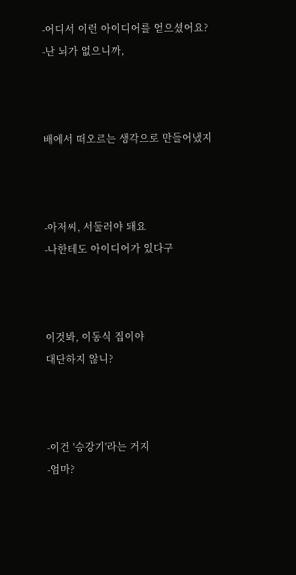-어디서 이런 아이디어를 얻으셨어요?
-난 뇌가 없으니까,



배에서 떠오르는 생각으로 만들어냈지



-아저씨, 서둘러야 돼요
-나한테도 아이디어가 있다구



이것봐, 이동식 집이야
대단하지 않니?



-이건 '승강기'라는 거지
-엄마?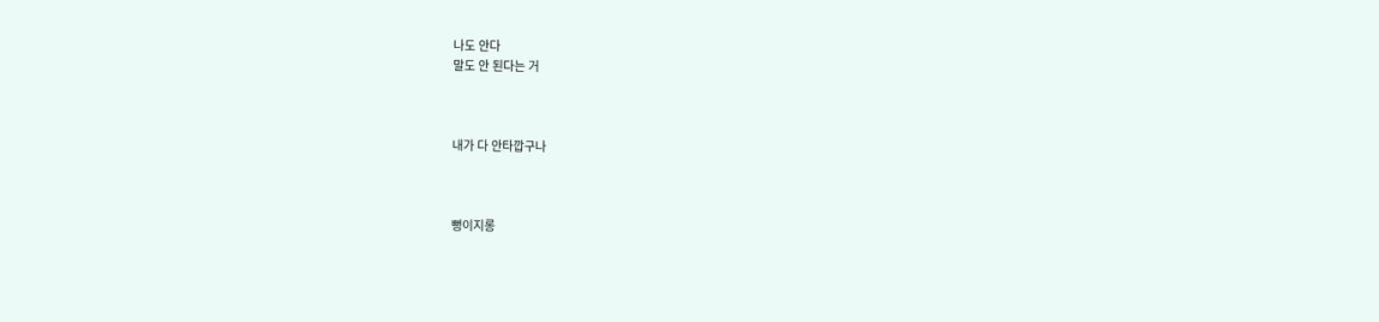나도 안다
말도 안 된다는 거



내가 다 안타깝구나



뻥이지롱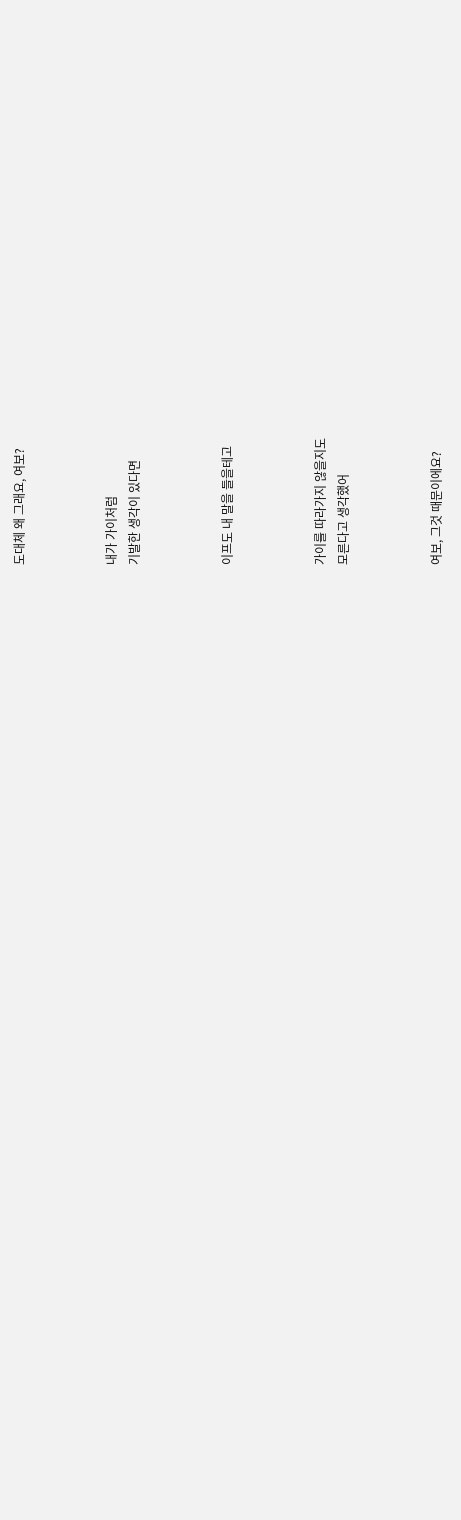도대체 왜 그래요, 여보?



내가 가이처럼
기발한 생각이 있다면



이프도 내 말을 들을테고



가이를 따라가지 않을지도
모른다고 생각했어



여보, 그것 때문이에요?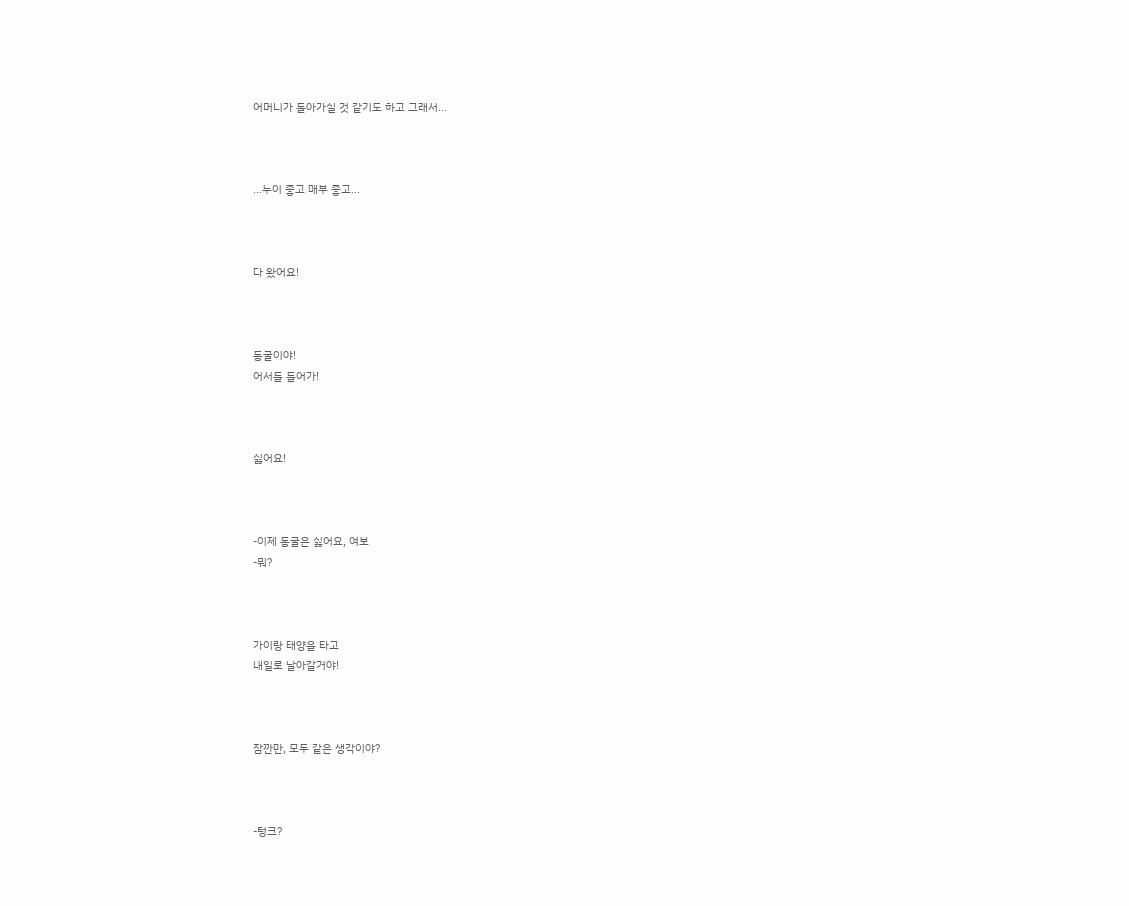어머니가 돌아가실 것 같기도 하고 그래서...



...누이 좋고 매부 좋고...



다 왔어요!



동굴이야!
어서들 들어가!



싫어요!



-이제 동굴은 싫어요, 여보
-뭐?



가이랑 태양을 타고
내일로 날아갈거야!



잠깐만, 모두 같은 생각이야?



-텅크?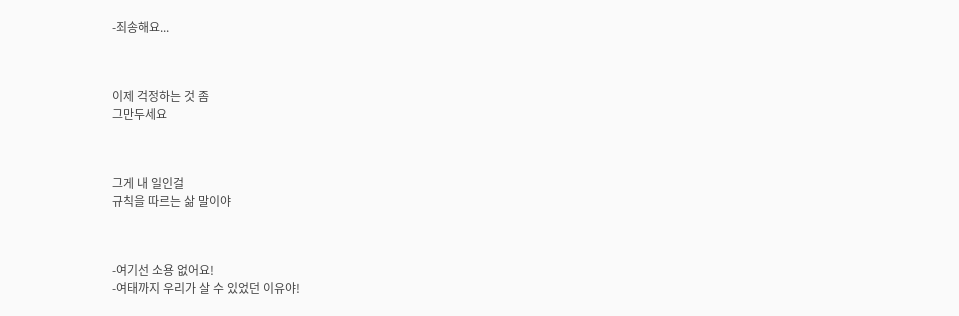-죄송해요...



이제 걱정하는 것 좀
그만두세요



그게 내 일인걸
규칙을 따르는 삶 말이야



-여기선 소용 없어요!
-여태까지 우리가 살 수 있었던 이유야!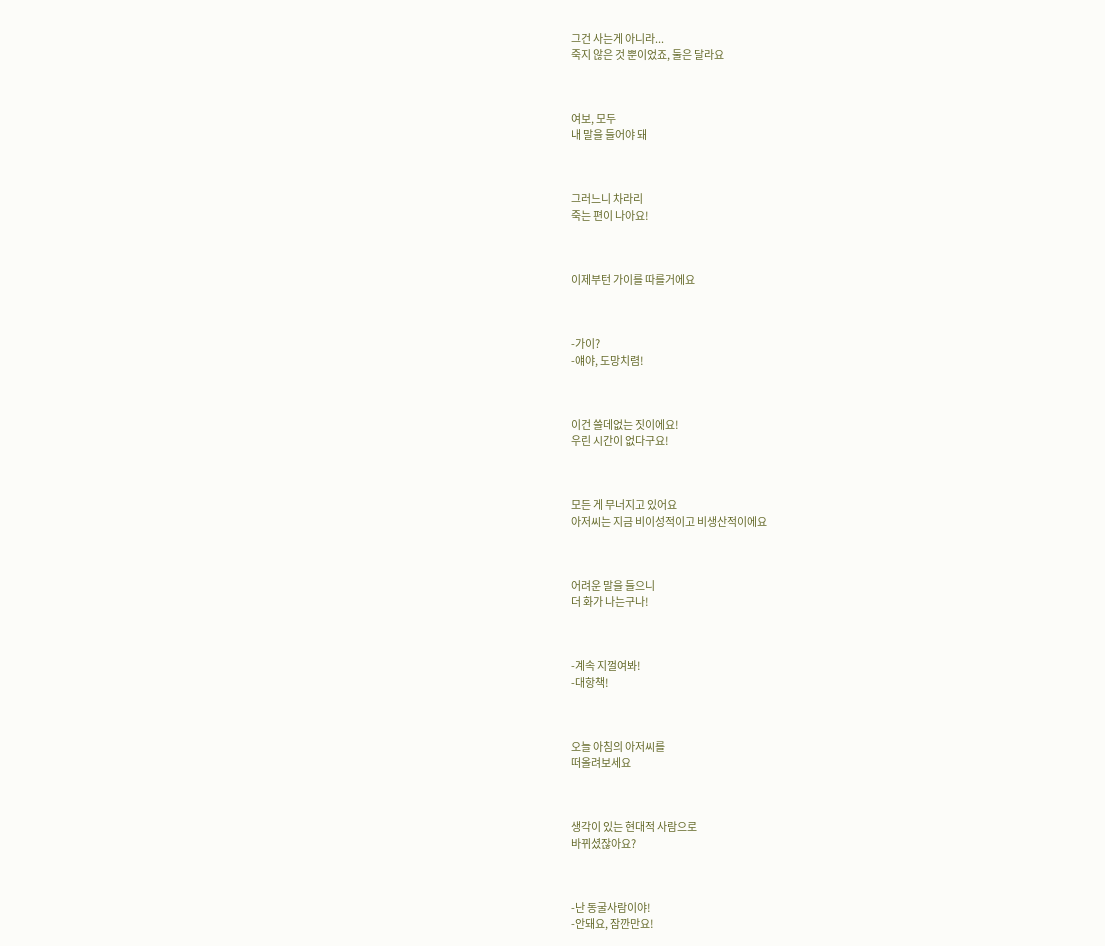그건 사는게 아니라...
죽지 않은 것 뿐이었죠, 둘은 달라요



여보, 모두
내 말을 들어야 돼



그러느니 차라리
죽는 편이 나아요!



이제부턴 가이를 따를거에요



-가이?
-얘야, 도망치렴!



이건 쓸데없는 짓이에요!
우린 시간이 없다구요!



모든 게 무너지고 있어요
아저씨는 지금 비이성적이고 비생산적이에요



어려운 말을 들으니
더 화가 나는구나!



-계속 지껄여봐!
-대항책!



오늘 아침의 아저씨를
떠올려보세요



생각이 있는 현대적 사람으로
바뀌셨잖아요?



-난 동굴사람이야!
-안돼요, 잠깐만요!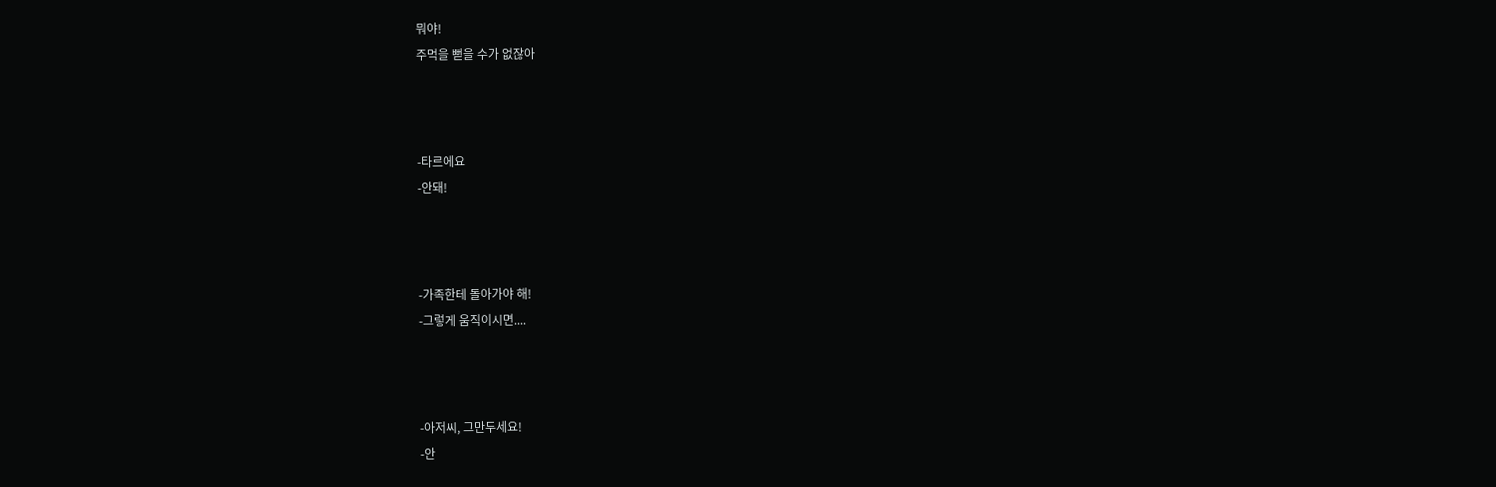뭐야!
주먹을 뻗을 수가 없잖아



-타르에요
-안돼!



-가족한테 돌아가야 해!
-그렇게 움직이시면....



-아저씨, 그만두세요!
-안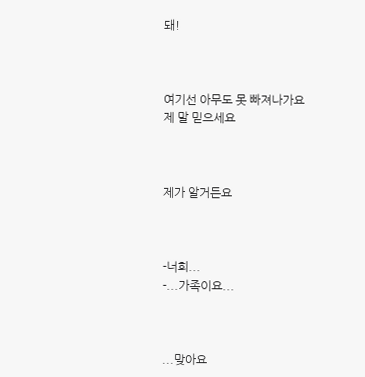돼!



여기선 아무도 못 빠져나가요
제 말 믿으세요



제가 알거든요



-너희...
-...가족이요...



...맞아요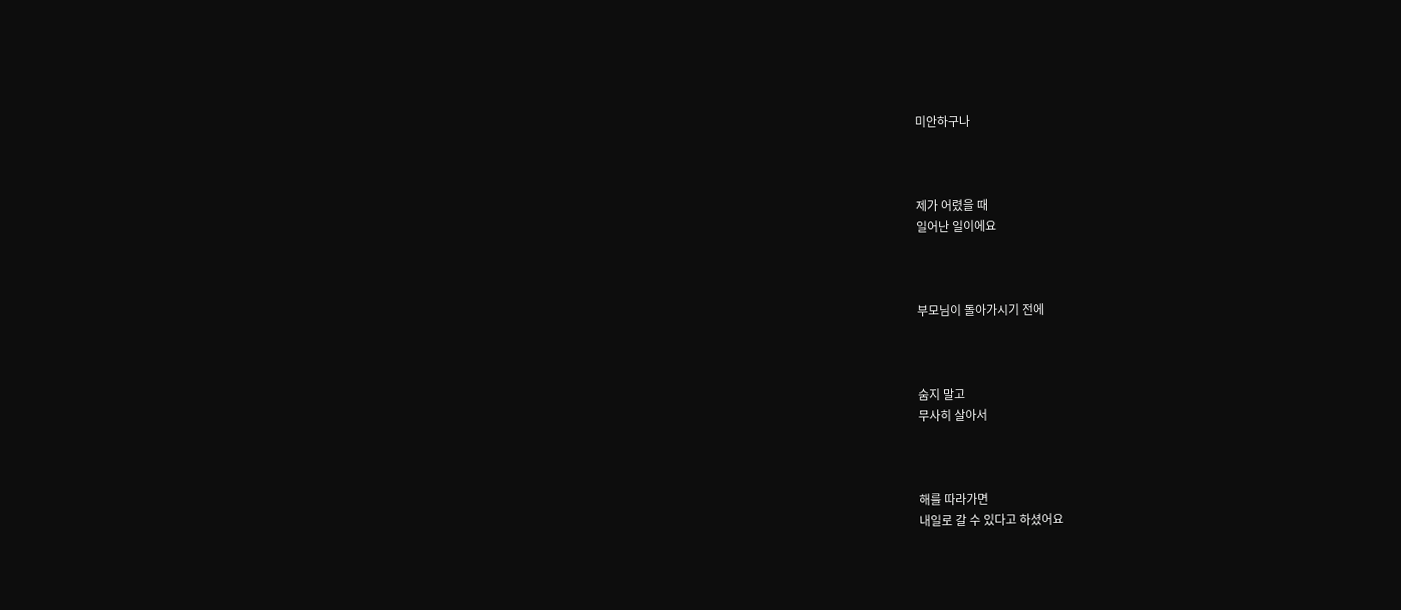미안하구나



제가 어렸을 때
일어난 일이에요



부모님이 돌아가시기 전에



숨지 말고
무사히 살아서



해를 따라가면
내일로 갈 수 있다고 하셨어요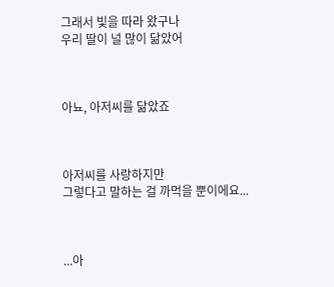그래서 빛을 따라 왔구나
우리 딸이 널 많이 닮았어



아뇨, 아저씨를 닮았죠



아저씨를 사랑하지만
그렇다고 말하는 걸 까먹을 뿐이에요...



...아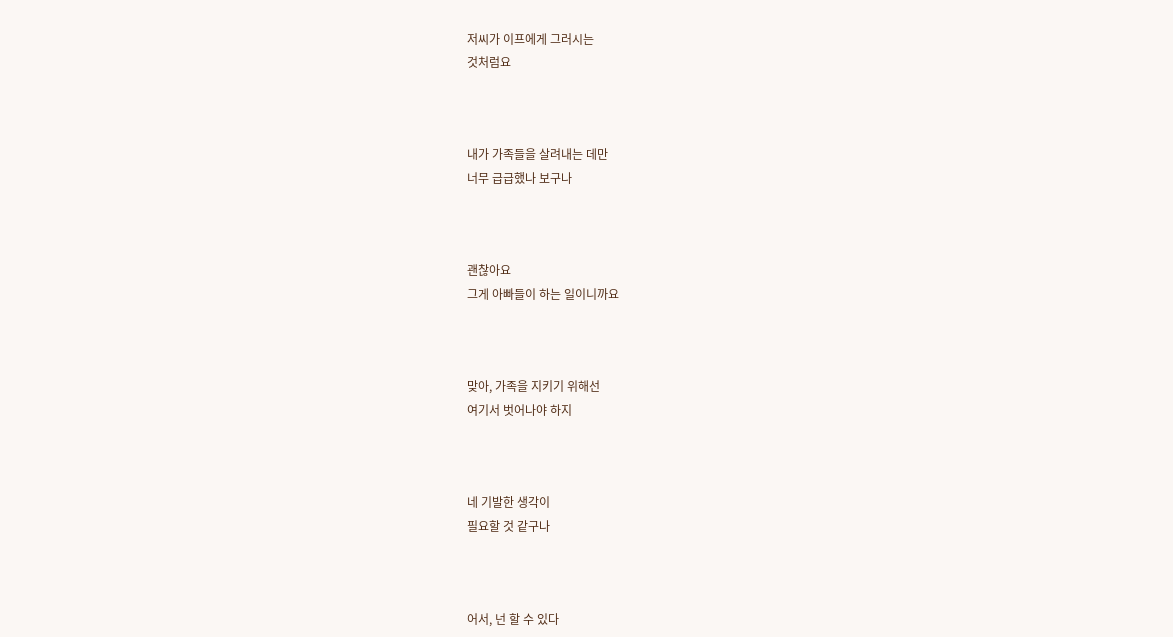저씨가 이프에게 그러시는
것처럼요



내가 가족들을 살려내는 데만
너무 급급했나 보구나



괜찮아요
그게 아빠들이 하는 일이니까요



맞아, 가족을 지키기 위해선
여기서 벗어나야 하지



네 기발한 생각이
필요할 것 같구나



어서, 넌 할 수 있다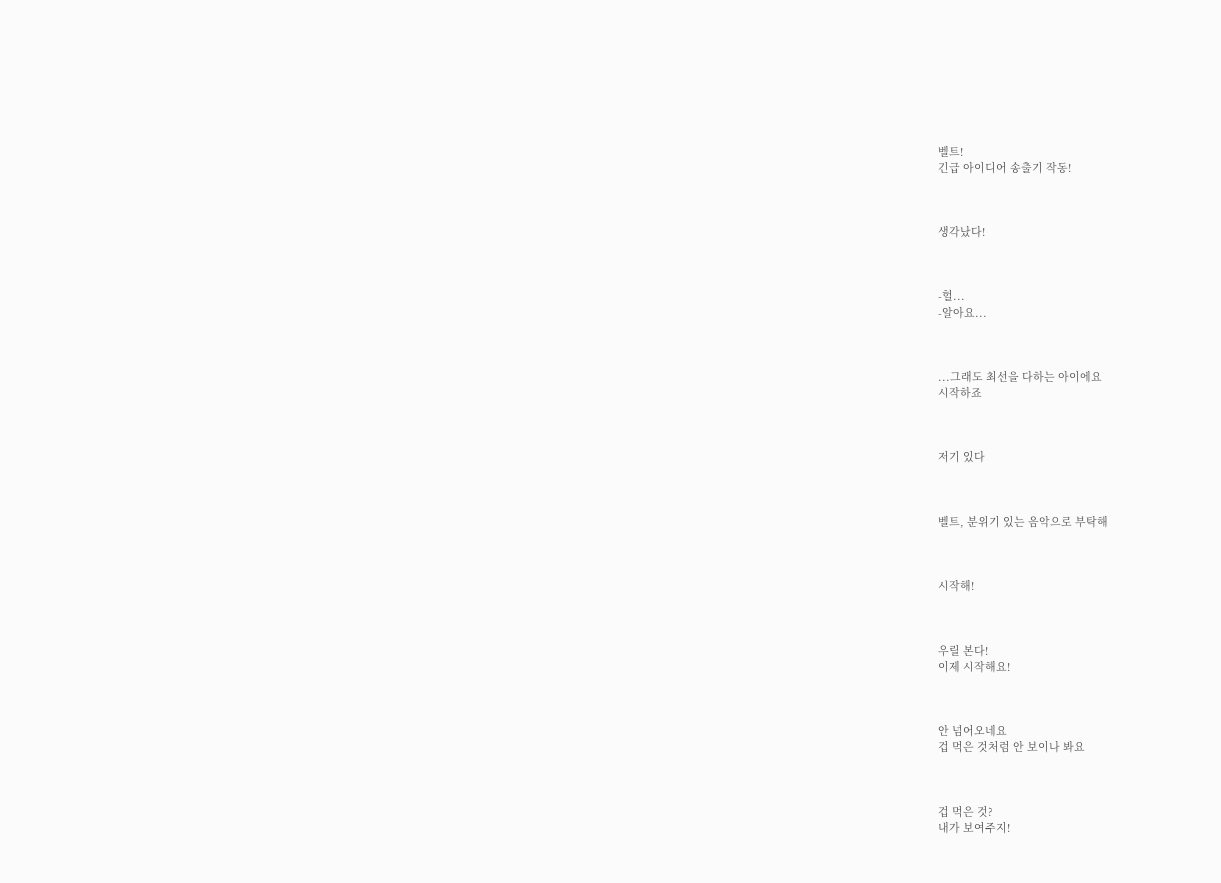벨트!
긴급 아이디어 송출기 작동!



생각났다!



-헐...
-알아요...



...그래도 최선을 다하는 아이에요
시작하죠



저기 있다



벨트, 분위기 있는 음악으로 부탁해



시작해!



우릴 본다!
이제 시작해요!



안 넘어오네요
겁 먹은 것처럼 안 보이나 봐요



겁 먹은 것?
내가 보여주지!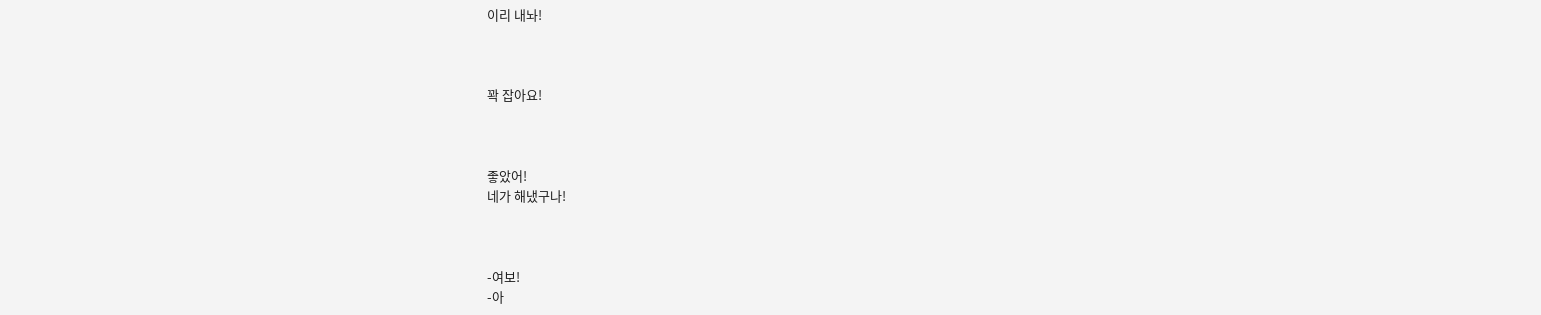이리 내놔!



꽉 잡아요!



좋았어!
네가 해냈구나!



-여보!
-아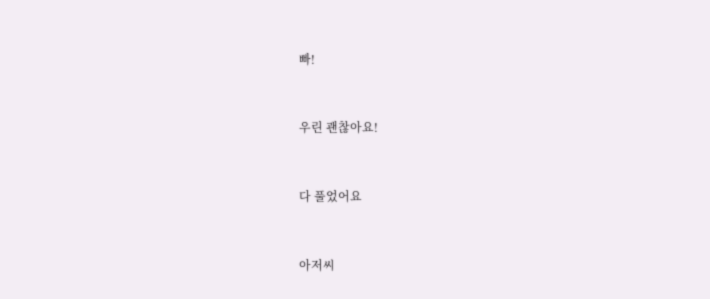빠!



우린 괜찮아요!



다 풀었어요



아저씨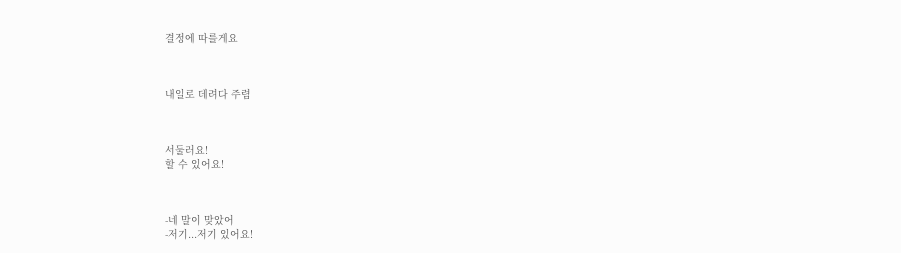결정에 따를게요



내일로 데려다 주렴



서둘러요!
할 수 있어요!



-네 말이 맞았어
-저기...저기 있어요!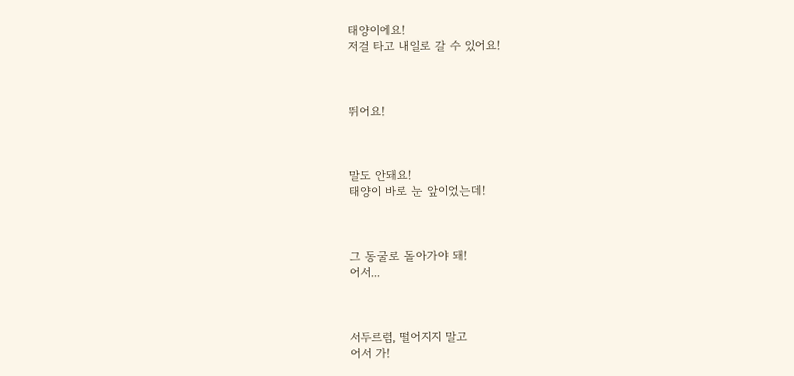태양이에요!
저걸 타고 내일로 갈 수 있어요!



뛰어요!



말도 안돼요!
태양이 바로 눈 앞이었는데!



그 동굴로 돌아가야 돼!
어서...



서두르렴, 떨어지지 말고
어서 가!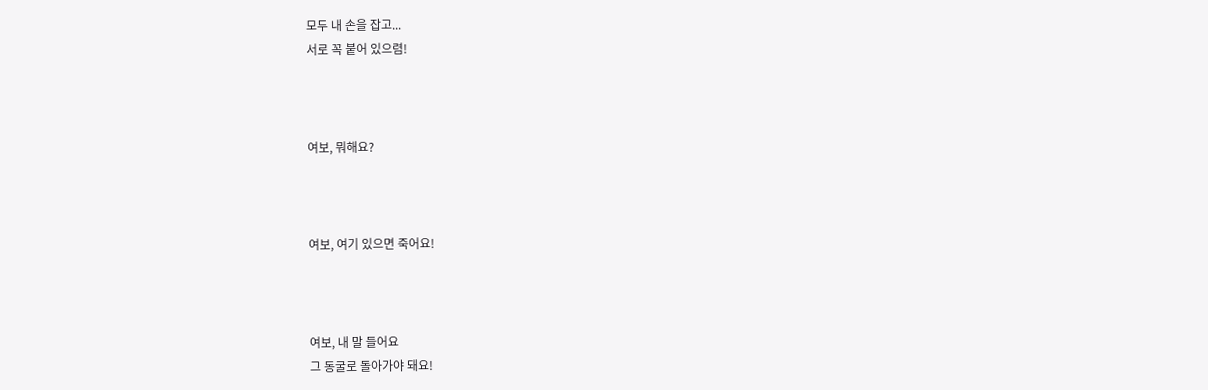모두 내 손을 잡고...
서로 꼭 붙어 있으렴!



여보, 뭐해요?



여보, 여기 있으면 죽어요!



여보, 내 말 들어요
그 동굴로 돌아가야 돼요!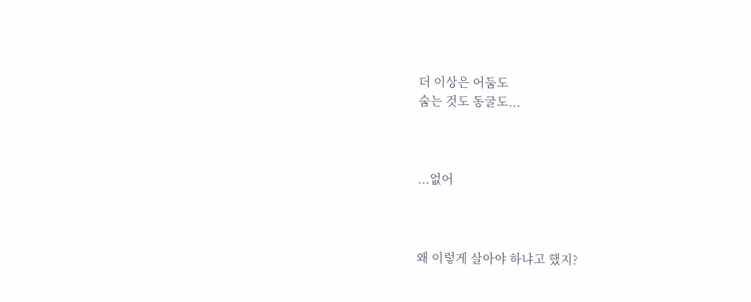더 이상은 어둠도
숨는 것도 동굴도...



...없어



왜 이렇게 살아야 하냐고 했지?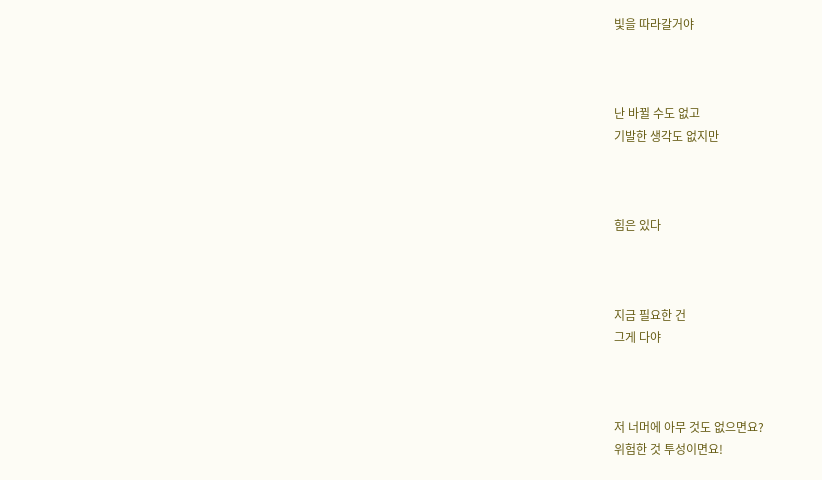빛을 따라갈거야



난 바뀔 수도 없고
기발한 생각도 없지만



힘은 있다



지금 필요한 건
그게 다야



저 너머에 아무 것도 없으면요?
위험한 것 투성이면요!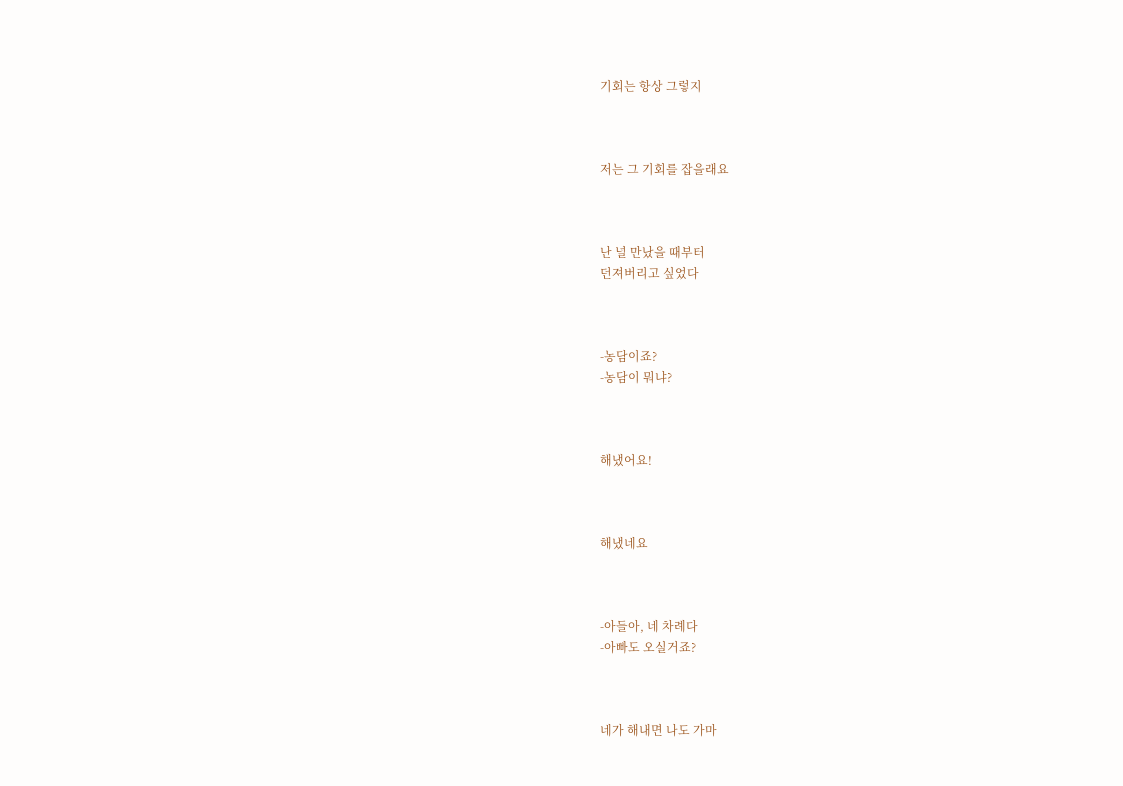기회는 항상 그렇지



저는 그 기회를 잡을래요



난 널 만났을 때부터
던져버리고 싶었다



-농담이죠?
-농담이 뭐냐?



해냈어요!



해냈네요



-아들아, 네 차례다
-아빠도 오실거죠?



네가 해내면 나도 가마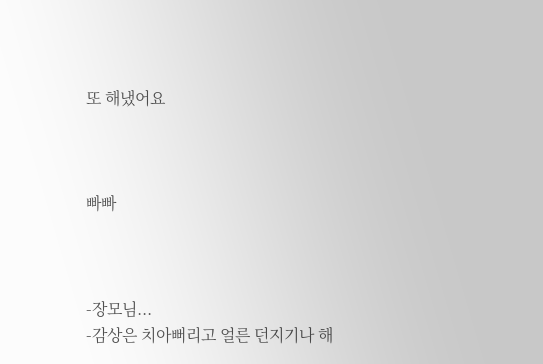또 해냈어요



빠빠



-장모님...
-감상은 치아뻐리고 얼른 던지기나 해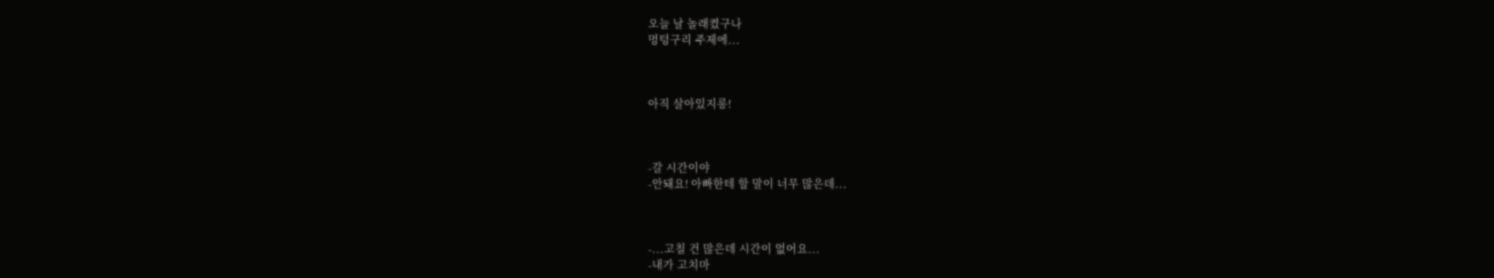오늘 날 놀래켰구나
멍텅구리 주제에...



아직 살아있지롱!



-갈 시간이야
-안돼요! 아빠한테 할 말이 너무 많은데...



-...고칠 건 많은데 시간이 없어요...
-내가 고치마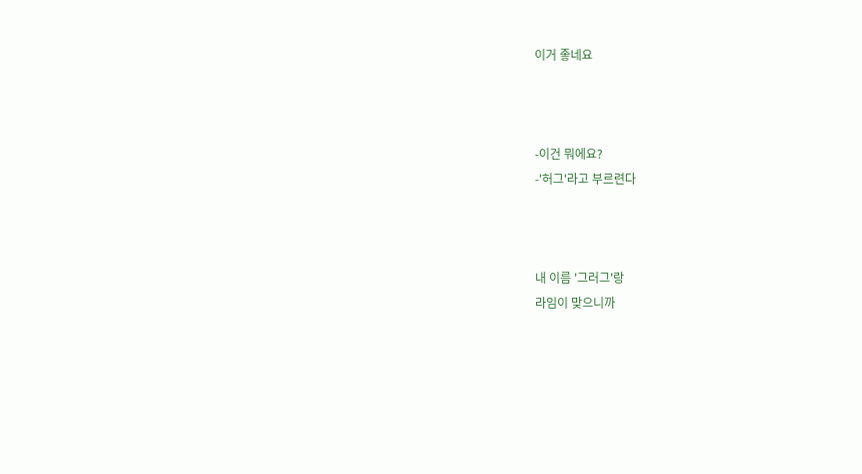이거 좋네요



-이건 뭐에요?
-'허그'라고 부르련다



내 이름 '그러그'랑
라임이 맞으니까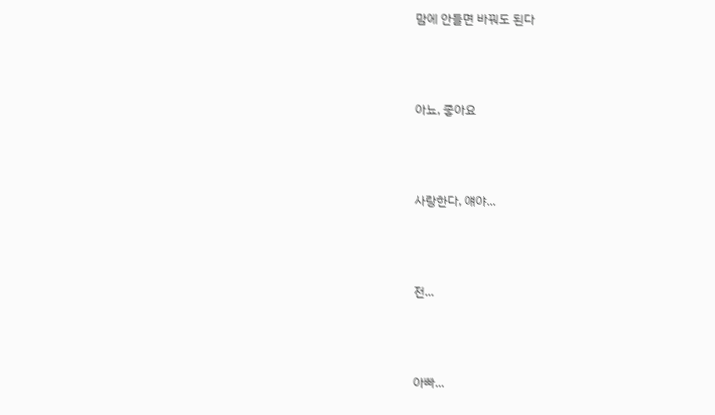맘에 안들면 바꿔도 된다



아뇨, 좋아요



사랑한다, 얘야...



전...



아빠...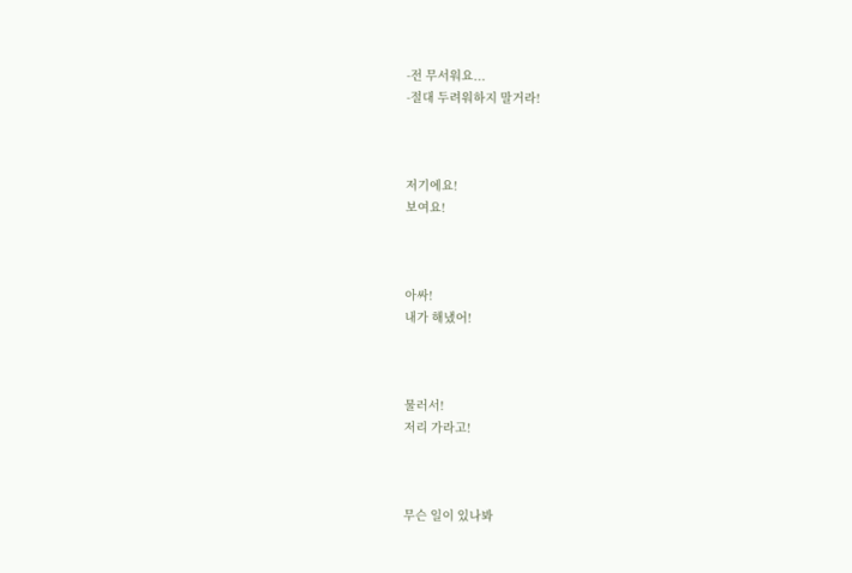-전 무서워요...
-절대 두려워하지 말거라!



저기에요!
보여요!



아싸!
내가 해냈어!



물러서!
저리 가라고!



무슨 일이 있나봐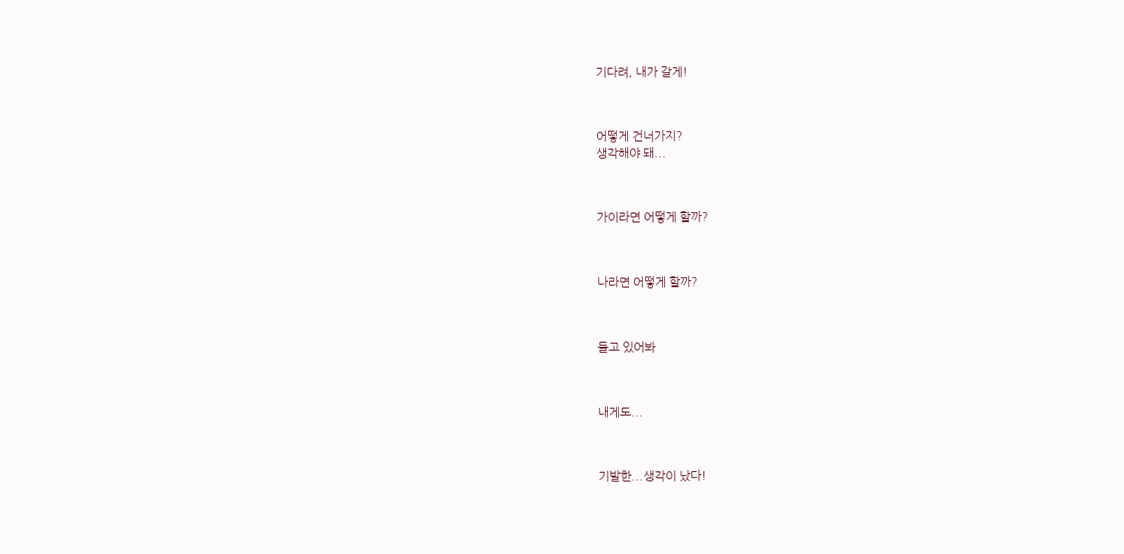기다려, 내가 갈게!



어떻게 건너가지?
생각해야 돼...



가이라면 어떻게 할까?



나라면 어떻게 할까?



들고 있어봐



내게도...



기발한...생각이 났다!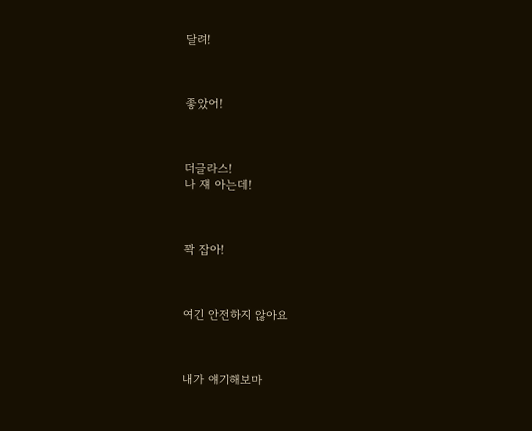달려!



좋았어!



더글라스!
나 쟤 아는데!



꽉 잡아!



여긴 안전하지 않아요



내가 얘기해보마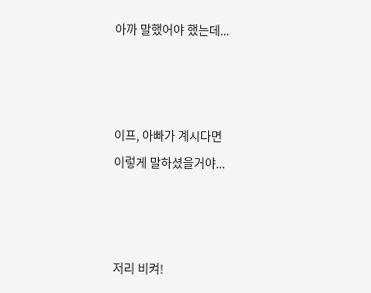아까 말했어야 했는데...



이프, 아빠가 계시다면
이렇게 말하셨을거야...



저리 비켜!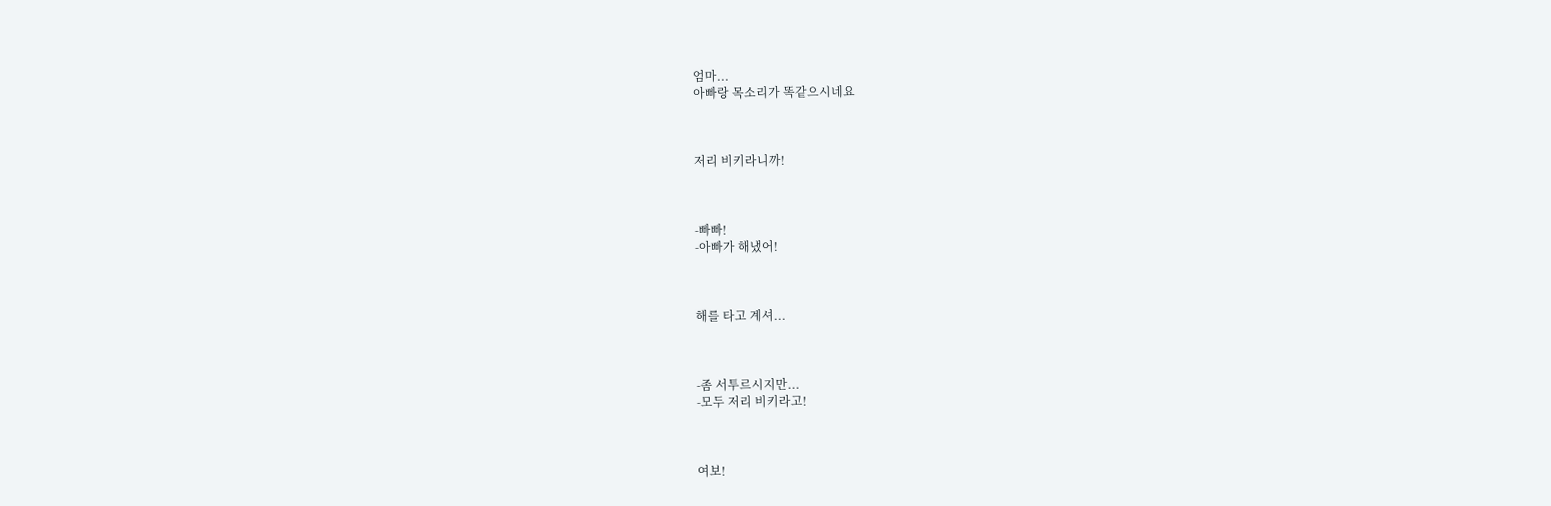엄마...
아빠랑 목소리가 똑같으시네요



저리 비키라니까!



-빠빠!
-아빠가 해냈어!



해를 타고 계셔...



-좀 서투르시지만...
-모두 저리 비키라고!



여보!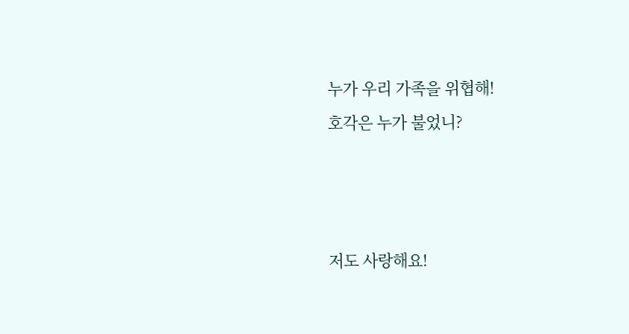누가 우리 가족을 위협해!
호각은 누가 불었니?



저도 사랑해요!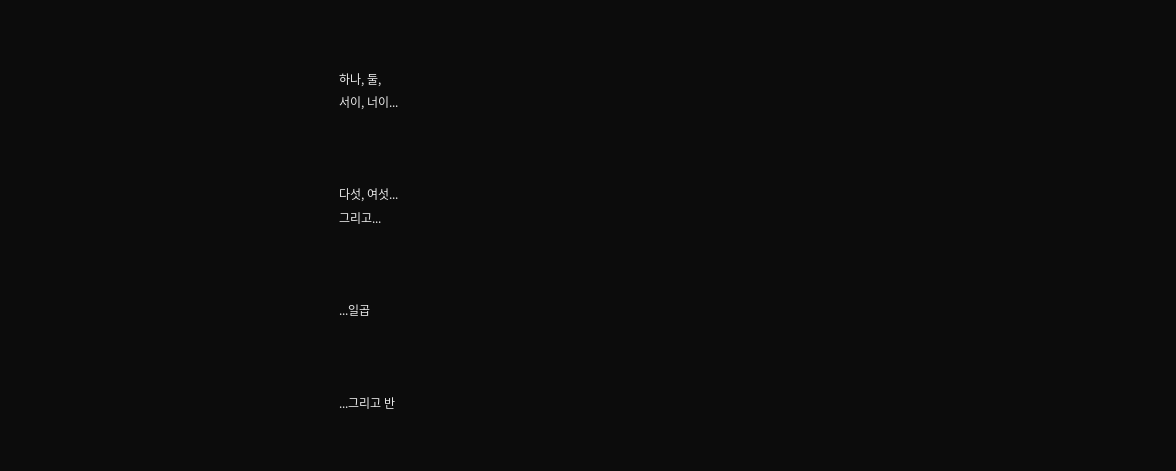하나, 둘,
서이, 너이...



다섯, 여섯...
그리고...



...일곱



...그리고 반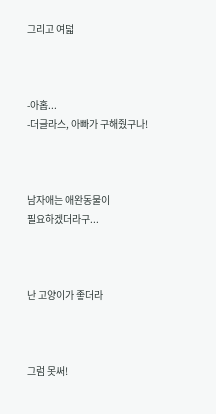그리고 여덟



-아홉...
-더글라스, 아빠가 구해줬구나!



남자애는 애완동물이
필요하겠더라구...



난 고양이가 좋더라



그럼 못써!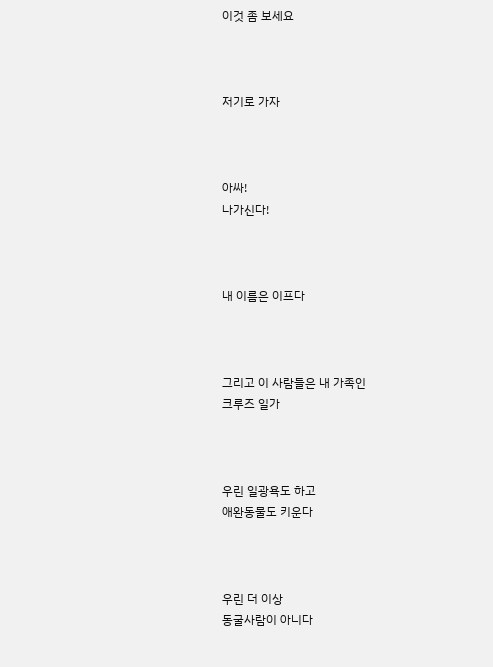이것 좀 보세요



저기로 가자



아싸!
나가신다!



내 이름은 이프다



그리고 이 사람들은 내 가족인
크루즈 일가



우린 일광욕도 하고
애완동물도 키운다



우린 더 이상
동굴사람이 아니다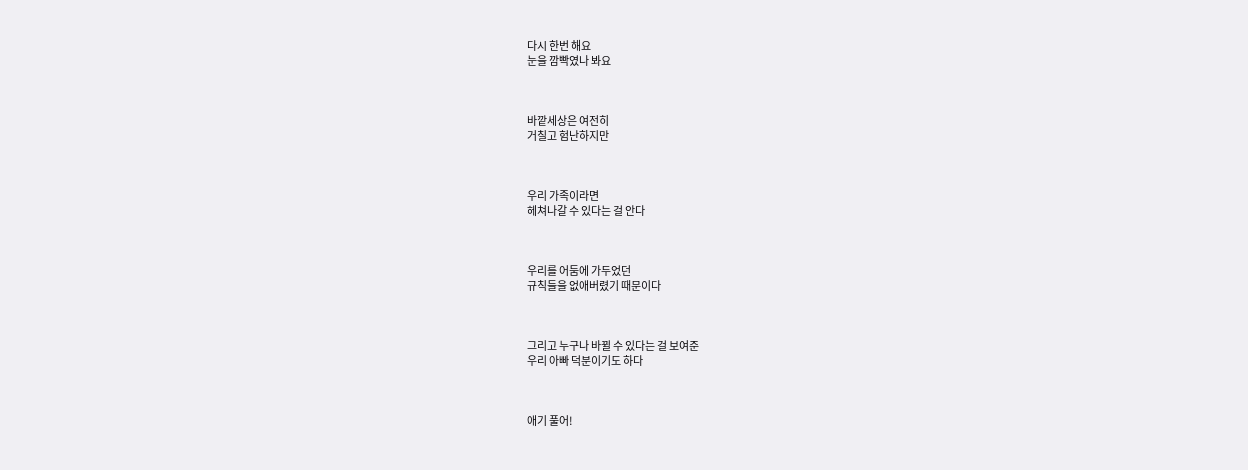다시 한번 해요
눈을 깜빡였나 봐요



바깥세상은 여전히
거칠고 험난하지만



우리 가족이라면
헤쳐나갈 수 있다는 걸 안다



우리를 어둠에 가두었던
규칙들을 없애버렸기 때문이다



그리고 누구나 바뀔 수 있다는 걸 보여준
우리 아빠 덕분이기도 하다



애기 풀어!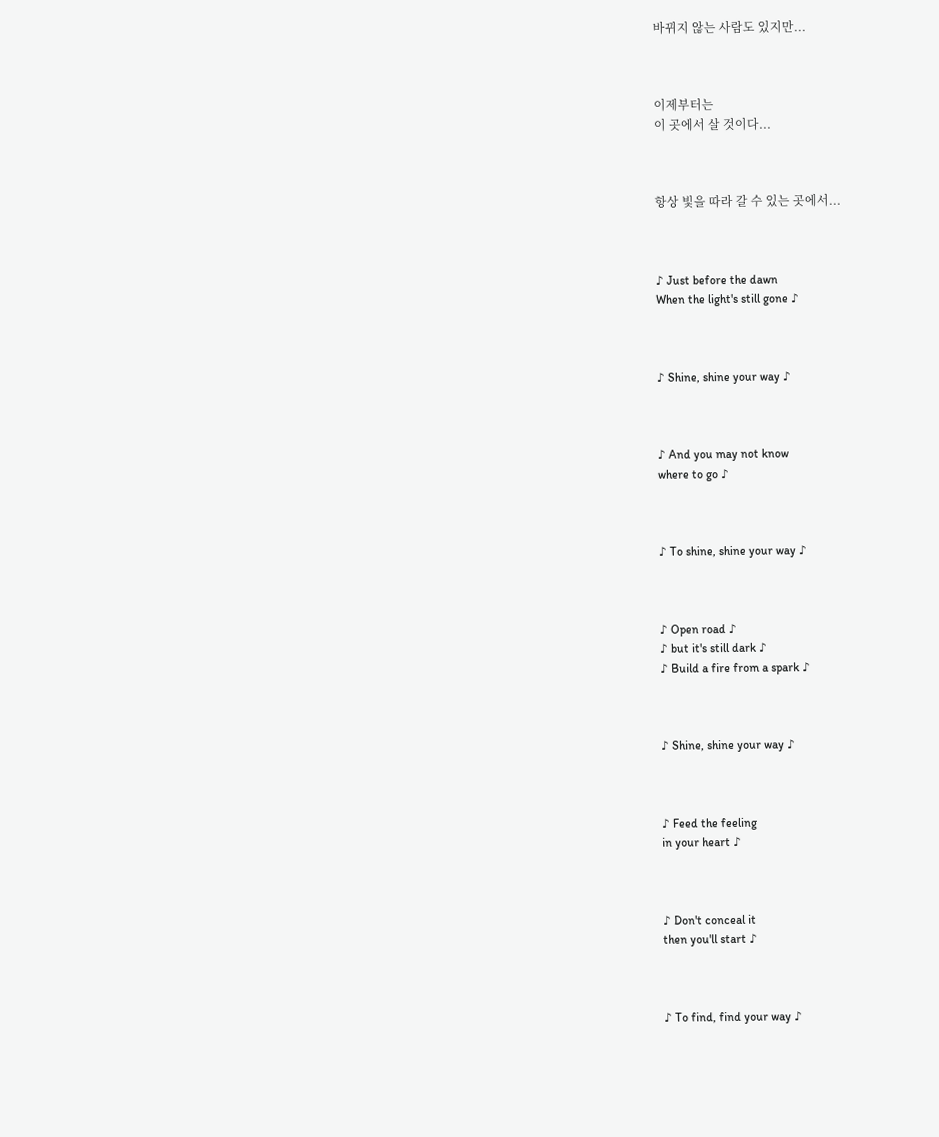바뀌지 않는 사람도 있지만...



이제부터는
이 곳에서 살 것이다...



항상 빛을 따라 갈 수 있는 곳에서...



♪ Just before the dawn
When the light's still gone ♪



♪ Shine, shine your way ♪



♪ And you may not know
where to go ♪



♪ To shine, shine your way ♪



♪ Open road ♪
♪ but it's still dark ♪
♪ Build a fire from a spark ♪



♪ Shine, shine your way ♪



♪ Feed the feeling
in your heart ♪



♪ Don't conceal it
then you'll start ♪



♪ To find, find your way ♪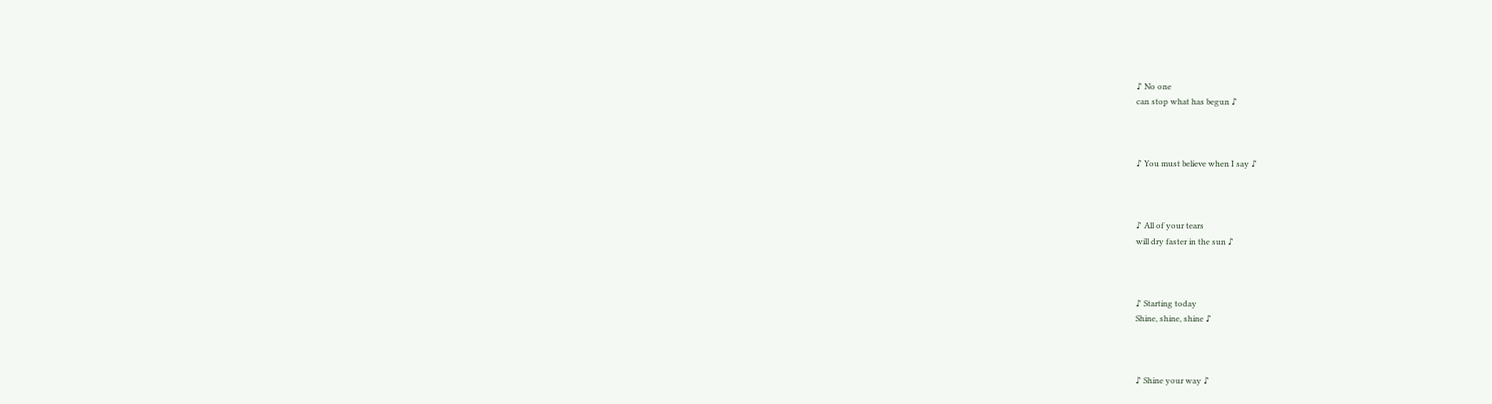♪ No one
can stop what has begun ♪



♪ You must believe when I say ♪



♪ All of your tears
will dry faster in the sun ♪



♪ Starting today
Shine, shine, shine ♪



♪ Shine your way ♪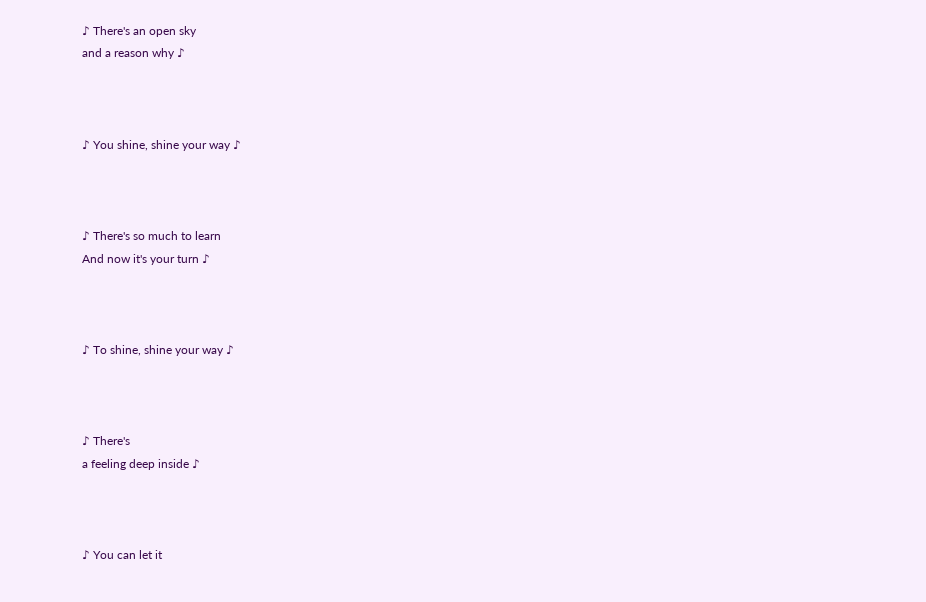♪ There's an open sky
and a reason why ♪



♪ You shine, shine your way ♪



♪ There's so much to learn
And now it's your turn ♪



♪ To shine, shine your way ♪



♪ There's
a feeling deep inside ♪



♪ You can let it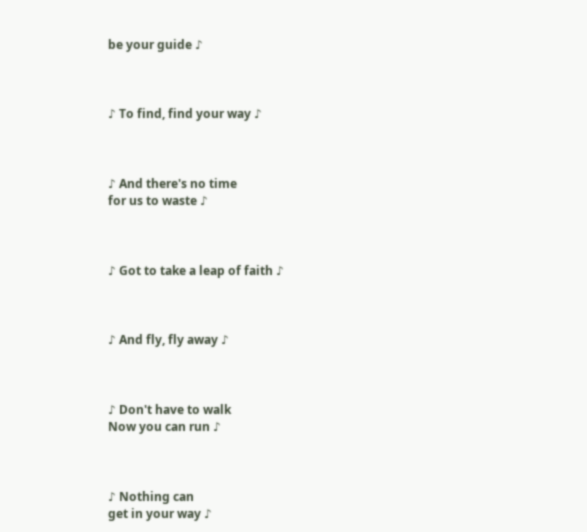be your guide ♪



♪ To find, find your way ♪



♪ And there's no time
for us to waste ♪



♪ Got to take a leap of faith ♪



♪ And fly, fly away ♪



♪ Don't have to walk
Now you can run ♪



♪ Nothing can
get in your way ♪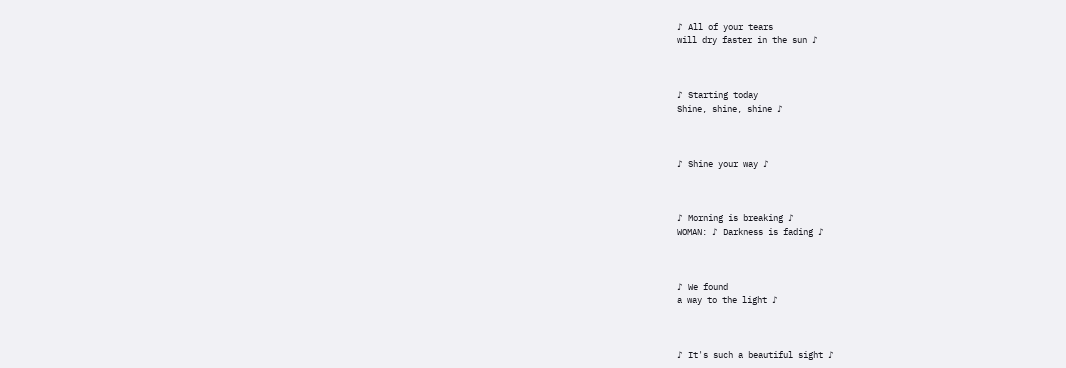♪ All of your tears
will dry faster in the sun ♪



♪ Starting today
Shine, shine, shine ♪



♪ Shine your way ♪



♪ Morning is breaking ♪
WOMAN: ♪ Darkness is fading ♪



♪ We found
a way to the light ♪



♪ It's such a beautiful sight ♪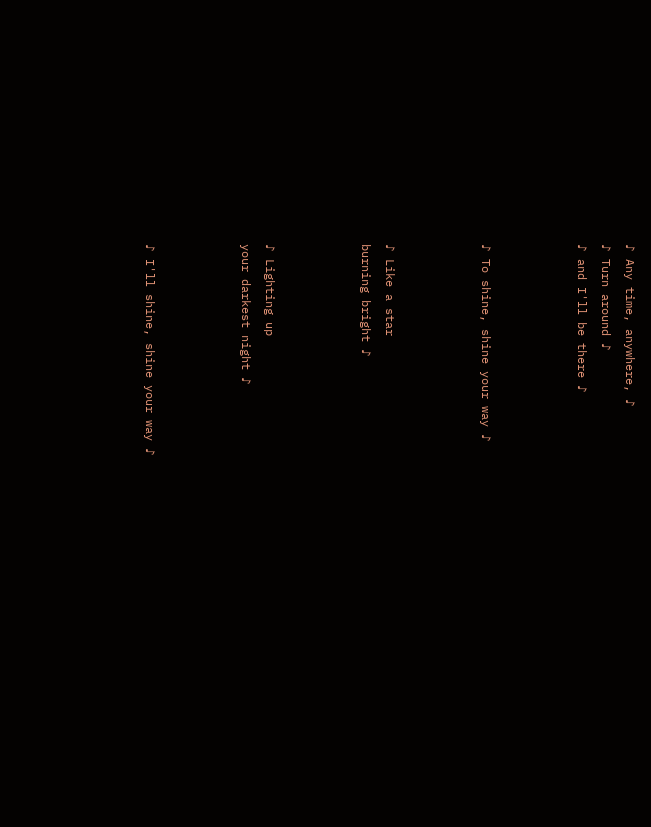♪ Any time, anywhere, ♪
♪ Turn around ♪
♪ and I'll be there ♪



♪ To shine, shine your way ♪



♪ Like a star
burning bright ♪



♪ Lighting up
your darkest night ♪



♪ I'll shine, shine your way ♪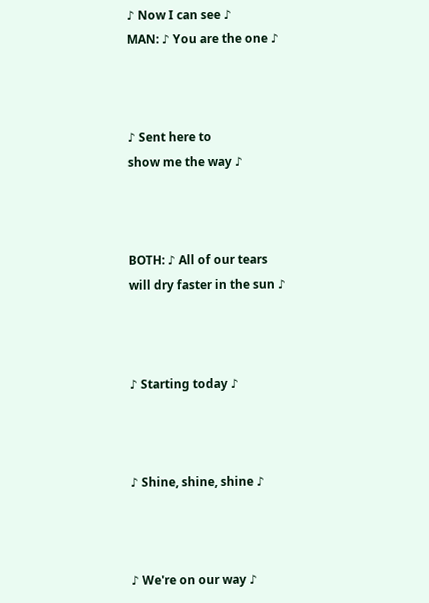♪ Now I can see ♪
MAN: ♪ You are the one ♪



♪ Sent here to
show me the way ♪



BOTH: ♪ All of our tears
will dry faster in the sun ♪



♪ Starting today ♪



♪ Shine, shine, shine ♪



♪ We're on our way ♪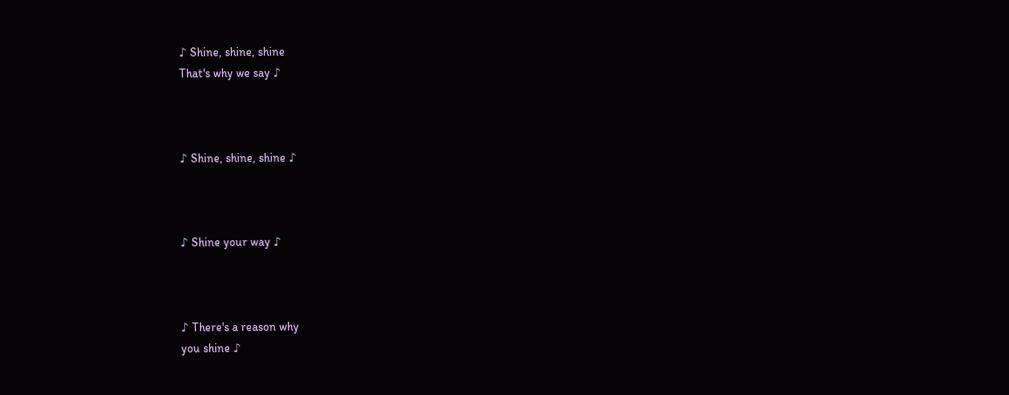♪ Shine, shine, shine
That's why we say ♪



♪ Shine, shine, shine ♪



♪ Shine your way ♪



♪ There's a reason why
you shine ♪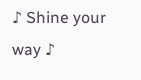♪ Shine your way ♪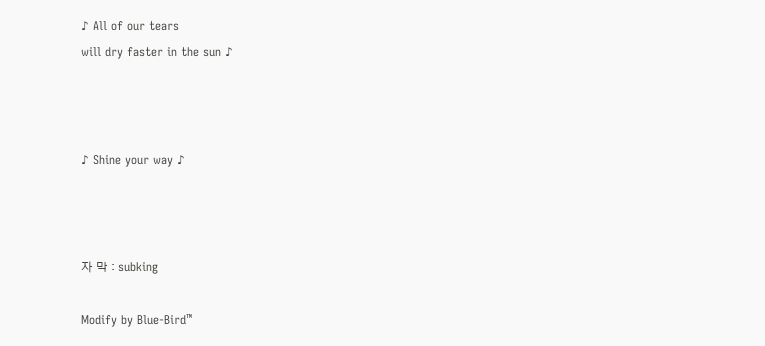♪ All of our tears
will dry faster in the sun ♪



♪ Shine your way ♪



자 막 : subking

Modify by Blue-Bird™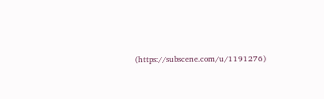(https://subscene.com/u/1191276)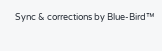Sync & corrections by Blue-Bird™